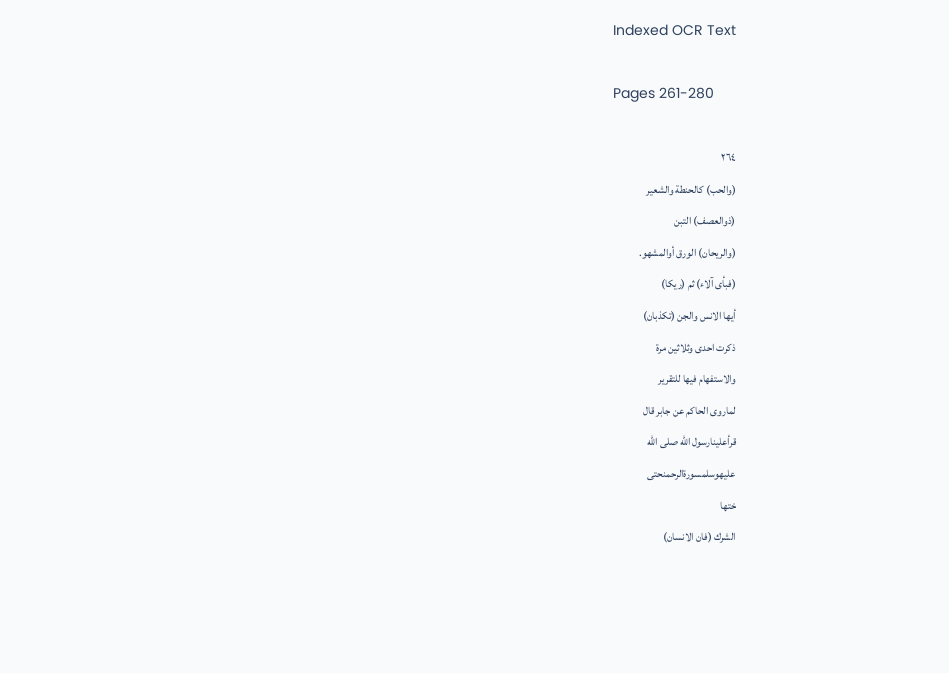Indexed OCR Text

Pages 261-280

٢٦٤
(والحب) كالحنطة والشعير
(ذوالعصف) التبن
(والريحان) الورق أوالمشهو.
(فبأى آلاء) ثم (ريكا)
أيها الانس والجن (تكذبان)
ذكرت احدى وثلاثين مرة
والاستفهام فيها للتقرير
لماروى الحاكم عن جابر قال
قرأعلينارسول الله صلى الله
علیهوسلمسورةالرحمنحتى
ختها
الشرك (فان الانسان)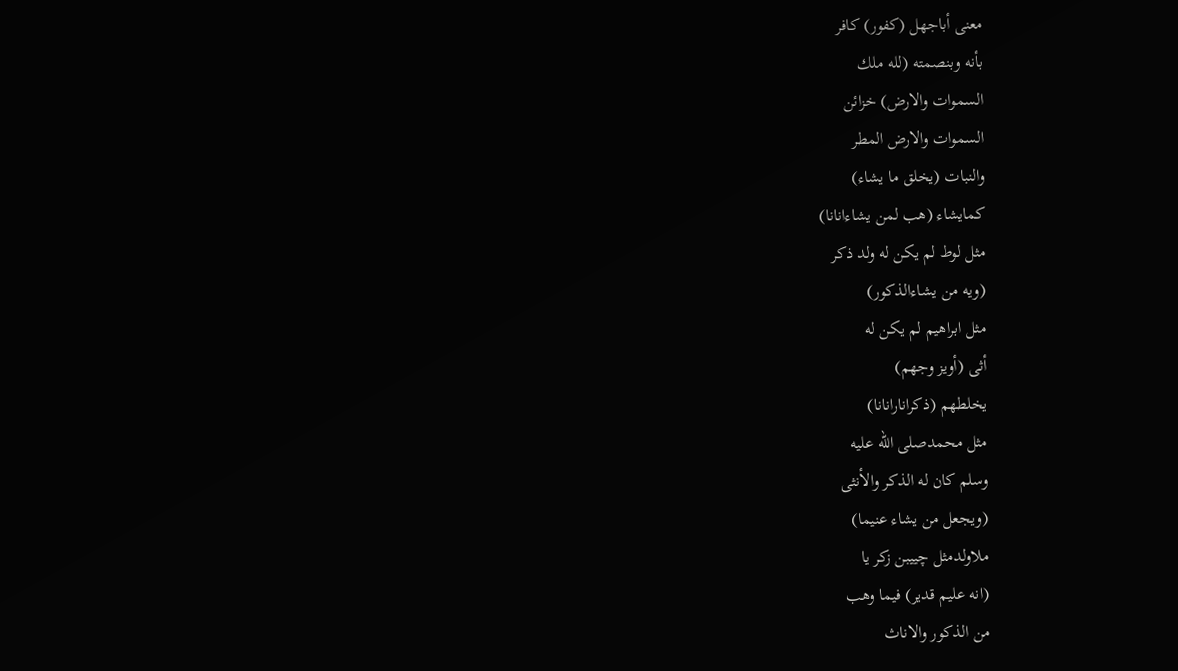معنى أباجهل (كفور) كافر
بأنه وبنصمته (لله ملك
السموات والارض) خزائن
السموات والارض المطر
والنبات (يخلق ما يشاء)
كمايشاء (هب لمن يشاءانانا)
مثل لوط لم يكن له ولد ذكر
(ويه من يشاءالذكور)
مثل ابراهيم لم يكن له
أثى (أويز وجهم)
يخلطهم (ذكرانارانانا)
مثل محمدصلى الله عليه
وسلم كان له الذكر والأنثى
(ويجعل من يشاء عنيما)
ملاولدمثل چییبن زکر یا
(انه عليم قدير) فيما وهب
من الذكور والاناث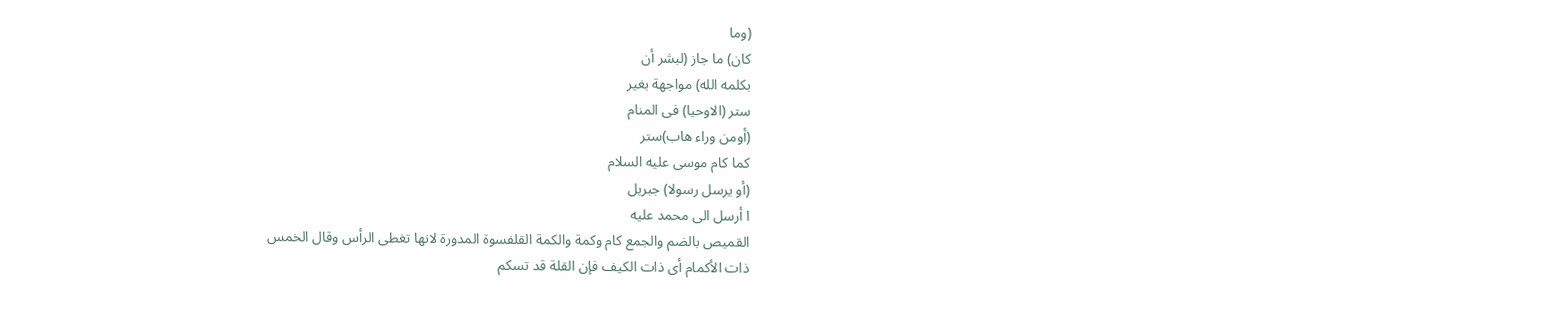(وما
كان) ما جاز (لبشر أن
بكلمه الله) مواجهة بغير
ستر (الاوحيا) فى المنام
(أومن وراء ھاب)ستر
كما كام موسى عليه السلام
(أو يرسل رسولا) جبريل
ا أرسل الى محمد عليه
القميص بالضم والجمع كام وكمة والكمة القلفسوة المدورة لانها تغطى الرأس وقال الخمس
ذات الأكمام أى ذات الكيف فإن القلة قد تسكم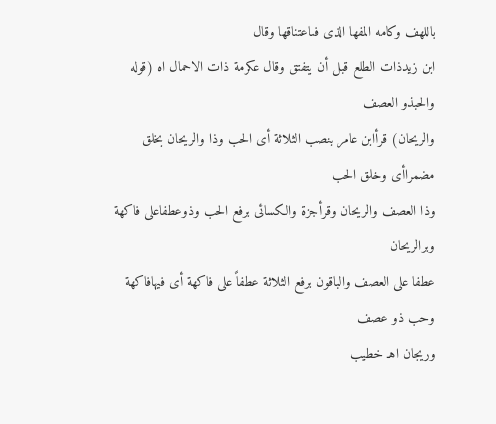باللهف وكامه المفها الذى فىاعتناقها وقال
ابن زيدذات الطلع قبل أن يتفتق وقال عكرمة ذات الاحمال اه (قوله والحبذو العصف
والريحان) قرأابن عامر بنصب الثلاثة أى الحب وذا والريحان بخلق مضمراأى وخلق الحب
وذا العصف والريحان وقرأجزة والكسائى برفع الحب وذوعطفاعلى فاكهة وبرالريحان
عطفا على العصف والباقون برفع الثلاثة عطفاً على فاكهة أى فيهافاكهة وحب ذو عصف
وريجان اهـ خطيب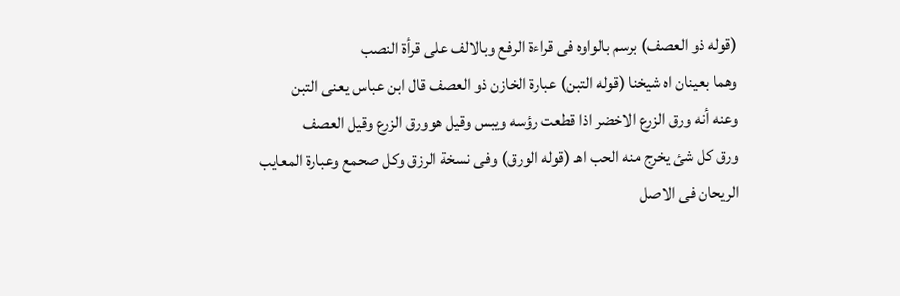(قوله ذو العصف) برسم بالواوه فى قراءة الرفع وبالالف على قرأة النصب
وهما بعينان اه شيخنا (قوله التبن) عبارة الخازن ذو العصف قال ابن عباس يعنى التبن
وعنه أنه ورق الزرع الاخضر اذا قطعت رؤسه ويبس وقيل هوورق الزرع وقيل العصف
ورق كل شئ يخرج منه الحب اهـ (قوله الورق) وفى نسخة الرزق وكل صحمع وعبارة المعايب
الريحان فى الاصل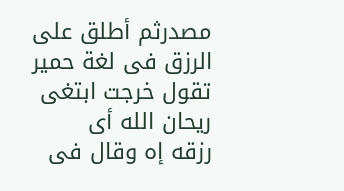مصدرثم أطلق على الرزق فى لغة حمير تقول خرجت ابتغى ريحان الله أى
رزقه إه وقال فى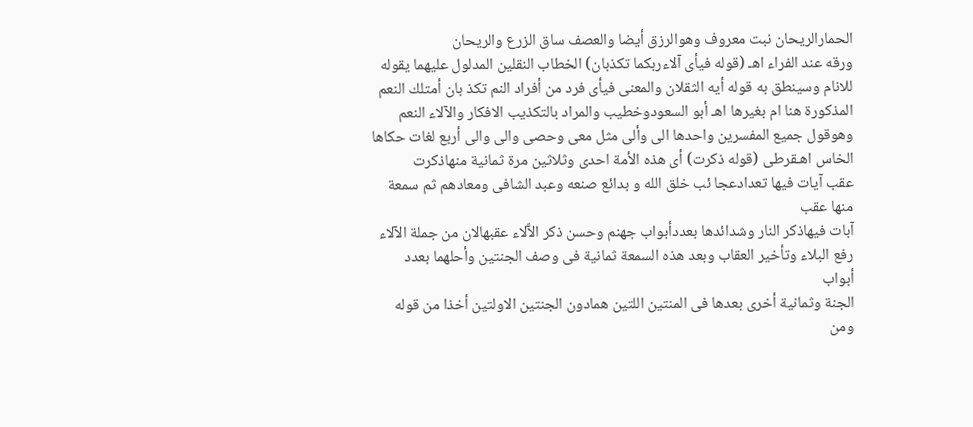الحمارالريحان نبت معروف وهوالرزق أيضا والعصف ساق الزرع والريحان
ورقه عند الفراء اهـ (قوله فيأى آلاءربكما تكذبان) الخطاب النقلين المدلول عليهما يقوله
للانام وسينطق به قوله أيه الثقلان والمعنى فيأى فرد من أفراد النم تكذ بان أمتلك النعم
المذكورة هنا ام بغيرها اهـ أبو السعودوخطيب والمراد بالتكذيب الافكار والآلاء النعم
وهوقول جميع المفسرين واحدها الى وألى مثل معى وحصى والى والى أربع لغات حكاها
الخاس اهـقرطى (قوله ذكرت) أى هذه الأمة احدى وثلاثين مرة ثمانية منهاذكرت
عقب آيات فيها تعدادعجا ئب خلق الله و بدائع صنعه وعبد الشافى ومعادهم ثم سمعة منها عقب
آبات فيهاذكر النار وشدائدها بعددأبواب جهنم وحسن ذكر الآّلاء عقبهالان من جملة الآلاء
رفع البلاء وتأخير العقاب وبعد هذه السمعة ثمانية فى وصف الجنتين وأحلهما بعدد أبواب
الجنة وثمانية أخرى بعدها فى المنتين اللتين همادون الجنتين الاولتين أخذا من قوله ومن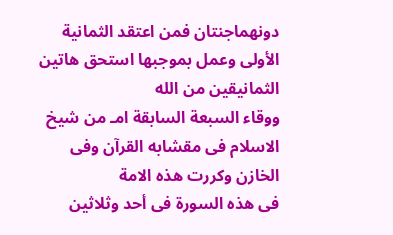دونهماجنتان فمن اعتقد الثمانية الأولى وعمل بموجبها استحق هاتين الثمانيقين من الله
ووقاء السبعة السابقة امـ من شيخ الاسلام فى مقشابه القرآن وفى الخازن وكررت هذه الامة
فى هذه السورة فى أحد وثلاثين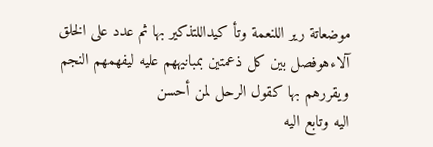موضعاتة رير اللنعمة وتأ كيداللتذكير بها ثم عدد على الخلق
آلاءهوفصل بين كل ذعمتين بمبانيههم عليه ليفهمهم النجم ويقررهم بها كقول الرحل لمن أحسن
اليه وتابع اليه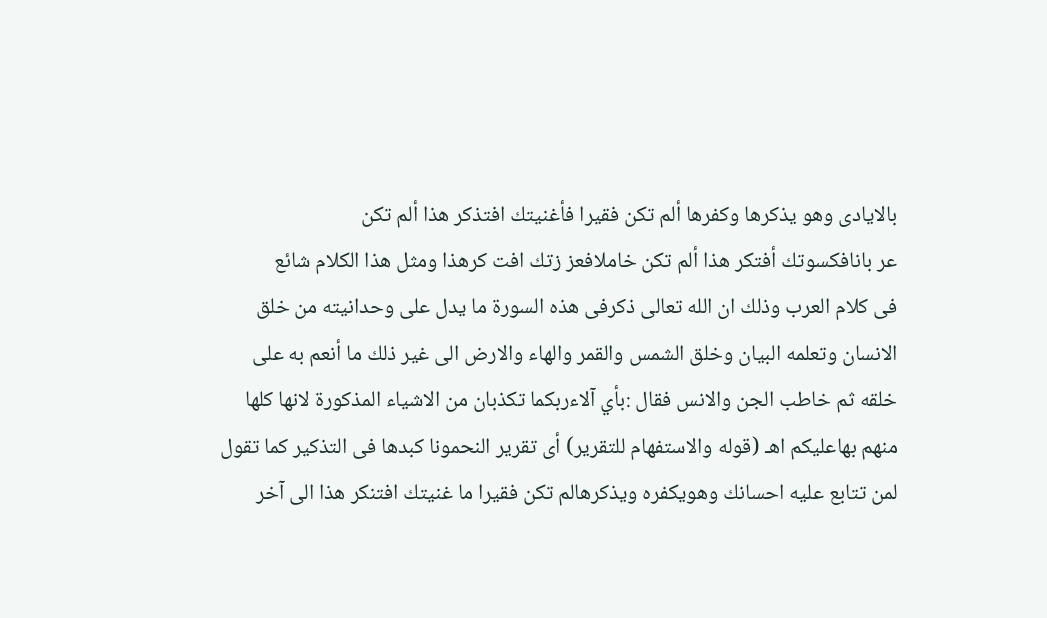بالايادى وهو يذكرها وكفرها ألم تكن فقيرا فأغنيتك افتذكر هذا ألم تكن
عر بانافكسوتك أفتكر هذا ألم تكن خاملافعز زتك افت كرهذا ومثل هذا الكلام شائع
فى كلام العرب وذلك ان الله تعالى ذكرفى هذه السورة ما يدل على وحدانيته من خلق
الانسان وتعلمه البيان وخلق الشمس والقمر والهاء والارض الى غير ذلك ما أنعم به على
خلقه ثم خاطب الجن والانس فقال :بأي آلاءربكما تكذبان من الاشياء المذكورة لانها كلها
منهم بهاعليكم اهـ (قوله والاستفهام للتقرير) أى تقرير النحمونا كبدها فى التذكير كما تقول
لمن تتابع عليه احسانك وهويكفره ويذكرهالم تكن فقيرا ما غنيتك افتنكر هذا الى آخر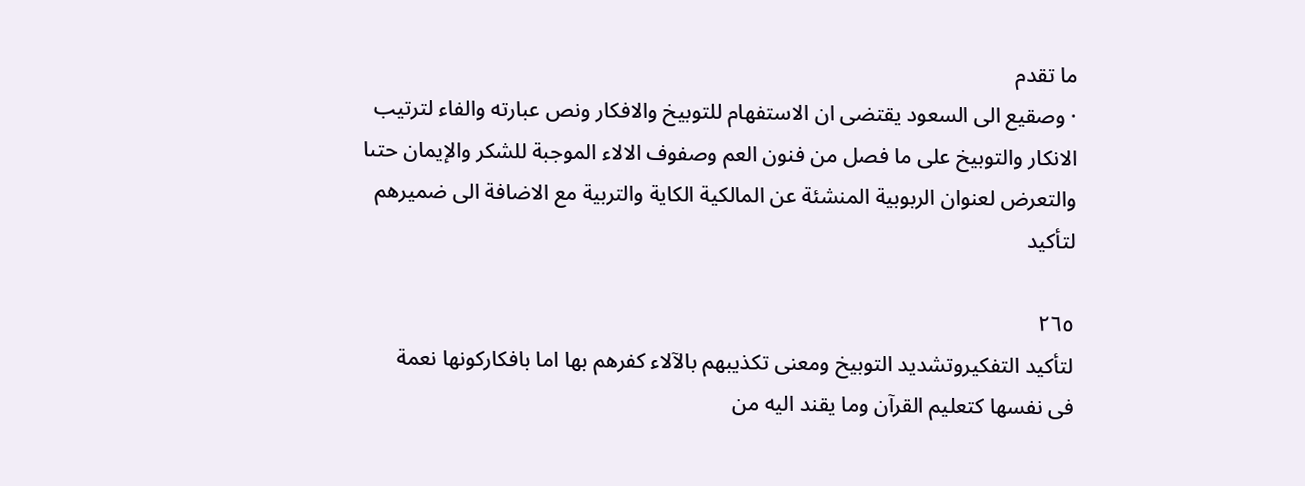ما تقدم
· وصقيع الى السعود يقتضى ان الاستفهام للتوبيخ والافكار ونص عبارته والفاء لترتيب
الانكار والتوبيخ على ما فصل من فنون العم وصفوف الالاء الموجبة للشكر والإيمان حتىا
والتعرض لعنوان الربوبية المنشئة عن المالكية الكاية والتربية مع الاضافة الى ضميرهم
لتأكيد

٢٦٥
لتأكيد التفكيروتشديد التوبيخ ومعنى تكذيبهم بالآلاء كفرهم بها اما بافكاركونها نعمة
فى نفسها كتعليم القرآن وما يقند اليه من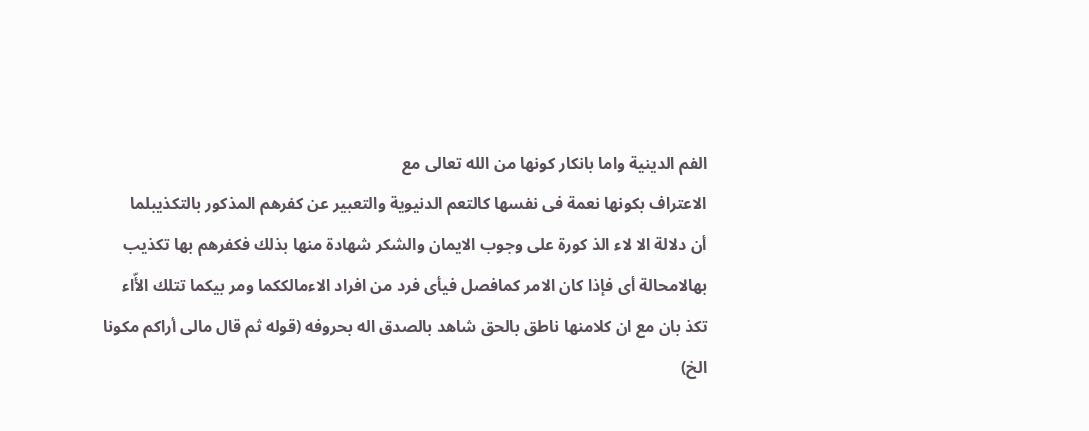الفم الدينية واما بانكار كونها من الله تعالى مع
الاعتراف بكونها نعمة فى نفسها كالتعم الدنيوية والتعبير عن كفرهم المذكور بالتكذيبلما
أن دلالة الا لاء الذ كورة على وجوب الايمان والشكر شهادة منها بذلك فكفرهم بها تكذيب
بهالامحالة أى فإذا كان الامر كمافصل فيأى فرد من افراد الاءمالككما ومر بيكما تتلك الأّاء
تكذ بان مع ان كلامنها ناطق بالحق شاهد بالصدق اله بحروفه (قوله ثم قال مالى أراكم مكونا
الخ)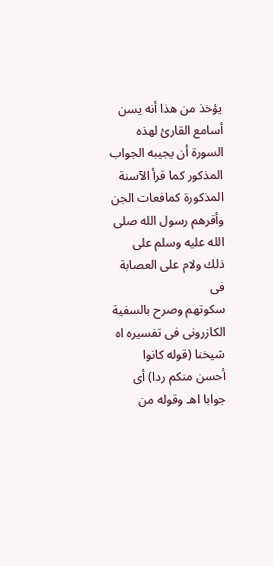يؤخذ من هذا أنه يسن أسامع القارئ لهذه السورة أن يجيبه الجواب المذكور كما قرأ الآسنة
المذكورة كمافعات الجن وأقرهم رسول الله صلى الله عليه وسلم على ذلك ولام على العصابة فى
سكوتهم وصرح بالسفية الكازرونى فى تفسيره اه شيخنا (قوله كانوا أحسن منكم ردا) أى
جوابا اهـ وقوله من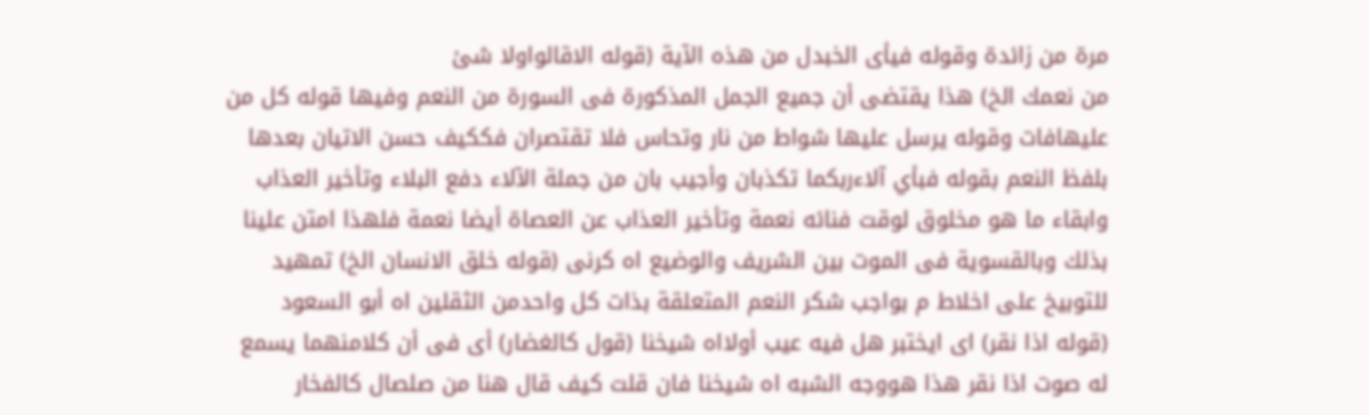مرة من زائدة وقوله فيأى الخبدل من هذه الآية (قوله الاقالواولا شئ
من نعمك الخ) هذا يقتضى أن جميع الجمل المذكورة فى السورة من النعم وفيها قوله كل من
عليهافات وقوله يرسل عليها شواط من نار وتحاس فلا تقتصران فككيف حسن الاتيان بعدها
بلفظ النعم بقوله فبأي آلاءربكما تكذبان وأجيب بان من جملة الآلاء دفع البلاء وتأخير العذاب
وابقاء ما هو مخلوق لوقت فنائه نعمة وتأخير العذاب عن العصاة أيضا نعمة فلهذا امتن علينا
بذلك وبالقسوية فى الموت بين الشريف والوضيع اه كرنى (قوله خلق الانسان الخ) تمهيد
للتوبيخ على اخلاط م بواجب شكر النعم المتعلقة بذات كل واحدمن الثقلين اه أبو السعود
(قوله اذا نقر) اى ايختبر هل فيه عيب أولااه شيخنا (قول كالغضار) أى فى أن كلامنهما يسمع
له صوت اذا نقر هذا هووجه الشبه اه شيخنا فان قلت كيف قال هنا من صلصال كالفخار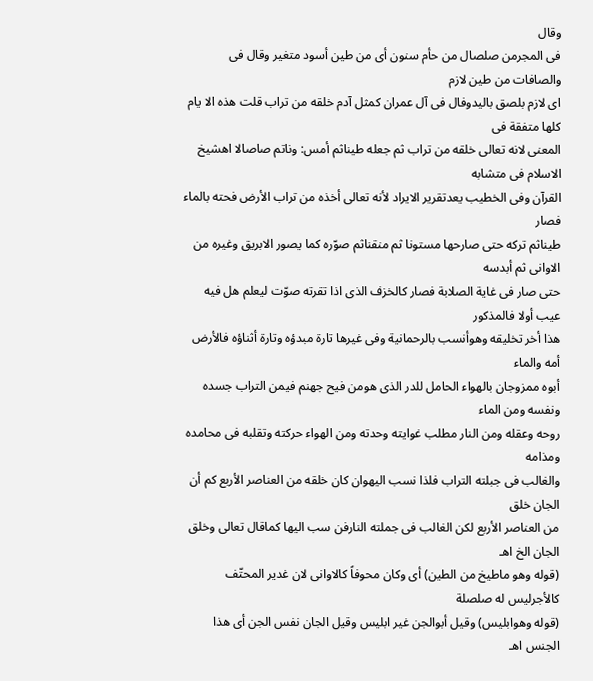وقال
فى المجرمن صلصال من حأم سنون أى من طين أسود متغير وقال فى والصافات من طين لازم
اى لازم بلصق باليدوفال فى آل عمران كمثل آدم خلقه من تراب قلت هذه الا يام كلها متفقة فى
المعنى لانه تعالى خلقه من تراب ثم جعله طيناثم أمس: وناتم صاصالا اهشيخ الاسلام فى متشابه
القرآن وفى الخطيب يعدتقرير الايراد لأنه تعالى أخذه من تراب الأرض فحته بالماء فصار
طيناثم تركه حتى صارحها مستونا ثم منقناثم صوّره كما يصور الابريق وغيره من الاوانى ثم أبدسه
حتى صار فى غاية الصلابة فصار كالخزف الذى اذا تقرته صوّت ليعلم هل فيه عيب أولا فالمذكور
هذا أخر تخليقه وهوأنسب بالرحمانية وفى غيرها تارة مبدؤه وتارة أثناؤه فالأرض أمه والماء
أبوه ممزوجان بالهواء الحامل للدر الذى هومن فيح جهنم فيمن التراب جسده ونفسه ومن الماء
روحه وعقله ومن النار مطلب غوايته وحدته ومن الهواء حركته وتقلبه فى محامده ومذامه
والغالب فى جبلته التراب فلذا نسب اليهوان كان خلقه من العناصر الأربع كم أن الجان خلق
من العناصر الأربع لكن الغالب فى جملته النارفن سب اليها كماقال تعالى وخلق الجان الخ اهـ
(قوله وهو ماطيخ من الطين) أى وكان محوفاً كالاوانى لان غدير المحتّف كالأجرليس له صلصلة
(قوله وهوابليس) وقيل أبوالجن غير ابليس وقيل الجان نفس الجن أى هذا الجنس اهـ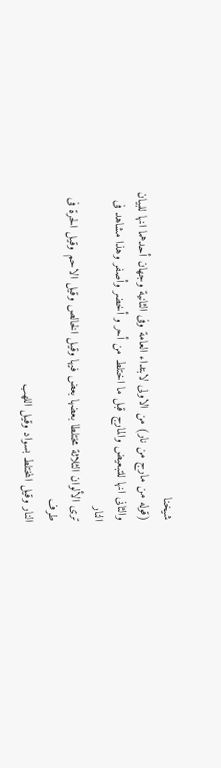شيخنا
(قوله من مارج من نار) من الاولى لابتداء العامة وفى الثانية وجهان أحدهما انها للبيان
والثانى انها للتبعيض والمارج قبل ما اختلط من أحر و أخضر وأصفر وهذا مشاهد فى النار
ترى الألوان الثلاثة مختلطا بعضها بعض فيها وقيل الخالص وقيل الاحم وقيل الحرة فى طرف
النار وقيل المختلط بسواد وقيل اللهب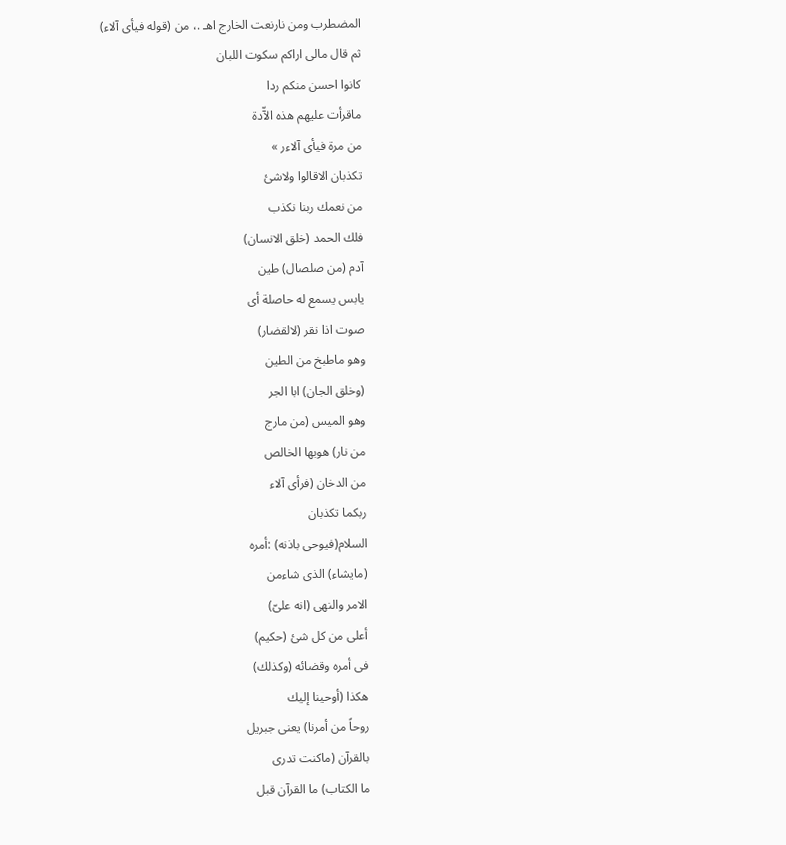المضطرب ومن نارنعت الخارج اهـ .، من (قوله فيأى آلاء)
ثم قال مالى اراكم سكوت اللبان
کانوا احسن منکم ردا
ماقرأت عليهم هذه الآّدة
من مرة فیأی آلاءر »
تكذبان الاقالوا ولاشئ
من نعمك ربنا نكذب
فلك الحمد (خلق الانسان)
آدم (من صلصال) طين
يابس يسمع له حاصلة أى
صوت اذا نقر (لالقضار)
وهو ماطبخ من الطين
(وخلق الجان) ابا الجر
وهو الميس (من مارج
من نار) هوبها الخالص
من الدخان (فرأى آلاء
ربكما تكذبان
السلام(فيوحى باذنه) :أمره
(مايشاء) الذى شاءمن
الامر والنهى (انه علىّ)
أعلى من كل شئ (حكيم)
فى أمره وقضائه (وكذلك)
هكذا (أوحينا إليك
روحاً من أمرنا) يعنى جبريل
بالقرآن (ماكنت تدرى
ما الكتاب) ما القرآن قبل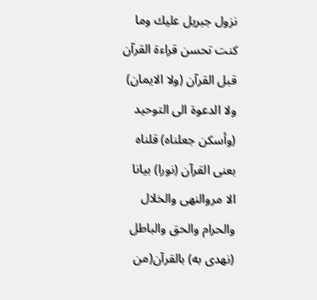نزول جبريل علیك وما
كنت تحسن قراءة القرآن
قبل القرآن (ولا الايمان)
ولا الدعوة الى التوحيد
(وأسكن جعلناه) قلناه
بعنى القرآن (نورا) بيانا
الا مروالنهى والخلال
والحرام والحق والباطل
(نهدى به) بالقرآن(من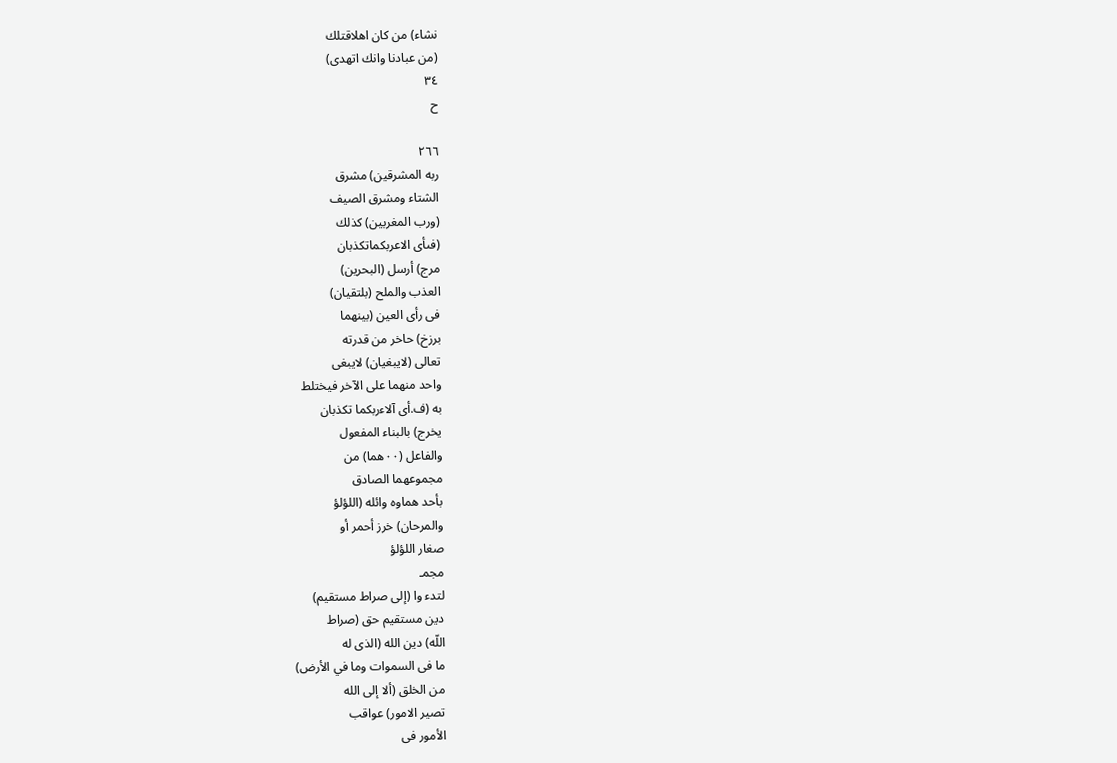نشاء) من كان اهلاقتلك
(من عبادنا وانك اتهدى)
٣٤
ح

٢٦٦
ربه المشرقين) مشرق
الشتاء ومشرق الصيف
(ورب المغربين) كذلك
(فىأى الاعربكماتكذبان
مرج) أرسل (البحرين)
العذب والملح (بلتقيان)
فى رأى العين (بينهما
برزخ) حاخر من قدرته
تعالى (لايبغيان) لايبغى
واحد منهما على الآخر فيختلط
به (ف.أى آلاءربكما تكذبان
يخرج) بالبناء المفعول
والفاعل (٠٠هما) من
مجموعهما الصادق
بأحد هماوه وائله (اللؤلؤ
والمرحان) خرز أحمر أو
صغار اللؤلؤ
مجمـ
لتدء وا (إلى صراط مستقيم)
دين مستقيم حق (صراط
اللّه) دين الله (الذى له
ما فى السموات وما في الأرض)
من الخلق (ألا إلى الله
تصير الامور) عواقب
الأمور فى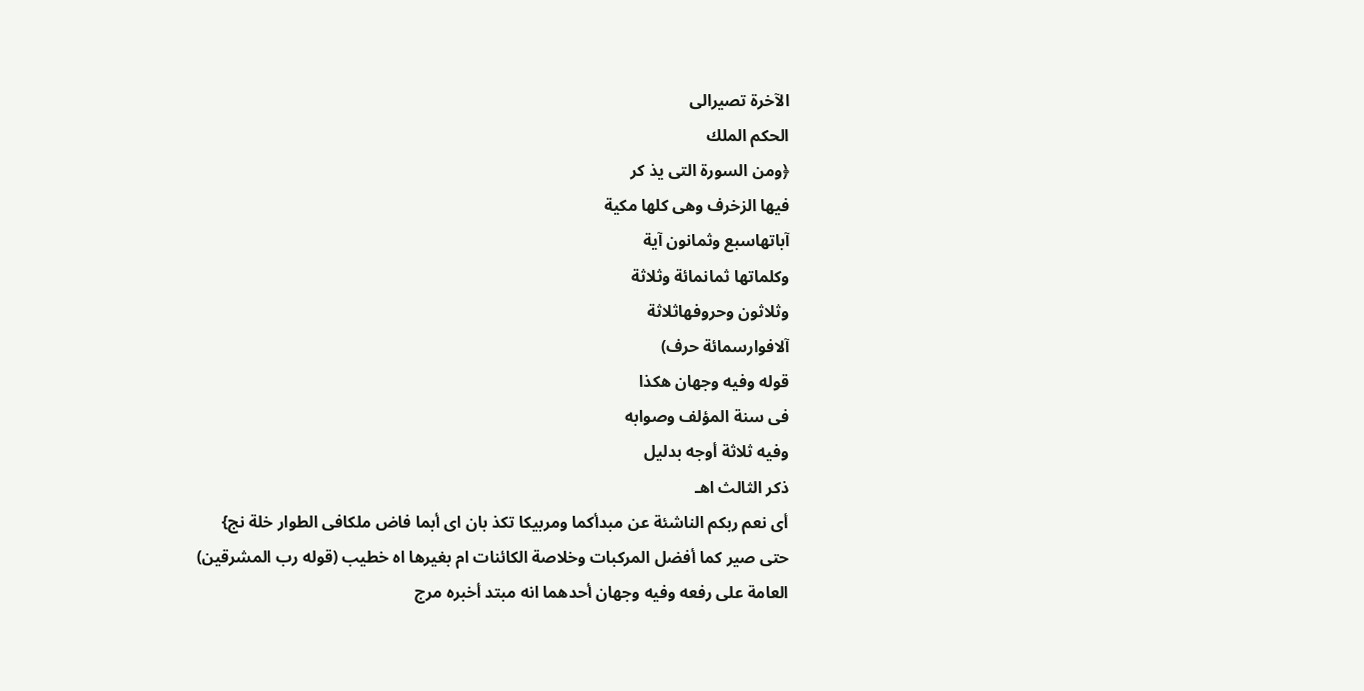الآخرة تصيرالى
الحكم الملك
﴿ومن السورة التى يذ كر
فيها الزخرف وهى كلها مكية
آباتهاسبع وثمانون آية
وكلماتها ثمانمائة وثلاثة
وثلاثون وحروفهاثلاثة
آلافوارسمائة حرف)
قوله وفيه وجهان هكذا
فى سنة المؤلف وصوابه
وفيه ثلاثة أوجه بدليل
ذكر الثالث اهـ
أى نعم ربكم الناشئة عن مبدأكما ومربيكا تكذ بان اى أبما فاض ملكافى الطوار خلة نج}
حتى صير كما أفضل المركبات وخلاصة الكائنات ام بغيرها اه خطيب (قوله رب المشرقين)
العامة على رفعه وفيه وجهان أحدهما انه مبتد أخبره مرج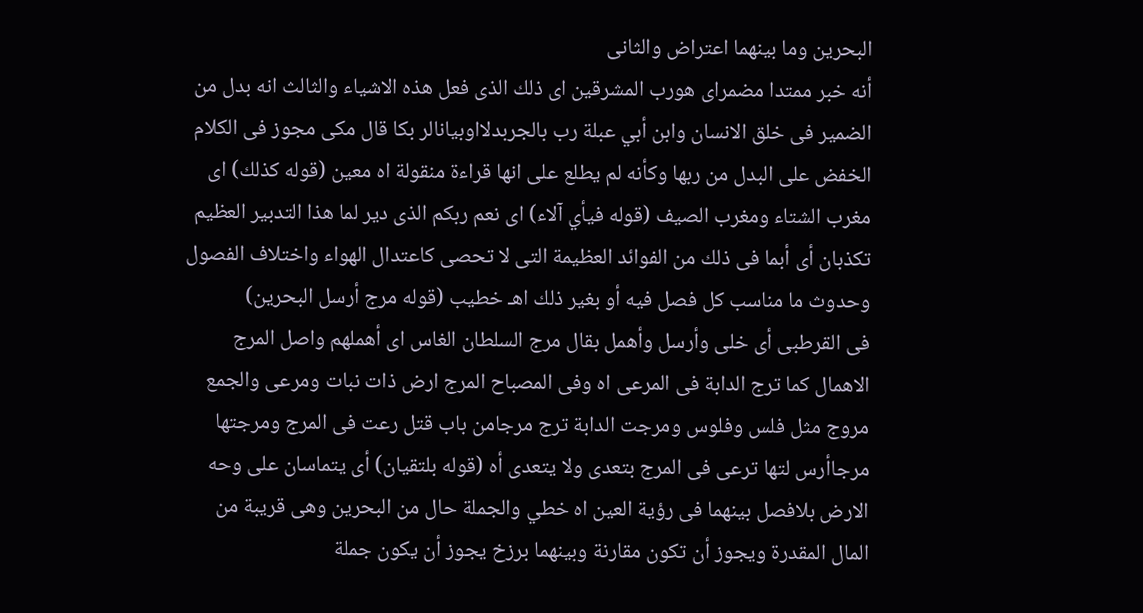البحرين وما بينهما اعتراض والثانى
أنه خبر ممتدا مضمراى هورب المشرقين اى ذلك الذى فعل هذه الاشياء والثالث انه بدل من
الضمير فى خلق الانسان وابن أبي عبلة رب بالجربدلااوبيانالر بكا قال مكى مجوز فى الكلام
الخفض على البدل من ربها وكأنه لم يطلع على انها قراءة منقولة اه معين (قوله كذلك) اى
مغرب الشتاء ومغرب الصيف (قوله فيأي آلاء) اى نعم ربكم الذى دير لما هذا التدبير العظيم
تكذبان أى أبما فى ذلك من الفوائد العظيمة التى لا تحصى كاعتدال الهواء واختلاف الفصول
وحدوث ما مناسب كل فصل فيه أو بغير ذلك اهـ خطيب (قوله مرج أرسل البحرين)
فى القرطبى أى خلى وأرسل وأهمل بقال مرج السلطان الغاس اى أهملهم واصل المرج
الاهمال كما ترج الدابة فى المرعى اه وفى المصباح المرج ارض ذات نبات ومرعى والجمع
مروج مثل فلس وفلوس ومرجت الدابة ترج مرجامن باب قتل رعت فى المرج ومرجتها
مرجاأرس لتها ترعى فى المرج بتعدى ولا يتعدى أه (قوله بلتقيان) أى يتماسان على وحه
الارض بلافصل بينهما فى رؤية العين اه خطي والجملة حال من البحرين وهى قريبة من
المال المقدرة ويجوز أن تكون مقارنة وبينهما برزخ يجوز أن يكون جملة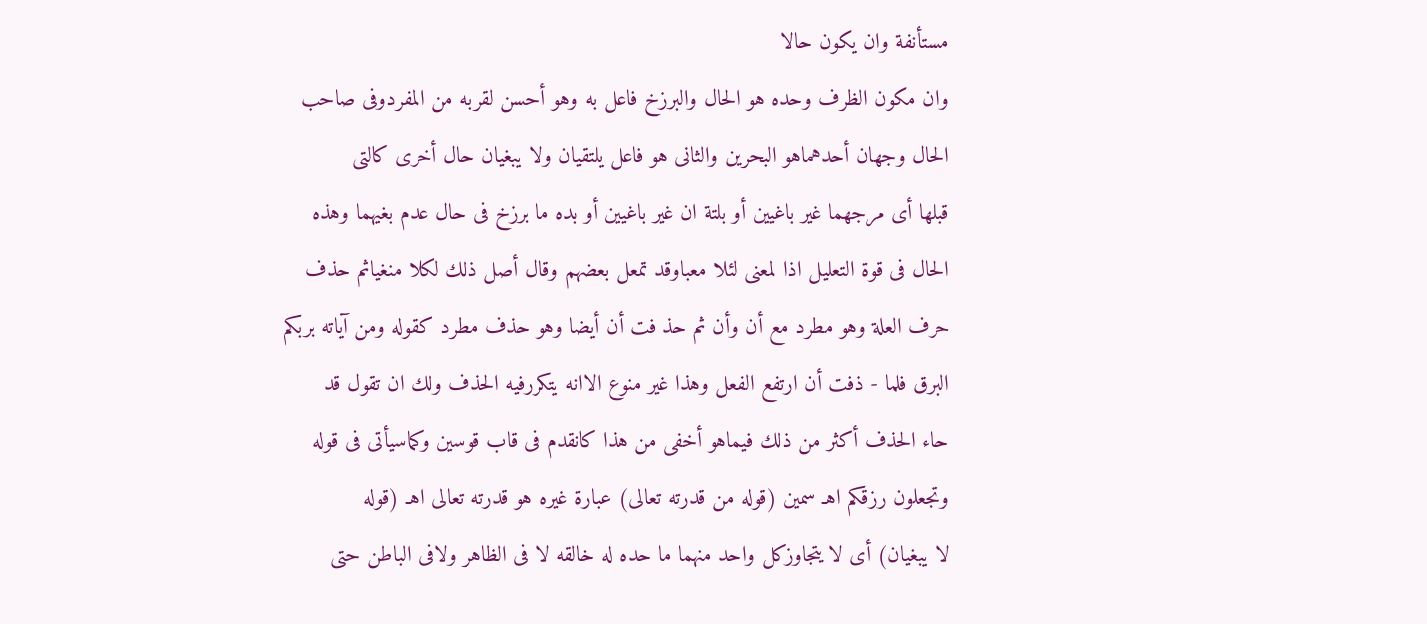مستأنفة وان يكون حالا
وان مكون الظرف وحده هو الحال والبرزخ فاعل به وهو أحسن لقربه من المفردوفى صاحب
الحال وجهان أحدهماهو البحرين والثانى هو فاعل يلتقيان ولا يبغيان حال أخرى كالتى
قبلها أى مرجهما غير باغيين أو بلتة ان غير باغيين أو بده ما برزخ فى حال عدم بغيهما وهذه
الحال فى قوة التعليل اذا لمعنى لئلا معباوقد تمعل بعضهم وقال أصل ذلك لكلا منغياثم حذف
حرف العلة وهو مطرد مع أن وأن ثم حذ فت أن أيضا وهو حذف مطرد كقوله ومن آياته بربكم
البرق فلما - ذفت أن ارتفع الفعل وهذا غير منوع الاانه يتكررفيه الحذف ولك ان تقول قد
حاء الحذف أكثر من ذلك فيماهو أخفى من هذا كانقدم فى قاب قوسين وكماسيأتى فى قوله
وتجعلون رزقكم اهـ سمين (قوله من قدرته تعالى) عبارة غيره هو قدرته تعالى اهـ (قوله
لا يبغيان) أى لا يتجاوزكل واحد منهما ما حده له خالقه لا فى الظاهر ولافى الباطن حتى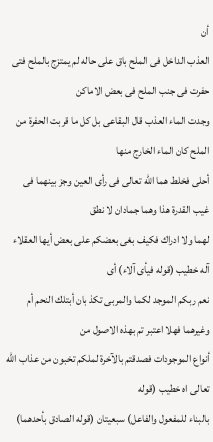أن
العذب الداخل فى الملح باق على حاله لم يمتزج بالملح فتى حفرت فى جنب الملح فى بعض الاماكن
وجدت الماء العذب قال البقاعى بل كل ما قربت الحفرة من الملح كان الماء الخارج منها
أحلى فخلط هما الله تعالى فى رأى العين وجز بينهما فى غيب القدرة هذا وهما جمادان لا نطق
لهما ولا ادراك فكيف بغى بعضكم على بعض أيها العقلاء آله خطيب (قوله فيأى آلاء) أى
نعم ربكم الموجد لكما والمربى تكذ بان أبتلك النحم أم وغيرهما فهلا اعتبر تم بهذه الاصول من
أنواع الموجودات فصدقتم بالآخرة لملكم تخبون من عذاب الله تعالى اه خطيب (قوله
بالبناء للمفعول والفاعل) سبعيتان (قوله الصادق بأحدهما)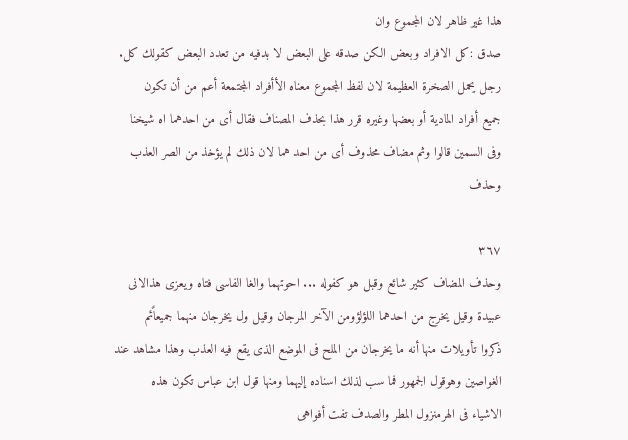هذا غير ظاهر لان المجموع وان
صدق :كل الافراد وبعض الكن صدقه على البعض لا بدفيه من تعدد البعض كقولك كل.
رجل يحمل الصخرة العظيمة لان لفظ المجموع معناه الأأفراد المجتمعة أعم من أن تكون
جميع أفراد المادية أو بعضها وغيره قرر هذا بحذف المصناف فقال أى من احدهما اه شيخنا
وفى السمين قالوا وثم مضاف محذوف أى من احد هما لان ذلك لم يؤخذ من الصر العذب
وحذف

٣٦٧
وحذف المضاف كثير شائع وقبل هو كفوله ... احوتهما والغا الفاسى فتاه ويعزى هذالانى
عبيدة وقيل يخرج من احدهما اللؤلؤومن الآخر المرجان وقيل ول يخرجان منهما جميعاًئم
ذكروا تأويلات منها أنه ما يخرجان من الملح فى الموضع الذى يقع فيه العذب وهذا مشاهد عند
الغواصين وهوقول الجمهور فما سب لذلك اسناده إليهما ومنها قول ابن عباس تكون هذه
الاشياء فى الهرمنزول المطر والصدف تفت أفواهى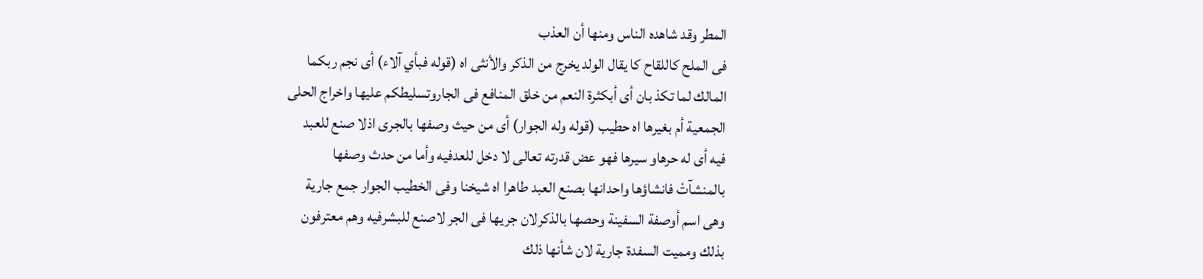المطر وقد شاهده الناس ومنها أن العذب
فى الملح كاللقاح كا يقال الولد يخرج من الذكر والأنثى اه (قوله فبأي آلاء) أى نجم ربكما
المالك لما تكذ بان أى أبكثرة النعم من خلق المنافع فى الجاروتسليطكم عليها واخراج الحلى
الجمعية أم بغيرها اه حطيب (قوله وله الجوار) أى من حيث وصفها بالجرى اذلا صنع للعبد
فيه أى له حرهاو سيرها فهو عض قدرته تعالى لا دخل للعدفيه وأما من حدث وصفها
بالمنشآتْ فانشاؤها واحدانها بصنع العبد طاهرا اه شيخنا وفى الخطيب الجوار جمع جارية
وهى اسم أوصفة السفينة وحصها بالذكرلان جريها فى الجر لاصنع للبشرفيه وهم معترفون
بذلك ومميت السفدة جارية لان شأنها ذلك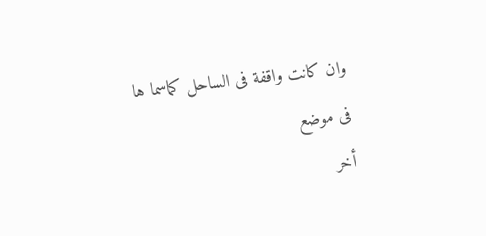وان كانت واقفة فى الساحل كماسما ها فى موضع
أخر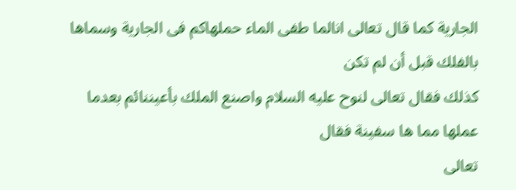الجارية كما قال تعالى انالما طفى الماء حملهاكم فى الجارية وسماها بالفلك قبل أن لم تكن
كذلك فقال تعالى لنوح عليه السلام واصنع الملك بأعيننائم بعدما عملها مما ها سفينة فقال
تعالى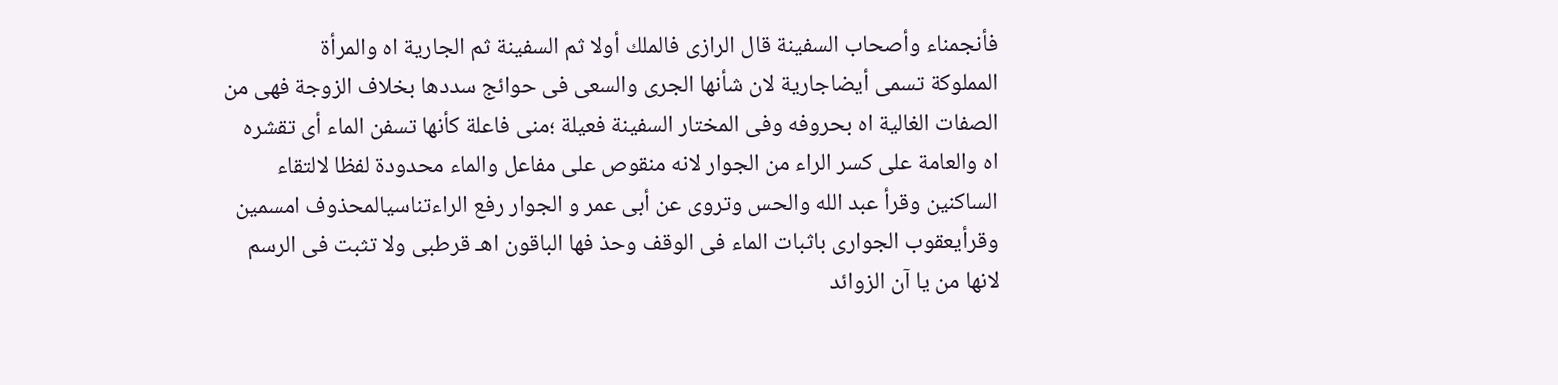فأنجمناء وأصحاب السفينة قال الرازى فالملك أولا ثم السفينة ثم الجارية اه والمرأة
المملوكة تسمى أيضاجارية لان شأنها الجرى والسعى فى حوائج سددها بخلاف الزوجة فهى من
الصفات الغالية اه بحروفه وفى المختار السفينة فعيلة ؛منى فاعلة كأنها تسفن الماء أى تقشره
اه والعامة على كسر الراء من الجوار لانه منقوص على مفاعل والماء محدودة لفظا لالتقاء
الساكنين وقرأ عبد الله والحس وتروى عن أبى عمر و الجوار رفع الراءتناسيالمحذوف امسمين
وقرأيعقوب الجوارى باثبات الماء فى الوقف وحذ فها الباقون اهـ قرطبى ولا تثبت فى الرسم
لانها من يا آن الزوائد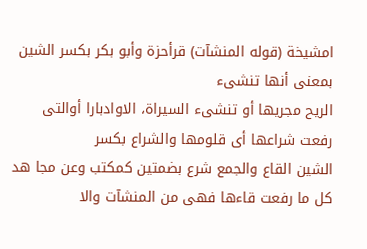امشيخة (قوله المنشآت) قرأحزة وأبو بكر بكسر الشين بمعنى أنها تنشىء
الريح مجريها أو تنشىء السيراة، الاوادبارا أوالتى رفعت شراعها أى قلومها والشراع بكسر
الشين القاع والجمع شرع بضمتين كمكتب وعن مجا هد كل ما رفعت قاءها فهى من المنشآت والا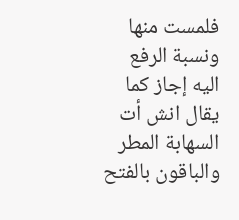فلمست منها ونسبة الرفع اليه إجاز كما يقال انش أت السهابة المطر والباقون بالفتح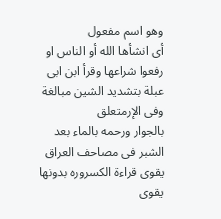وهو اسم مفعول
أى انشأها الله أو الناس او رفعوا شراعها وقرأ ابن ابى عبلة بتشديد الشين مبالغة وفى الإرمتعلق
بالجوار ورحمه بالماء بعد الشبر فى مصاحف العراق يقوى قراءة الكسروره بدونها يقوى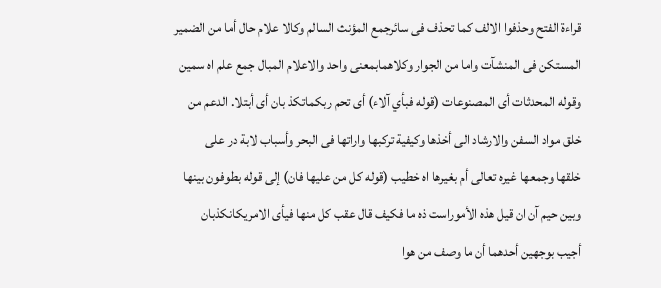قراءة الفتح وحذفوا الالف كما تحذف فى سائرجمع المؤنث السالم وكالا علام حال أما من الضمير
المستكن فى المنشآت واما من الجوار وكلاهمابمعنى واحد والاعلام المبال جمع علم اه سمين
وقوله المحدثات أى المصنوعات (قوله فبأي آلاء) أى تحم ربكماتكذ بان أى أبتلا. الدعم من
خلق مواد السفن والارشاد الى أخذها وكيفية تركبها واراتها فى البحر وأسباب لابة در على
خلقها وجمعها غيره تعالى أم بغيرها اه خطيب (قوله كل من عليها فان) إلى قوله بطوفون بينها
وبين حيم آن ان قيل هذه الأموراست ذه ما فكيف قال عقب كل منها فيأى الامريكانكذبان
أجيب بوجهين أحدهما أن ما وصف من هوا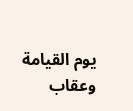يوم القيامة وعقاب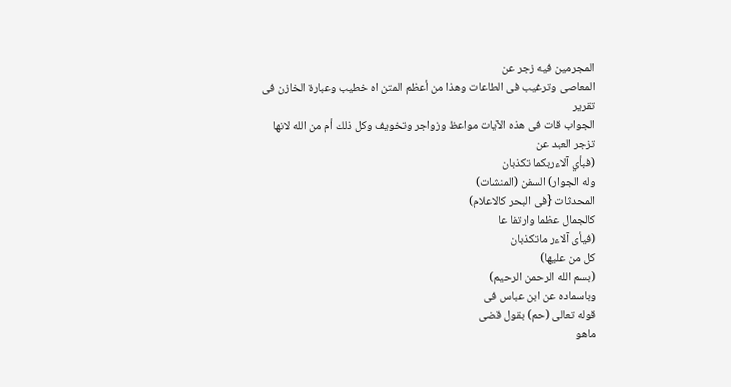المجرمين فيه زجر عن
المعاصى وترغيب فى الطاعات وهذا من أعظم المتن اه خطيب وعبارة الخازن فى تقرير
الجواب قات فى هذه الآيات مواعظ وزواجر وتخويف وكل ذلك أم من الله لانها تزجر العبد عن
(فبأي آلاءربكما تكذبان
وله الجوار) السفن (المنشات)
المحدثات {فى البحر كالاعلام)
کالجمال عظما وارتفا عا
(فيأى آلاءر ماتكذبان
كل من عليها)
(بسم الله الرحمن الرحيم)
وباسماده عن ابن عباس فى
قوله تعالى (حم) بقول قضى
ماهو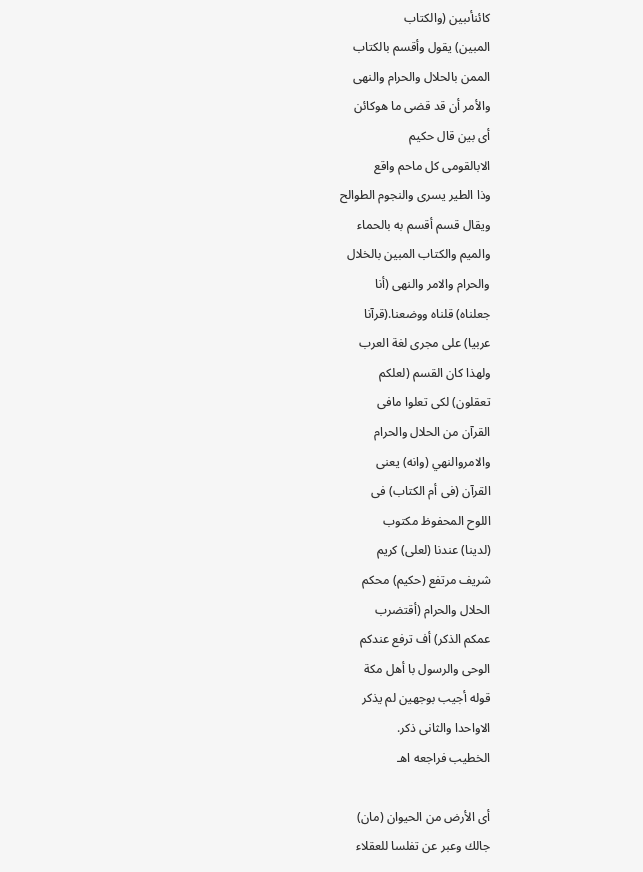كائنأىبین (والكتاب
المبين) يقول وأقسم بالكتاب
الممن بالحلال والحرام والنهى
والأمر أن قد قضى ما هوكائن
أى بين قال حكيم
الابالقومى كل ماحم واقع
وذا الطير يسرى والنجوم الطوالح
ويقال قسم أقسم به بالحماء
والميم والكتاب المبين بالخلال
والحرام والامر والنهى (أنا
جعلناه) قلناه ووضعنا.(قرآنا
عربيا) على مجرى لغة العرب
ولهذا كان القسم (لعلكم
تعقلون) لكى تعلوا مافى
القرآن من الحلال والحرام
والامروالنهي (وانه) يعنى
القرآن (فى أم الكتاب) فى
اللوح المحفوظ مكتوب
(لدينا) عندنا (لعلى) كريم
شريف مرتفع (حكيم) محكم
الحلال والحرام (أقتضرب
عمكم الذكر) أف ترفع عندكم
الوحى والرسول با أهل مكة
قوله أجيب بوجهين لم يذكر
الاواحدا والثانى ذكر.
الخطيب فراجعه اهـ

أى الأرض من الحيوان (مان)
جالك وعبر عن تفلسا للعقلاء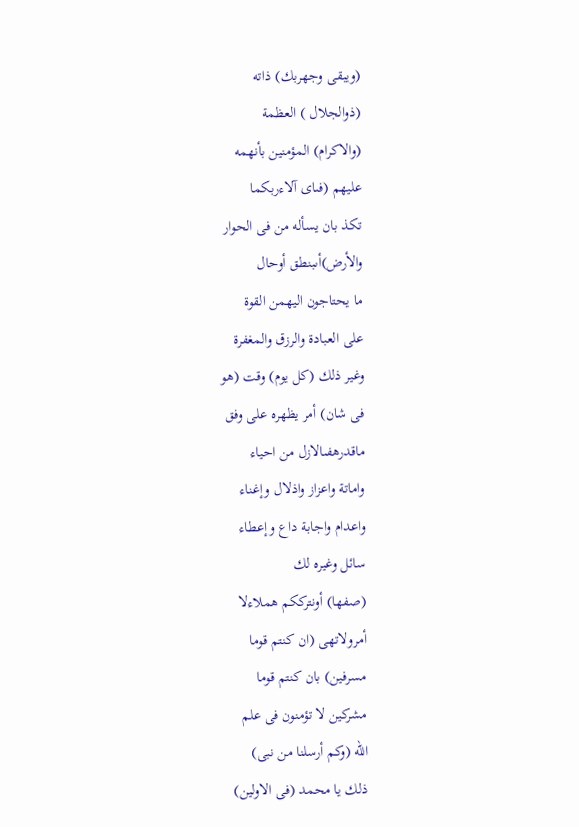(ويبقى وجهربك) ذاته
(ذوالجلال ) العظمة
(والاكرام) المؤمنين بأنهمه
عليهم (فىاى آلاءربكما
تكذ بان يسأله من فى الحوار
والأرض)أىبنطق أوحال
ما يحتاجون اليهمن القوة
على العبادة والرزق والمغفرة
وغير ذلك (كل يوم) وقت (هو
فى شان) أمر يظهره على وفق
ماقدرهفىالازل من احياء
واماتة واعزاز واذلال وإغناء
واعدام واجابة داع وإعطاء
سائل وغيره لك
(صفها) أونترككم هملاءلا
أمرولاتهى (ان كنتم قوما
مسرفين) بان كنتم قوما
مشركين لا تؤمنون فى علم
الله (وكم أرسلنا من نبى)
ذلك يا محمد (فى الاولين)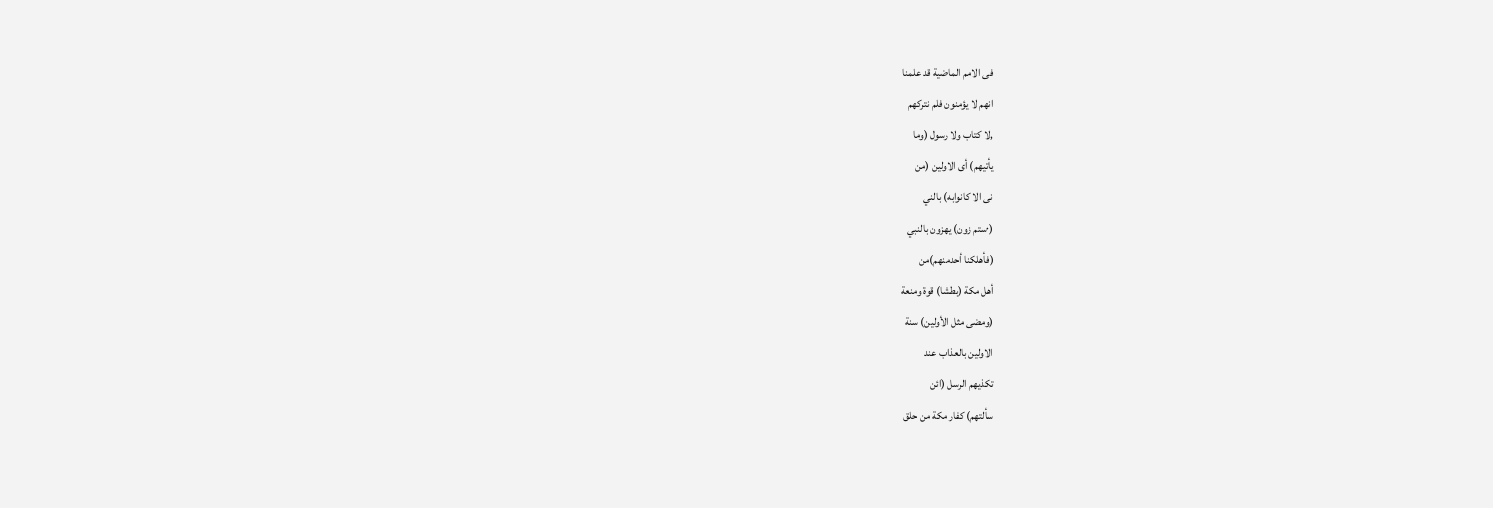فى الامم الماضية قد علمنا
انهم لا يؤمنون فلم نتركهم
,لا كتاب ولا رسول (وما
يأتيهم) أى الاولين (من
نى الا كانوابه) بالني
(٠ستم زون) يهزون بالنبي
(فأهلكنا أحدمنهم)من
أهل مكة (بطشا) قوة ومنعة
(ومضى مثل الأولين) سنة
الاولين بالعذاب عند
تكذيهم الرسل (ائن
سألتهم) كفار مكة من حلق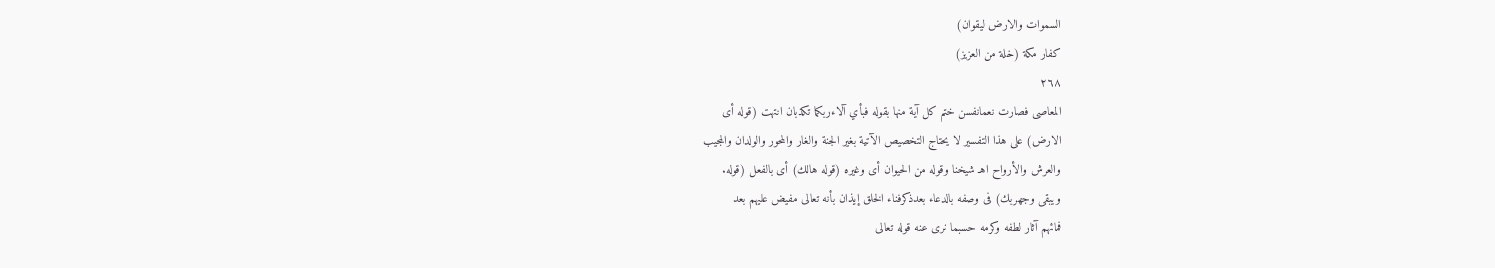السموات والارض ليقوان)
كفار مكة (خلة من العزيز)
٢٦٨
المعاصى فصارت نعمانفسن ختم كل آية منها بقوله فبأي آلاءربكما تكذبان انتهت (قوله أى
الارض) على هذا التفسير لا يحتاج التخصيص الآتية بغير الجنة والغار والمحور والولدان والمجيب
والعرش والأرواح اهـ شيخنا وقوله من الحيوان أى وغيره (قوله هالك) أى بالفعل (قوله.
ويبقى وجهربك) فى وصفه بالدعاء بعدذكرفناء الخلق إيذان بأنه تعالى مفيض عليهم بعد
فمائهم آثار لطفه وكرمه حسبما نرى عنه قوله تعالى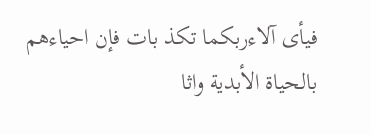فيأى آلاءربكما تكذ بات فإن احياءهم
بالحياة الأبدية واثا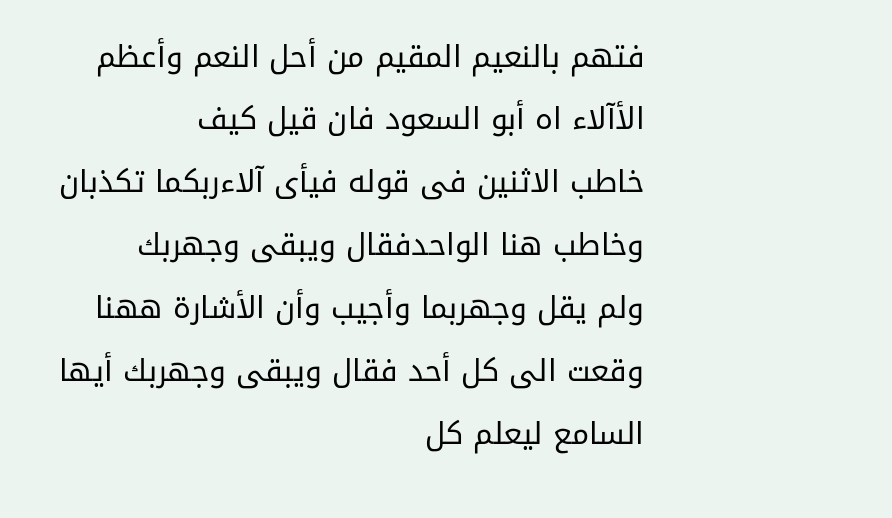فتهم بالنعيم المقيم من أحل النعم وأعظم الأآلاء اه أبو السعود فان قيل كيف
خاطب الاثنين فى قوله فيأى آلاءربكما تكذبان وخاطب هنا الواحدفقال ويبقى وجهربك
ولم يقل وجهربما وأجيب وأن الأشارة ههنا وقعت الى كل أحد فقال ويبقى وجهربك أيها
السامع ليعلم كل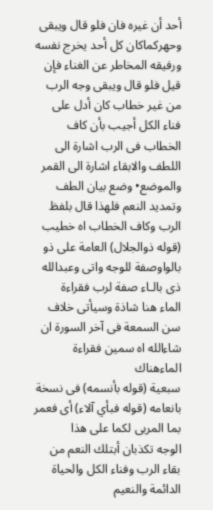أحد أن غيره فان فلو قال ويبقى وحهركماكان كل أحد يخرج نفسه
ورفيقه المخاطر عن الغناء فإن قيل فلو قال ويبقى وجه الرب من غير خطاب كان أدل على
فناء الكل أجيب بأن كاف الخطاب فى الرب اشارة الى اللطف والابقاء اشارة الى القمر
والموضع• وضع بيان الطف وتمديد النعم فلهذا قال بلفظ الرب وكاف الخطاب اه خطيب
(قوله ذوالجلال) العامة على ذو بالواوصفة للوجه واتى وعبدالله ذى بالـاء صفة لرب فقراءة
الماء هنا شاذة وسيأتى خلاف سن السمعة فى آخر السورة ان شاءالله اه سمين فقراءة الماءهناك
سبعية (قوله بأنسمه) فى نسخة بانعامه (قوله فبأي آلاء) أى فعمر بما المربى لكما على هذا
الوجه تكذبان أبتلك النعم من بقاء الرب وفناء الكل والحياة الدائمة والنعيم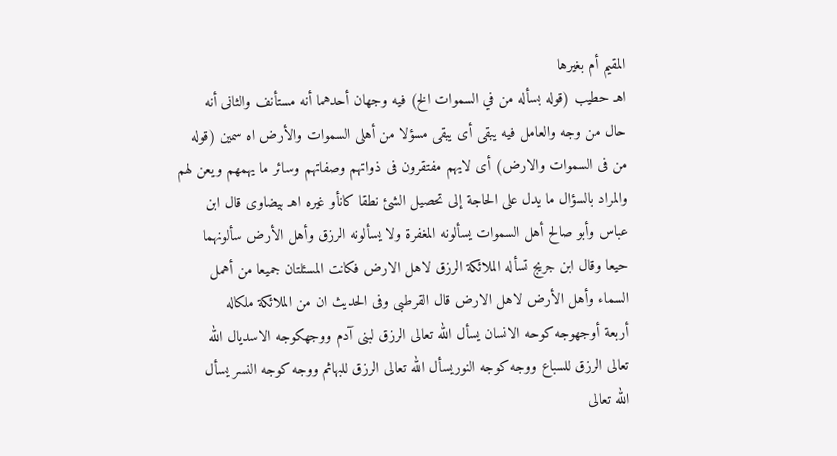المقيم أم بغيرها
اهـ حطيب (قوله بسأله من في السموات الخ) فيه وجهان أحدهما أنه مستأنف والثانى أنه
حال من وجه والعامل فيه يبقى أى يبقى مسؤلا من أهلى السموات والأرض اه سمين (قوله
من فى السموات والارض) أى لايهم مفتقرون فى ذواتهم وصفاتهم وسائر ما يهمهم ويعن لهم
والمراد بالسؤال ما يدل على الحاجة إلى تحصيل الشئ نطقا كانأو غيره اهـ بيضاوى قال ابن
عباس وأبو صالح أهل السموات يسألونه المغفرة ولا يسألونه الرزق وأهل الأرض سألونهما
حيعا وقال ابن جريج تسأله الملائكة الرزق لاهل الارض فكانت المسئلتان جميعا من أهمل
السماء وأهل الأرض لاهل الارض قال القرطبى وفى الحديث ان من الملائكة ملكاله
أربعة أوجهوجه كوحه الانسان يسأل الله تعالى الرزق لبنى آدم ووجهكوجه الاسديال الله
تعالى الرزق للسباع ووجه كوجه النوريسأل الله تعالى الرزق للبهاثم ووجه كوجه النسر يسأل
الله تعالى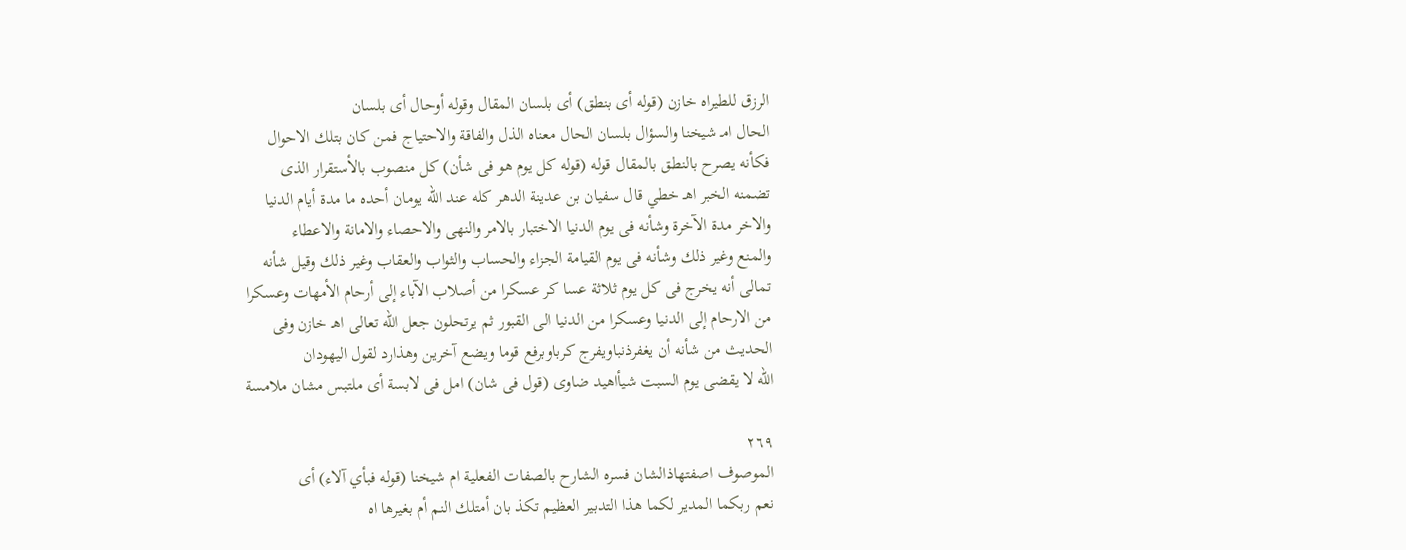الرزق للطيراه خازن (قوله أى بنطق) أى بلسان المقال وقوله أوحال أى بلسان
الحال امـ شيخنا والسؤال بلسان الحال معناه الذل والفاقة والاحتياج فمن كان بتلك الاحوال
فكأنه يصرح بالنطق بالمقال قوله (قوله كل يوم هو فى شأن) كل منصوب بالأستقرار الذى
تضمنه الخبر اهـ خطي قال سفيان بن عدينة الدهر كله عند الله يومان أحده ما مدة أيام الدنيا
والاخر مدة الآخرة وشأنه فى يوم الدنيا الاختبار بالامر والنهى والاحصاء والامانة والاعطاء
والمنع وغير ذلك وشأنه فى يوم القيامة الجزاء والحساب والثواب والعقاب وغير ذلك وقيل شأنه
تمالى أنه يخرج فى كل يوم ثلاثة عسا كر عسكرا من أصلاب الآباء إلى أرحام الأمهات وعسكرا
من الارحام إلى الدنيا وعسكرا من الدنيا الى القبور ثم يرتحلون جعل الله تعالى اهـ خازن وفى
الحديث من شأنه أن يغفرذنباويفرج كرباوبرفع قوما ويضع آخرين وهذارد لقول اليهودان
الله لا يقضى يوم السبت شيأاهيد ضاوى (قول فى شان) امل فى لابسة أى ملتبس مشان ملامسة

٢٦٩
الموصوف اصفتهاذالشان فسره الشارح بالصفات الفعلية ام شيخنا (قوله فبأي آلاء) أى
نعم ربكما المدير لكما هذا التدبير العظيم تكذ بان أمتلك النم أم بغيرها اه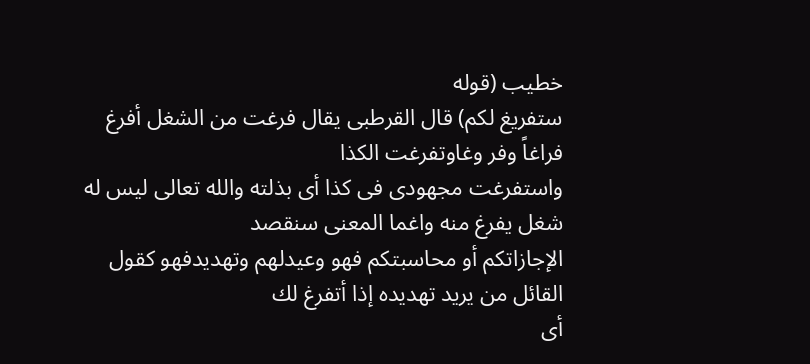خطيب (قوله
ستفريغ لكم) قال القرطبى يقال فرغت من الشغل أفرغ فراغاً وفر وغاوتفرغت الكذا
واستفرغت مجهودى فى كذا أى بذلته والله تعالى ليس له شغل يفرغ منه واغما المعنى سنقصد
الإجازاتكم أو محاسبتكم فهو وعيدلهم وتهديدفهو كقول القائل من يريد تهديده إذا أتفرغ لك
أى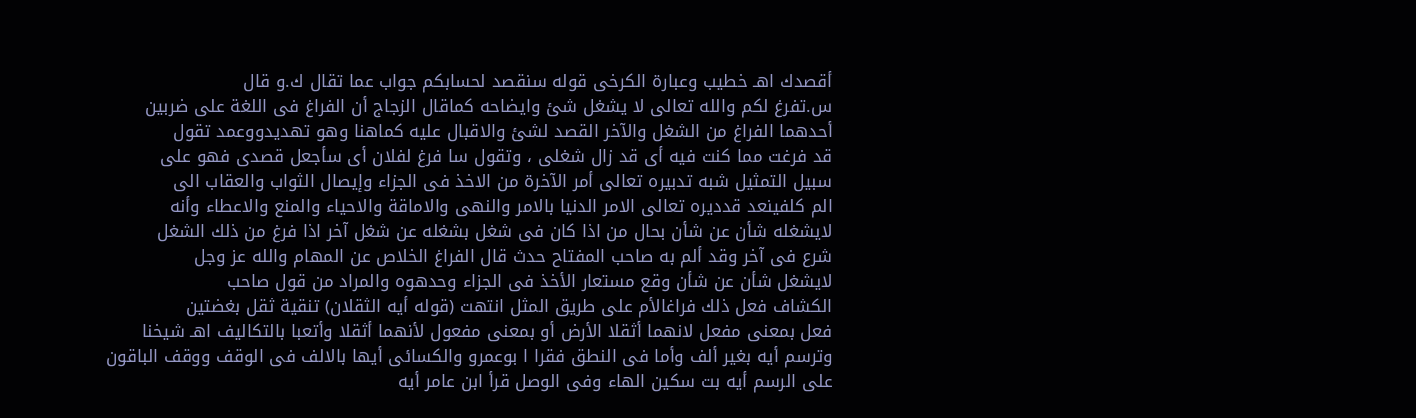أقصدك اهـ خطيب وعبارة الكرخى قوله سنقصد لحسابكم جواب عما تقال ك.و قال
س.تفرغ لكم والله تعالى لا يشغل شئ وايضاحه كماقال الزجاج أن الفراغ فى اللغة على ضربين
أحدهما الفراغ من الشغل والآخر القصد لشئ والاقبال عليه كماهنا وهو تهديدووعمد تقول
قد فرغت مما كنت فيه أى قد زال شغلى ، وتقول سا فرغ لفلان أى سأجعل قصدى فهو على
سبيل التمثيل شبه تدبيره تعالى أمر الآخرة من الاخذ فى الجزاء وإيصال الثواب والعقاب الى
الم كلفينعد قدديره تعالى الامر الدنيا بالامر والنهى والاماقة والاحياء والمنع والاعطاء وأنه
لايشغله شأن عن شأن بحال من اذا كان فى شغل بشغله عن شغل آخر اذا فرغ من ذلك الشغل
شرع فى آخر وقد ألم به صاحب المفتاح حدث قال الفراغ الخلاص عن المهام والله عز وجل
لايشغل شأن عن شأن وقع مستعار الأخذ فى الجزاء وحدهوه والمراد من قول صاحب
الكشاف فعل ذلك فراغالأم على طريق المثل انتهت (قوله أيه الثقلان) تنقية ثقل بغضتين
فعل بمعنى مفعل لانهما أثقلا الأرض أو بمعنى مفعول لأنهما أثقلا وأتعبا بالتكاليف اهـ شيخنا
وترسم أيه بغير ألف وأما فى النطق فقرا ا بوعمرو والكسائى أيها بالالف فى الوقف ووقف الباقون
على الرسم أيه بت سكين الهاء وفى الوصل قرأ ابن عامر أيه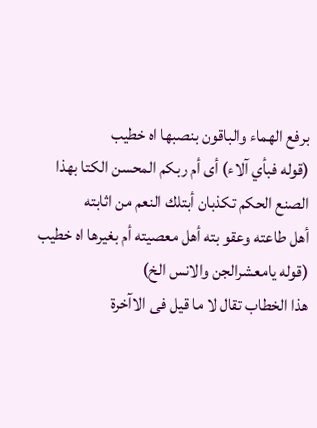برفع الهماء والباقون بنصبها اه خطيب
(قوله فبأي آلاء) أى أم ربكم المحسن الكتا بهذا الصنع الحكم تكذبان أبتلك النعم من اثابته
أهل طاعته وعقو بته أهل معصيته أم بغيرها اه خطيب (قوله يامعشرالجن والانس الخ)
هذا الخطاب تقال لا ما قيل فى الاآخرة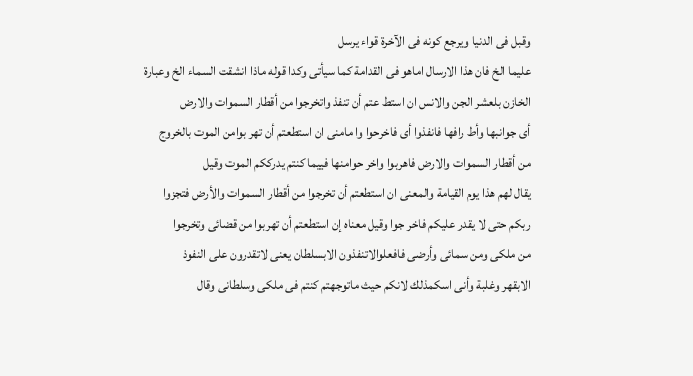وقبل فى الدنيا ويرجع كونه فى الآخرة قواء يرسل
عليما الخ فان هذا الارسال اماهو فى القدامة كما سيأتى وكدا قوله ماذا انشقت السماء الخ وعبارة
الخازن بلعشر الجن والانس ان استط عتم أن تنفذ واتخرجوا من أقطار السموات والارض
أى جوانبها وأط رافها فانفذوا أى فاخرحوا وا مامنى ان استطعتم أن تهر بوامن الموت بالخروج
من أقطار السموات والارض فاهربوا واخر حوامنها فييما كنتم يدرككم الموت وقيل
يقال لهم هذا يوم القيامة والمعنى ان استطعتم أن تخرجوا من أقطار السموات والأرض فتجزوا
ربكم حتى لا يقدر عليكم فاخر جوا وقيل معناه إن استطعتم أن تهربوا من قضائى وتخرجوا
من ملكى ومن سمائى وأرضى فافعلوالاتنفذون الابسلطان يعنى لاتقدرون على النفوذ
الابقهر وغلبة وأنى اسكمذلك لانكم حيث ماتوجهتم كنتم فى ملكى وسلطانى وقال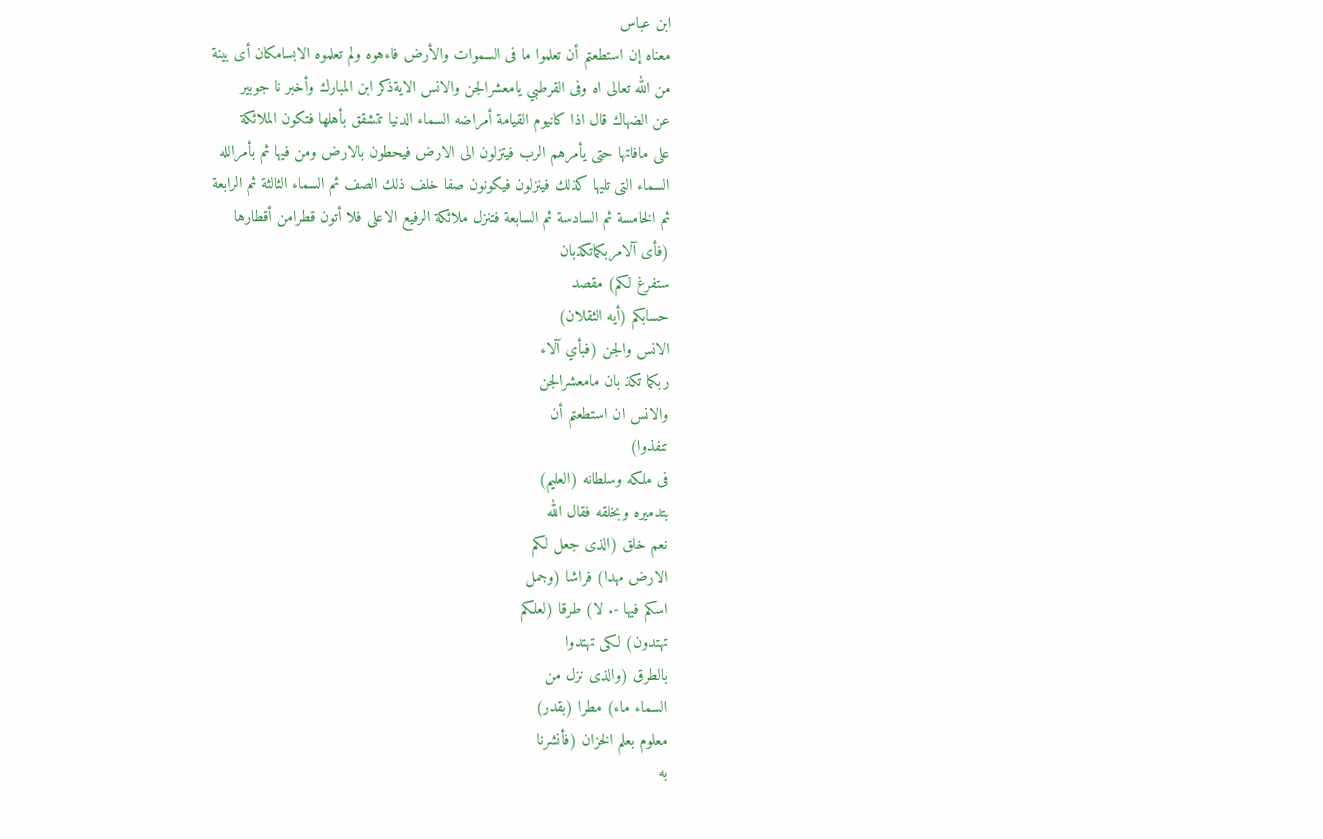ابن عباس
معناه إن استطعتم أن تعلموا ما فى السموات والأرض فاءهوه ولم تعلموه الابسامكان أى بينة
من الله تعالى اه وفى القرطبي يامعشرالجن والانس الايةذكر ابن المبارك وأخبر نا جوبير
عن الضهاك قال اذا كانيوم القيامة أمراضه السماء الدنيا تتشقق بأهلها فتكون الملائكة
على مافاتها حتى يأمرهم الرب فيتزلون الى الارض فيحطون بالارض ومن فيها ثم بأمرالله
السماء التى تليها كذلك فينزلون فيكونون صفا خلف ذلك الصف ثم السماء الثالثة ثم الرابعة
ثم الخامسة ثم السادسة ثم السابعة فتنزل ملائكة الرفيع الاعلى فلا أتون قطرامن أقطارها
(فأى آلامربكماتكذبان
ستفرغ لكم) مقصد
حسابكم (أيه الثقلان)
الانس والجن (فبأي آلاء
ربكما تكذ بان مامعشرالجن
والانس ان استطعتم أن
تنفذوا)
فى ملكه وسلطانه (العليم)
بتدميره وبخلقه فقال الله
نعم خلق (الذى جعل لكم
الارض مهدا) فراشا (وجمل
اسكم فيها -. لا) طرقا (لعلكم
تهتدون) لکی تهتدوا
بالطرق (والذی نزل من
السماء ماء) مطرا (بقدر)
معلوم بعلم الخزان (فأنشرنا
به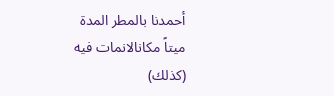أحمدنا بالمطر المدة
ميتاً مكانالانمات فيه
(كذلك)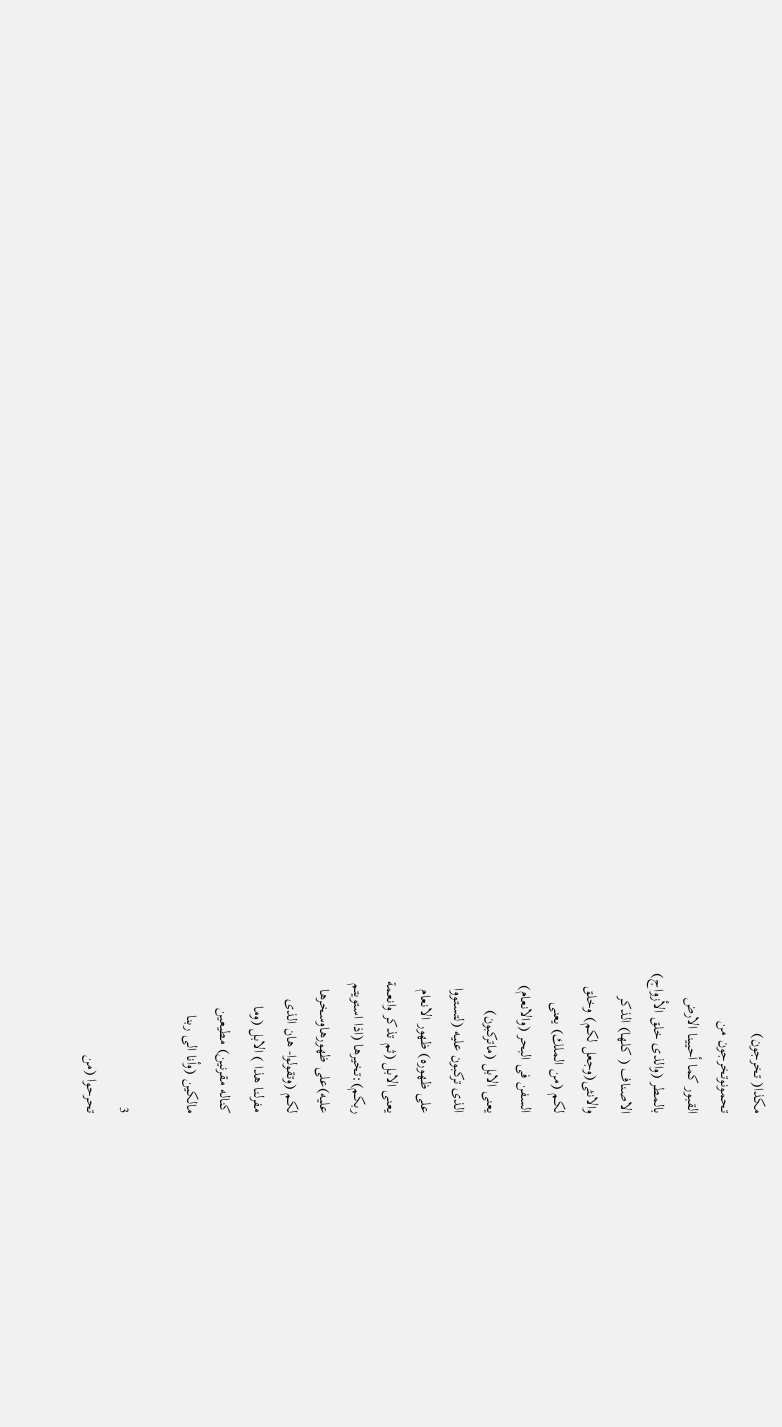مكذا( تخرجون)
تحمونوتخرجون من
القبور كما أحيينا الارض
بالمطر (والذى خلق الأزواج)
الاصناف ( كلها) الذكر
والانثى(وجعل لكم) وخلق
لكم (من الملك) يعنى
السفن فى البحر (والانعام)
يعنى الابل (ماتركبون)
الذى تركبون عليه (لتستووا
على ظهوره) ظهور الانعام
يعنى الابل (ثم تذكر وانعمة
ربكم):تخيرها (اذا استويتم
عليه)على ظهورهاوسخرها
لكم (وتقولوا- هان الذى
مفرلنا هذا ) الابل (وما
كناله مقرنين) مطيعين
مالكين (وأنا الى ربنا

3
تحرحوا (من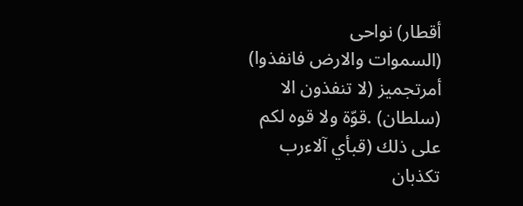أقطار) نواحى
(السموات والارض فانفذوا)
أمرتجميز (لا تنفذون الا
(سلطان) .قوّة ولا قوه لكم
على ذلك (قبأي آلاءرب
تكذبان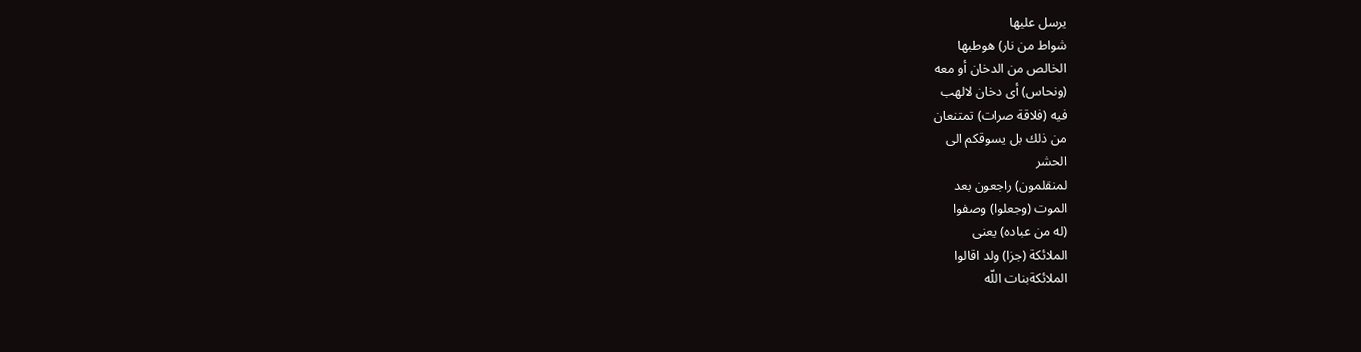يرسل عليها
شواط من نار) هوطبها
الخالص من الدخان أو معه
(ونحاس) أى دخان لالهب
فيه (فلاقة صرات) تمتنعان
من ذلك بل يسوقكم الى
الحشر
لمنقلمون) راجعون بعد
الموت (وجعلوا) وصفوا
(له من عباده) يعنى
الملائكة (جزا) ولد اقالوا
الملائكةبنات اللّه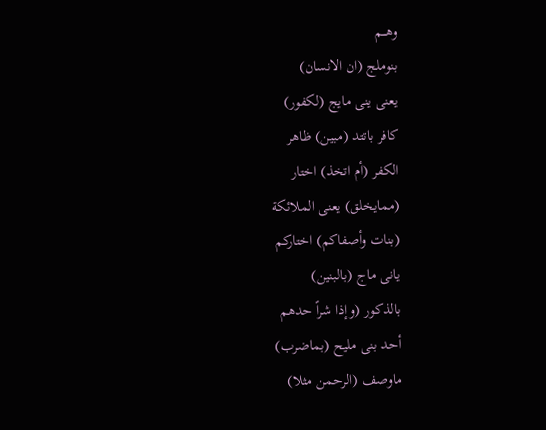وهـــم
بنوملج (ان الانسان)
يعنى ينى مايج (لكفور)
كافر باتتد (مبين) ظاهر
الكفر (أم اتخذ) اختار
(ممايخلق) يعنى الملائكة
(بنات وأصفاكم) اختاركم
يانى ماج (بالبنين)
بالذكور (وإذا شراً حدهم
أحد بنى مليح (بماضرب)
ماوصف (الرحمن مثلا)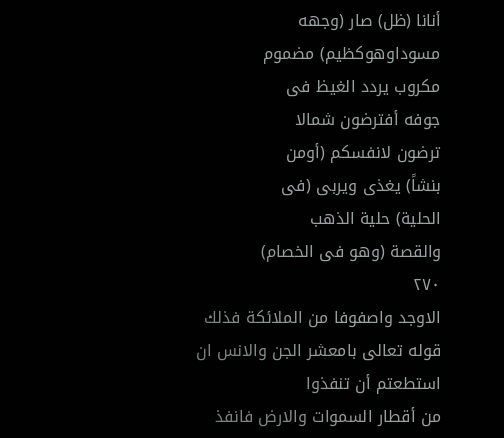أنانا (ظل) صار (وجهه
مسوداوهوكظيم) مضموم
مكروب يردد الغيظ فى
جوفه أفترضون شمالا
ترضون لانفسكم (أومن
بنشاً) يغذى ويربى (فى
الحلية) حلية الذهب
والقصة (وهو فى الخصام)
٢٧٠
الاوجد واصفوفا من الملائكة فذلك قوله تعالى بامعشر الجن والانس ان استطعتم أن تنفذوا
من أقطار السموات والارض فانفذ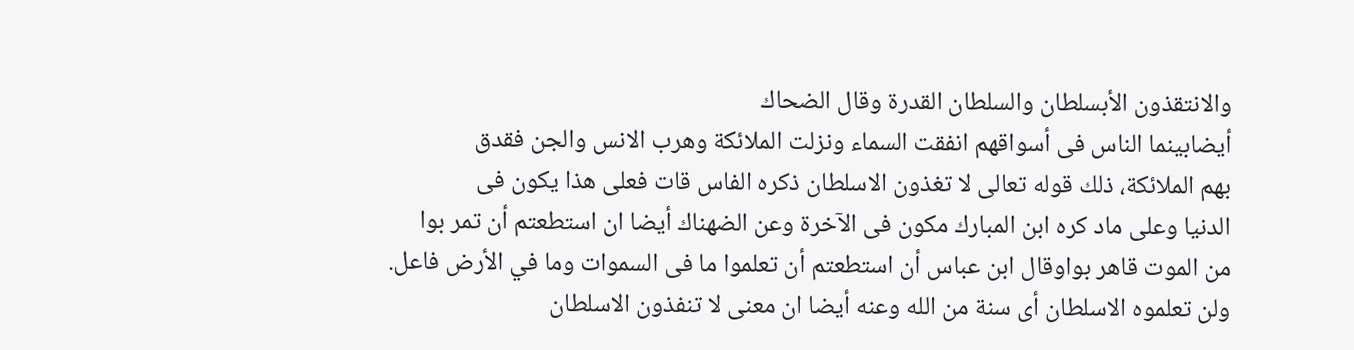والانتقذون الأبسلطان والسلطان القدرة وقال الضحاك
أيضابينما الناس فى أسواقهم انفقت السماء ونزلت الملائكة وهرب الانس والجن فقدق
بهم الملائكة، ذلك قوله تعالى لا تغذون الاسلطان ذكره الفاس قات فعلى هذا يكون فى
الدنيا وعلى ماد كره ابن المبارك مكون فى الآخرة وعن الضهناك أيضا ان استطعتم أن تمر بوا
من الموت قاهر بواوقال ابن عباس أن استطعتم أن تعلموا ما فى السموات وما في الأرض فاعل.
ولن تعلموه الاسلطان أى سنة من الله وعنه أيضا ان معنى لا تنفذون الاسلطان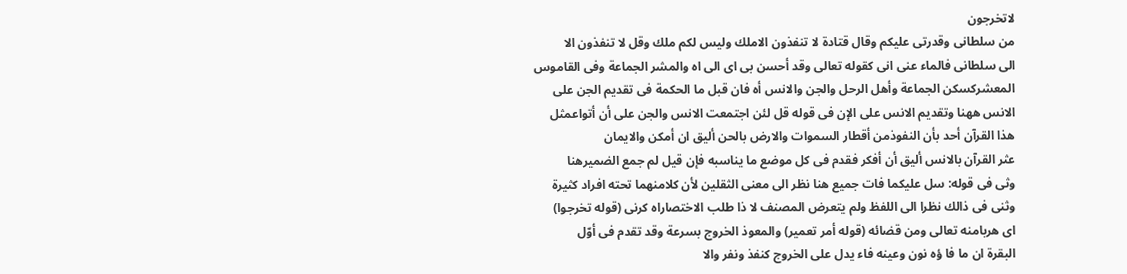لاتخرجون
من سلطانى وقدرتى عليكم وقال قتادة لا تنفذون الاملك وليس لكم ملك وقل لا تنفذون الا
الى سلطانى فالماء عنى انى كقوله تعالى وقد أحسن بى اى الى اه والمشر الجماعة وفى القاموس
المعشركسكن الجماعة وأهل الرحل والجن والانس أه فان قبل ما الحكمة فى تقديم الجن على
الانس ههنا وتقديم الانس على الإن فى قوله قل لئن اجتمعت الانس والجن على أن أتواعمثل
هذا القرآن أحد بأن النفوذمن أقطار السموات والارض بالحن أليق ان أمكن والايمان
عثر القرآن بالانس أليق أن أفكر فقدم فى كل موضع ما يناسبه فإن قيل لم جمع الضميرهنا
وثى فى قوله: سل عليكما فات جميع هنا نظر الى معنى الثقلين لأن كلامنهما تحته افراد كثيرة
وثنى فى ذالك نظرا الى اللفظ ولم يتعرض المصنف لا ذا طلب الاختصاراه كرنى (قوله تخرجوا)
اى هربامنه تعالى ومن قضائه (قوله أمر تعمير) والمعوذ الخروج بسرعة وقد تقدم فى أوّل
البقرة ان ما فا ؤه نون وعينه فاء يدل على الخروج كنفذ ونفر والا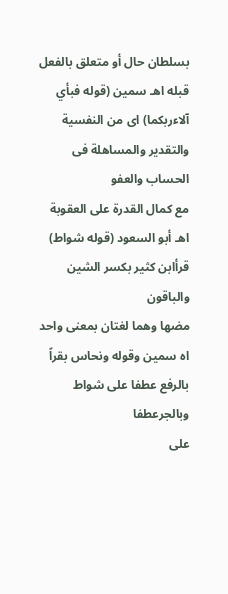بسلطان حال أو متعلق بالفعل
قبله اهـ سمين (قوله فبأي آلاءربكما) اى من النفسية والتقدير والمساهلة فى الحساب والعفو
مع كمال القدرة على العقوبة اهـ أبو السعود (قوله شواط) قرأابن كثير بكسر الشين والباقون
مضها وهما لغتان بمعنى واحد اه سمين وقوله ونحاس بقراً بالرفع عطفا على شواط وبالجرعطفا
على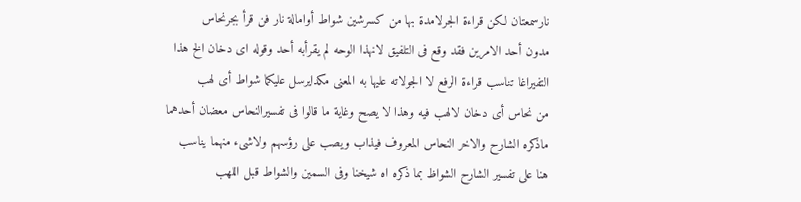نارسمعتان لكن قراءة الجرلامدة بها من كسرشين شواط أوامالة نار فن قرأ بجرنحاس
مدون أحد الامرين فقد وقع فى التلفيق لانهذا الوحه لم يقرأبه أحد وقوله اى دخان الخ هذا
التفيراغا تناسب قراءة الرفع لا الجولاته عليها به المعنى مكدايرسل عليكما شواط أى لهب
من نحاس أى دخان لالهب فيه وهذا لا يصح وغاية ما قالوا فى تفسيرالنحاس معضان أحدهما
ماذكره الشارح والاخر النحاس المعروف فيذاب ويصب على رؤسهم ولاشىء منهما يناسب
هنا على تفسير الشارح الشواظ بما ذكره اه شيخنا وفى السمين والشواط قبل اللهب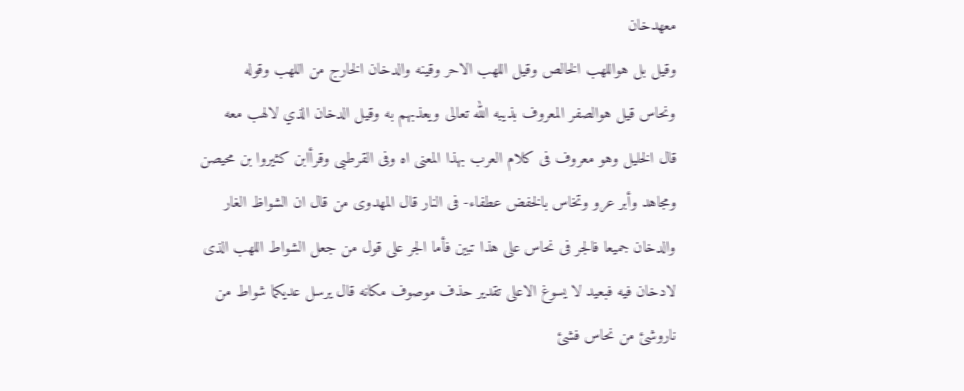معهدخان
وقيل بل هواللهب الخالص وقيل اللهب الاحر وقينه والدخان الخارج من اللهب وقوله
ونحاس قيل هوالصفر المعروف بذيبه الله تعالى ويعذبهم به وقيل الدخان الذي لالهب معه
قال الخليل وهو معروف فى كلام العرب بهذا المعنى اه وفى القرطبى وقرأابن كثيروا بن محيصن
ومجاهد وأبر عرو وتخاس بالخفض عطفاء- فى النار قال المهدوى من قال ان الشواظ الغار
والدخان جميعا فالجر فى نحاس على هذا تبين فأما الجر على قول من جعل الشواط اللهب الذى
لادخان فيه فبعيد لا يسوغ الاعلى تقدير حذف موصوف مكانه قال يرسل عديكما شواط من
ناروشئ من نحاس فشئ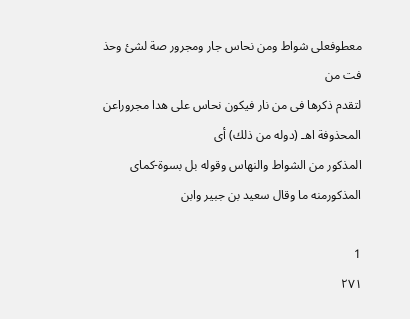معطوفعلى شواط ومن نحاس جار ومجرور صة لشئ وحذ فت من
لتقدم ذكرها فى من نار فيكون نحاس على هدا مجروراعن المحذوفة اهـ (دوله من ذلك) أى
المذكور من الشواط والنهاس وقوله بل بسوة-كماى المذكورمنه ما وقال سعيد بن جبير وابن

1
٢٧١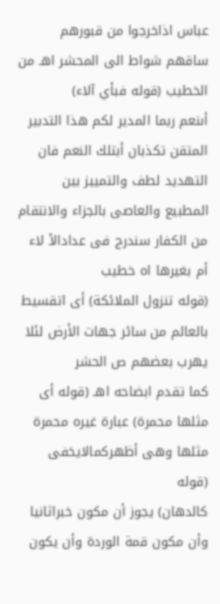عباس اذاخرجوا من قبورهم ساقهم شواط الى المحشر اهـ من الخطيب (قوله فبأي آلاء)
أىنعم ربما المدير لكم هذا التدبير المتقن تكذبان أبتلك النعم فان التهديد لطف والتمييز بين
المطبيع والعاصى بالجزاء والانتقام من الكفار سندرج فى عدادالاً لاء أم بغيرها اه خطيب
(قوله تنزول الملائكة) أى اتقسيط بالعالم من سائر جهات الأرض لئلا يهرب بعضهم ص الحشر
كما تقدم ابضاحه اهـ (قوله أى مثلها محمرة) عبارة غيره محمرة مثلها وهى أظهركمالايخفى (قوله
كالدهان) يجوز أن مكون خبراثانيا وأن مكون قمة الوردة وأن يكون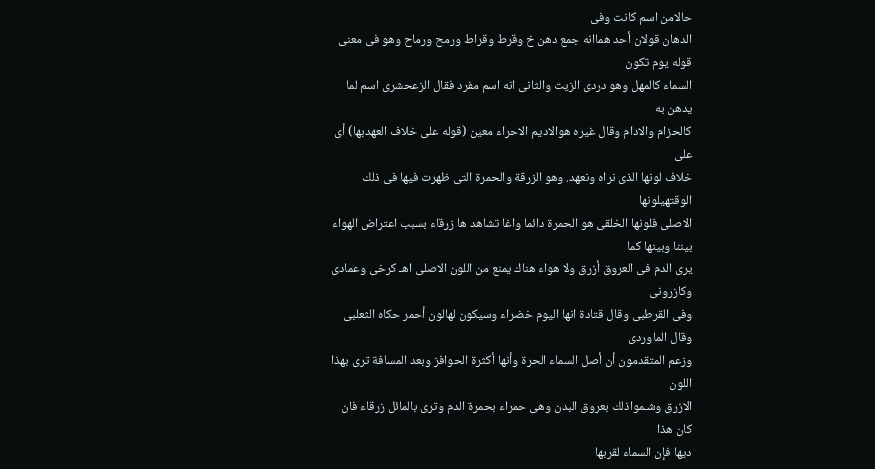حالامن اسم كانت وفى
الدهان قولان أحد هماانه جمع دهن خ وقرط وقراط ورمح ورماح وهو فى معنى قوله يوم تكون
السماء كالمهل وهو دردى الزيت والثانى انه اسم مفرد فقال الزعحشرى اسم لما يدهن به
كالحزام والادام وقال غيره هوالاديم الاحراء معين (قوله على خلاف العهدبها) أى على
خلاف لونها الذى نراه ونعهد. وهو الزرقة والحمرة التى ظهرت فيها فى ذلك الوقتهیلونها
الاصلى فلونها الخلقى هو الحمرة دائما واغا تشاهد ها زرقاء بسبب اعتراض الهواء بيننا وبينها كما
يرى الدم فى العروق أزرق ولا هواء هناك يمنع من اللون الاصلى اهـ كرخى وعمادى وكازرونى
وفى القرطبى وقال قتادة انها اليوم خضراء وسيكون لهالون أحمر حكاه الثعلبى وقال الماوردى
وزعم المتقدمون أن أصل السماء الحرة وأنها أكثرة الحوافز وبعد المسافة ترى بهذا اللون
الازرق وشـمواذلك بعروق البدن وهى حمراء بحمرة الدم وترى بالمائل زرقاء فان كان هذا
ديها فإن السماء لقربها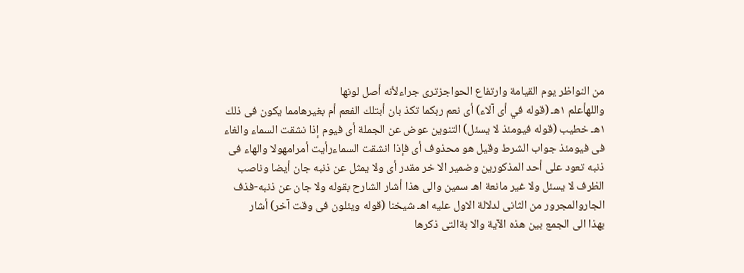من النواظر يوم القيامة وارتفاع الحواجزترى جراءلأنه أصل لونها
واللهأعلم ١هـ (قوله في أى آلاء) أى نعم ربكما تكذ بان أبتلك الفعم أم بغيرهامما يكون فى ذلك
١هـ خطيب (قوله فيومئذ لا يسئل) التنوين عوض عن الجملة أى فيوم إذا نشقت السماء والغاء
فى فيومئذ جواب الشرط وقيل هو محذوف أى فإذا انشقت السماءرأيت أمرامهولا والهاء فى
ذنبه تعود على أحد المذكورين وضمير الا خر مقدر أى ولا يمثل عن ذنبه جان أيضا وناصب
الظرف لا يسئل ولا غير مانعة اهـ سمين والى هذا أشار الشارح بقوله ولا جان عن ذنبه-فذف
الجاروالمجرور من الثانى لدلالة الاول عليه اهـ شيخنا (قوله ويئلون فى وقت آخر) أشار
بهذا الى الجمع بين هذه الآية والا بةالتى ذكرها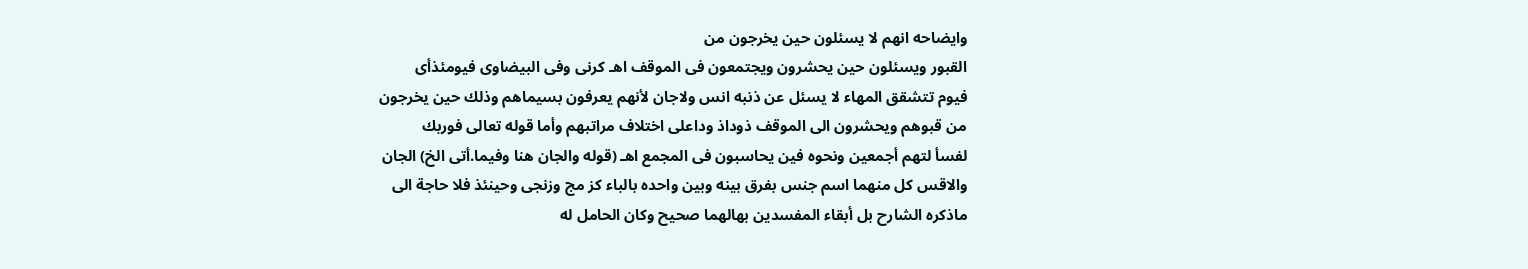وايضاحه انهم لا يسئلون حين يخرجون من
القبور ويسئلون حين يحشرون ويجتمعون فى الموقف اهـ كرنى وفى البيضاوى فيومئذأى
فيوم تتشقق المهاء لا يسئل عن ذنبه انس ولاجان لأنهم يعرفون بسيماهم وذلك حين يخرجون
من قبوهم ويحشرون الى الموقف ذوداذ وداعلى اختلاف مراتبهم وأما قوله تعالى فوربك
لفسأ لتهم أجمعين ونحوه فين يحاسبون فى المجمع اهـ (قوله والجان هنا وفيما.أتى الخ) الجان
والاقس كل منهما اسم جنس بفرق بينه وبين واحده بالباء كز مج وزنجى وحينئذ فلا حاجة الى
ماذكره الشارح بل أبقاء المفسدين بهالهما صحيح وكان الحامل له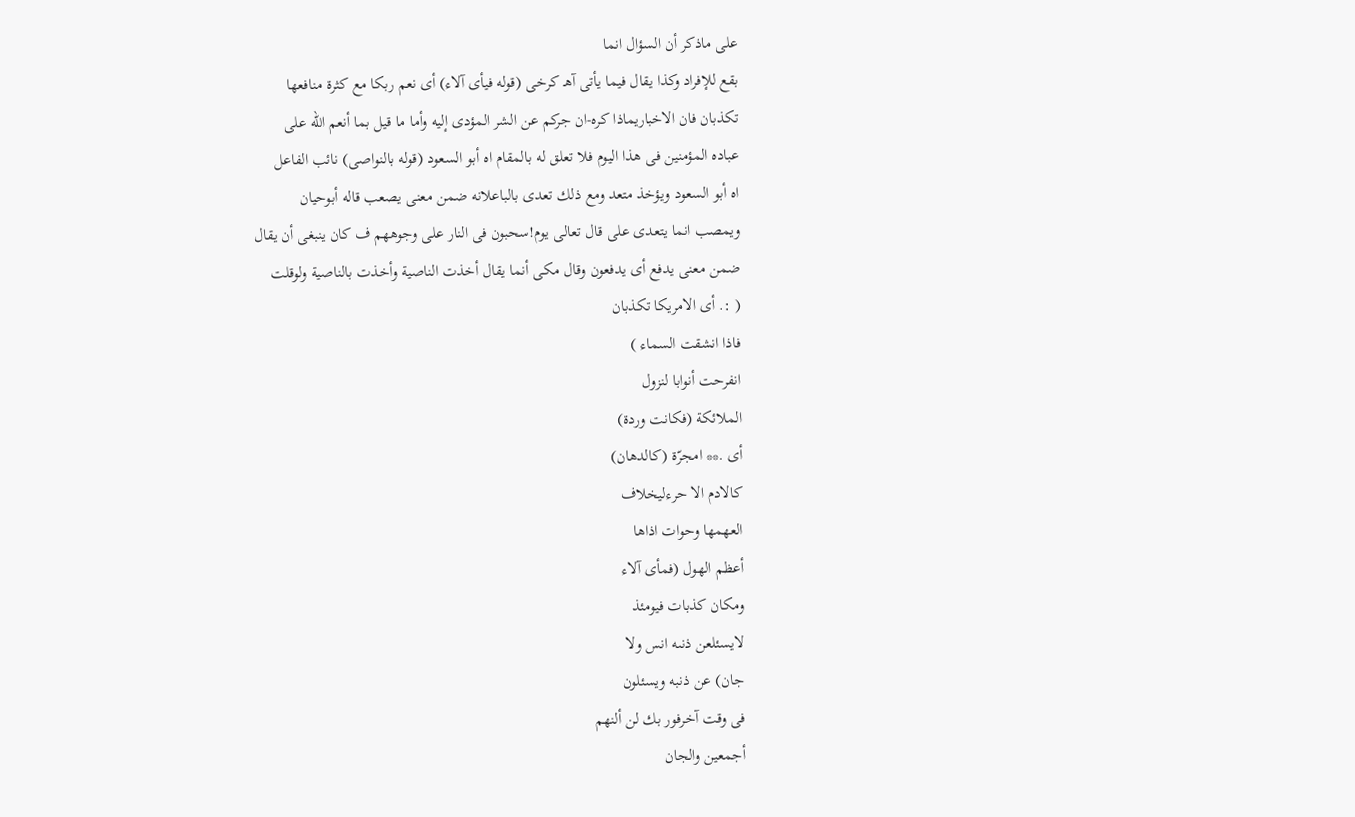على ماذكر أن السؤال انما
بقع للإفراد وكذا يقال فيما يأتى آهـ كرخى (قوله فيأى آلاء) أى نعم ربكا مع كثرة منافعها
تكذبان فان الاخباريماذا كره-ان جركم عن الشر المؤدى إليه وأما ما قيل بما أنعم الله على
عباده المؤمنين فى هذا اليوم فلا تعلق له بالمقام اه أبو السعود (قوله بالنواصى) نائب الفاعل
اه أبو السعود ويؤخذ متعد ومع ذلك تعدى بالباعلانه ضمن معنى يصعب قاله أبوحيان
ويمصب انما يتعدى على قال تعالى يوم!سحبون فى النار على وجوههم ف كان ينبغى أن يقال
ضمن معنى يدفع أى يدفعون وقال مكى أنما يقال أخذت الناصية وأخذت بالناصية ولوقلت
( :. أى الامريكا تكذبان
فاذا انشقت السماء )
انفرحت أنوابا لنزول
الملائكة (فكانت وردة)
أى .** امجرّة (كالدهان)
كالادم الا حرءلیخلاف
العهمها وحوات اذاها
أعظم الهول (فمأى آلاء
ومكان كذبات فيومئذ
لایسئلعن ذنىه انس ولا
جان) عن ذنبه ويسئلون
فى وقت آخرفور بك لن ألنهم
أجمعين والجان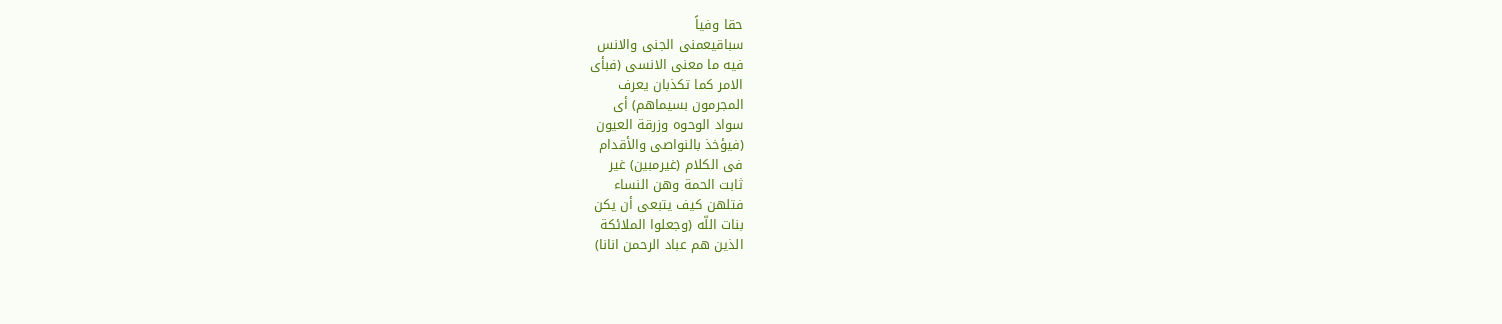حقا وفياً
سباقیعمنی الجنى والانس
فيه ما معنى الانسى (فبأى
الامر كما تكذبان يعرف
المجرمون بسيماهم) أى
سواد الوحوه وزرقة العيون
(فيؤخذ بالنواصى والأقدام
فى الكلام (غيرمبين) غير
ثابت الحمة وهن النساء
فتلهن كيف يتبعى أن يكن
بنات اللّه (وجعلوا الملائكة
الذين هم عباد الرحمن انانا)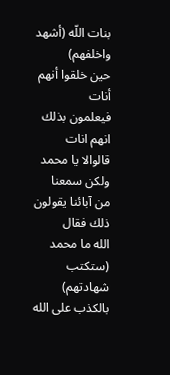بنات اللّه (أشهد واخلفهم)
حين خلقوا أنهم أنات
فيعلمون بذلك انهم انات
قالوالا يا محمد ولكن سمعنا
من آبائنا يقولون ذلك فقال
الله ما محمد (ستكتب
شهادتهم) بالكذب على الله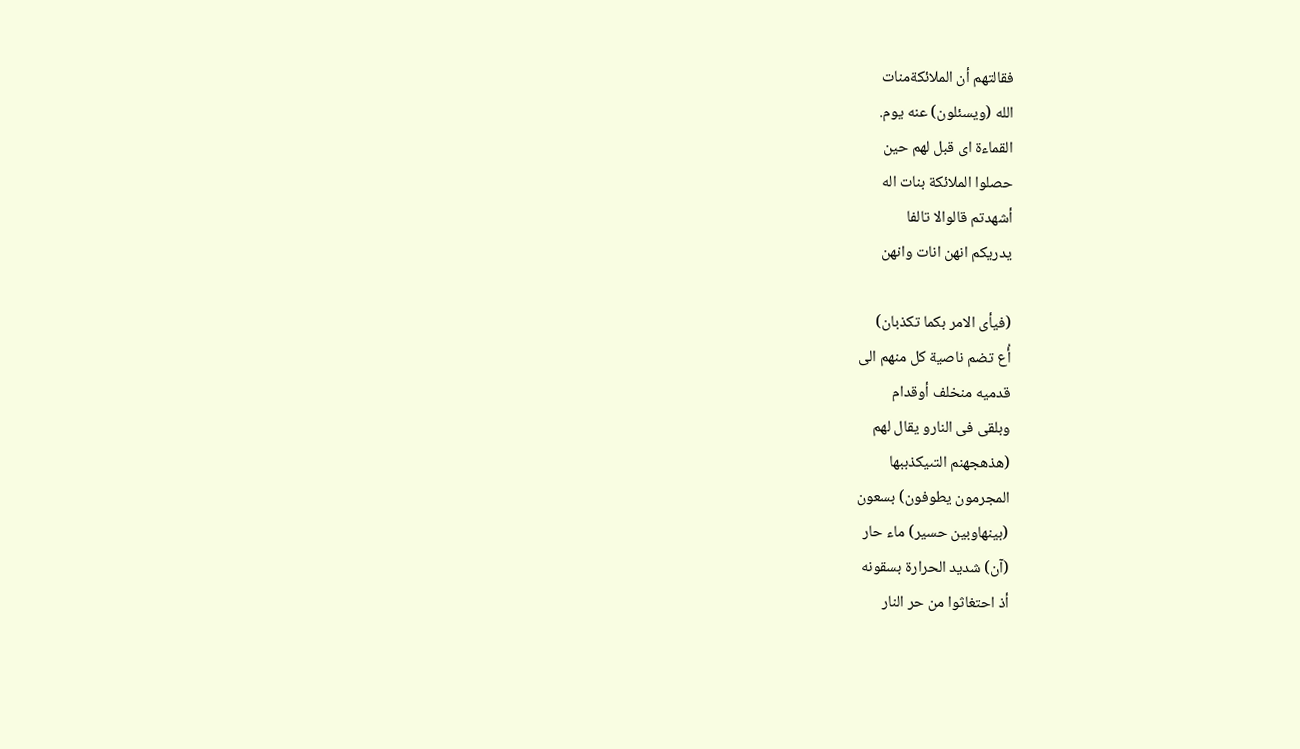فقالتهم أن الملائكةمنات
الله (ويسئلون) عنه يوم.
القماءة اى قبل لهم حين
حصلوا الملائكة بنات اله
أشهدتم قالوالا تالفا
يدريكم انهن انات وانهن

(فيأى الامر بكما تكذبان)
أُع تضم ناصية كل منهم الى
قدمیه منخلف أوقدام
وبلقى فى النارو يقال لهم
(هذهجهنم التىيكذببها
المجرمون يطوفون) بسعون
(بينهاوبين حسير) ماء حار
(آن) شديد الحرارة بسقونه
أذ احتغاثوا من حر النار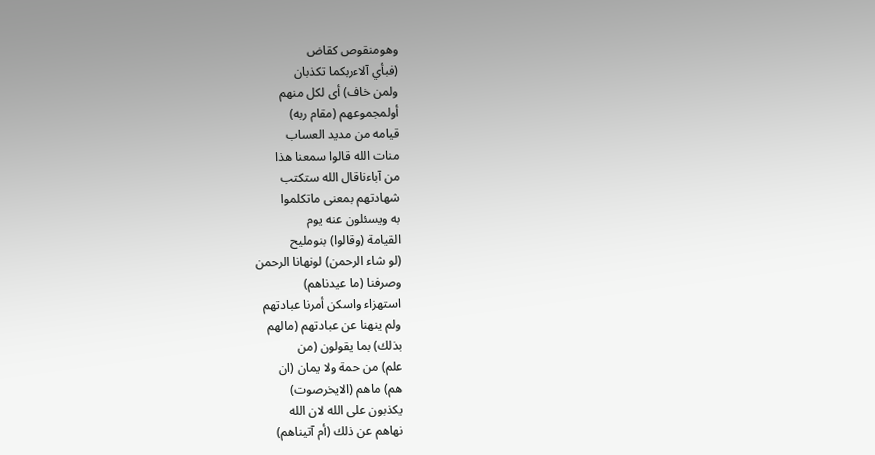وهومنقوص كقاض
(فبأي آلاءربكما تكذبان
ولمن خاف) أى لكل منهم
أولمجموعهم (مقام ربه)
قيامه من مديد العساب
منات الله قالوا سمعنا هذا
من آباءناقال الله ستكتب
شهادتهم بمعنى ماتكلموا
به ويسئلون عنه يوم
القيامة (وقالوا) بنومليح
(لو شاء الرحمن) لونهانا الرحمن
وصرفنا (ما عيدناهم)
استهزاء واسكن أمرنا عبادتهم
ولم ينهنا عن عبادتهم (مالهم
بذلك) بما يقولون (من
علم) من حمة ولا يمان (ان
هم) ماهم (الايخرصوت)
يكذبون على الله لان الله
نهاهم عن ذلك (أم آتيناهم)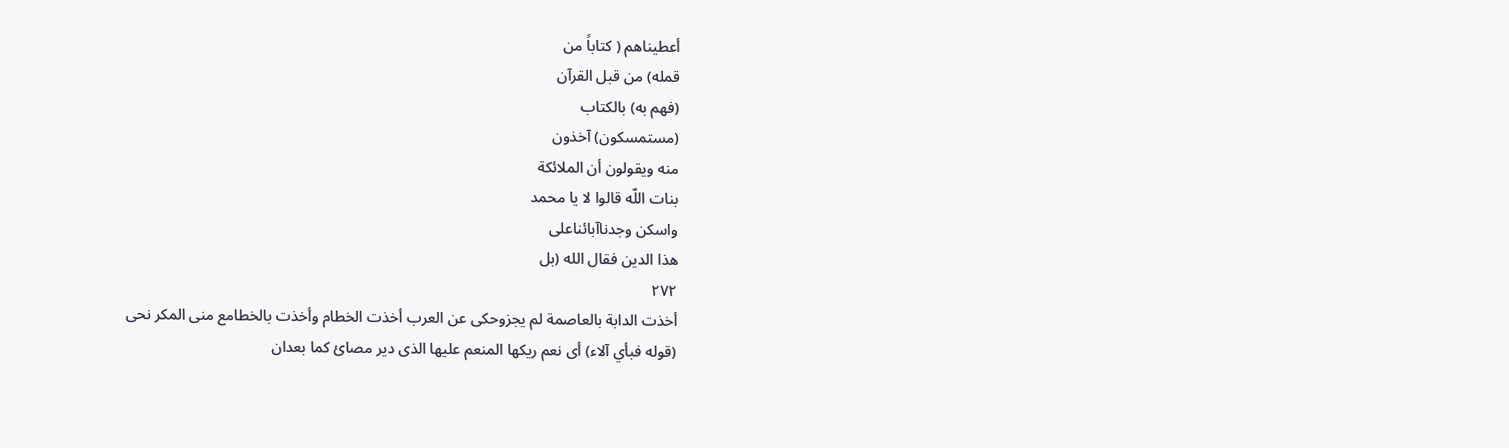أعطيناهم ( كتاباً من
قمله) من قبل القرآن
(فهم به) بالكتاب
(مستمسكون) آخذون
منه ويقولون أن الملائكة
بنات اللّه قالوا لا يا محمد
واسكن وجدناآبائناعلى
هذا الدين فقال الله (بل
٢٧٢
أخذت الدابة بالعاصمة لم يجزوحكى عن العرب أخذت الخطام وأخذت بالخطامع منى المكر نحى
(قوله فبأي آلاء) أى نعم ريكها المنعم عليها الذى دير مصائ كما بعدان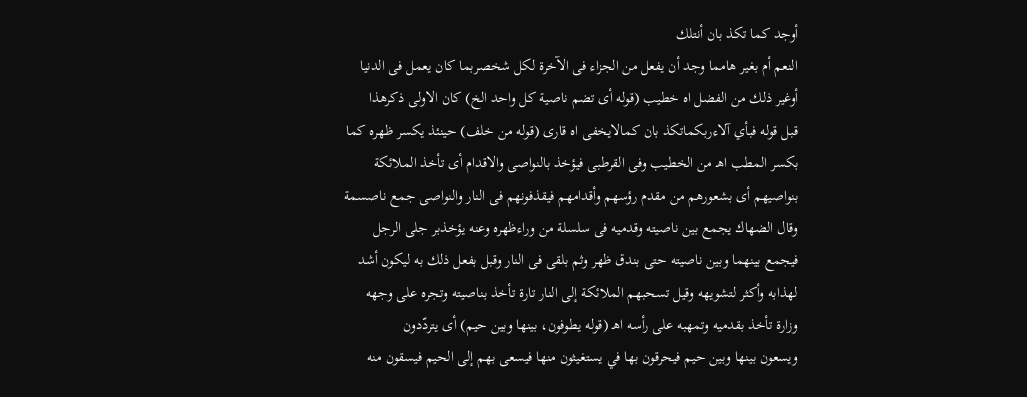أوجد كما تكذ بان أنتلك
النعم أم بغير هامما وجد أن يفعل من الجزاء فى الآخرة لكل شخصربما كان يعمل فى الدنيا
أوغير ذلك من الفضل اه خطيب (قوله أى تضم ناصية كل واحد الخ) كان الاولى ذكرهذا
قبل قوله فبأي آلاءربكماتكذ بان كمالايخفى اه قارى (قوله من خلف) حينئذ يكسر ظهره كما
بكسر المطب اهـ من الخطيب وفى القرطبى فيؤخذ بالنواصى والاقدام أى تأخذ الملائكة
بنواصيهم أى بشعورهم من مقدم رؤسهم وأقدامهم فيقذفونهم فى النار والنواصى جمع ناصسمة
وقال الضهاك يجمع بين ناصيته وقدميه فى سلسلة من وراءظهره وعنه يؤخذبر جلى الرجل
فيجمع بينهما وبين ناصيته حتى بندق ظهر وثم بلقى فى النار وقبل بفعل ذلك به ليكون أشد
لهذابه وأكثر لتشويهه وقيل تسحبهم الملائكة إلى النار تارة تأخذ بناصيته وتجره على وجهه
وزارة تأخذ بقدميه وتمهبه على رأسه اهـ (قوله يطوفون، بينها وبين حيم) أى يتردّدون
ويسعون بينها وبين حيم فيحرقون بها في يستغيثون منها فيسعى بهم إلى الحيم فيسقون منه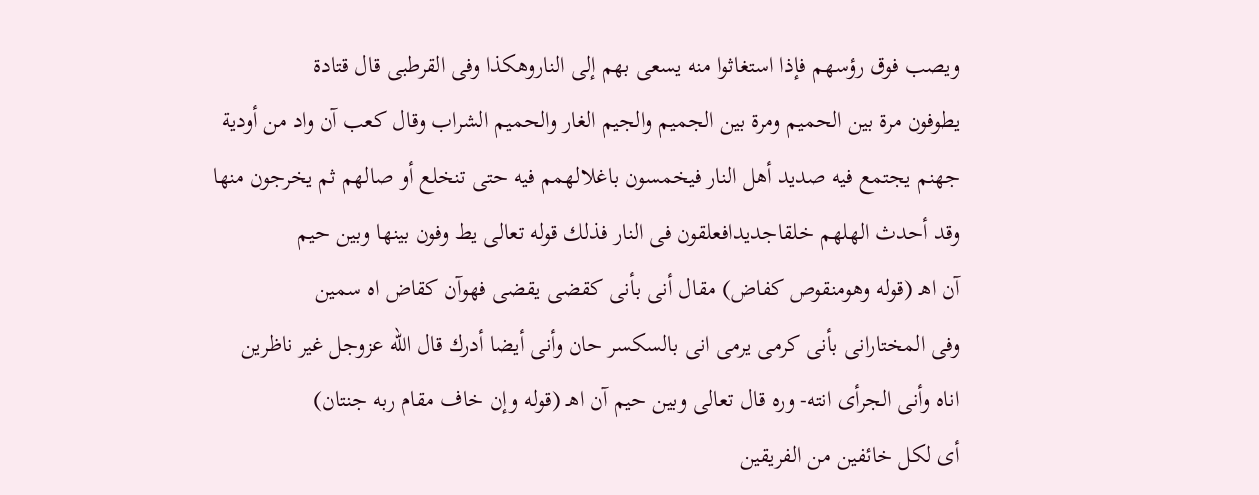ويصب فوق رؤسهم فإذا استغاثوا منه يسعى بهم إلى الناروهكذا وفى القرطبى قال قتادة
يطوفون مرة بين الحميم ومرة بين الجميم والجيم الغار والحميم الشراب وقال كعب آن واد من أودية
جهنم يجتمع فيه صديد أهل النار فيخمسون باغلالهمم فيه حتى تنخلع أو صالهم ثم يخرجون منها
وقد أحدث الهلهم خلقاجديدافعلقون فى النار فذلك قوله تعالى يط وفون بينها وبين حيم
آن اهـ (قوله وهومنقوص كفاض) مقال أنى بأنى كقضى يقضى فهوآن كقاض اه سمين
وفى المختارانى بأنى كرمى يرمى انى بالسكسر حان وأنى أيضا أدرك قال الله عزوجل غير ناظرين
اناه وأنى الجرأى انته- وره قال تعالى وبين حيم آن اهـ (قوله وإن خاف مقام ربه جنتان)
أى لكل خائفين من الفريقين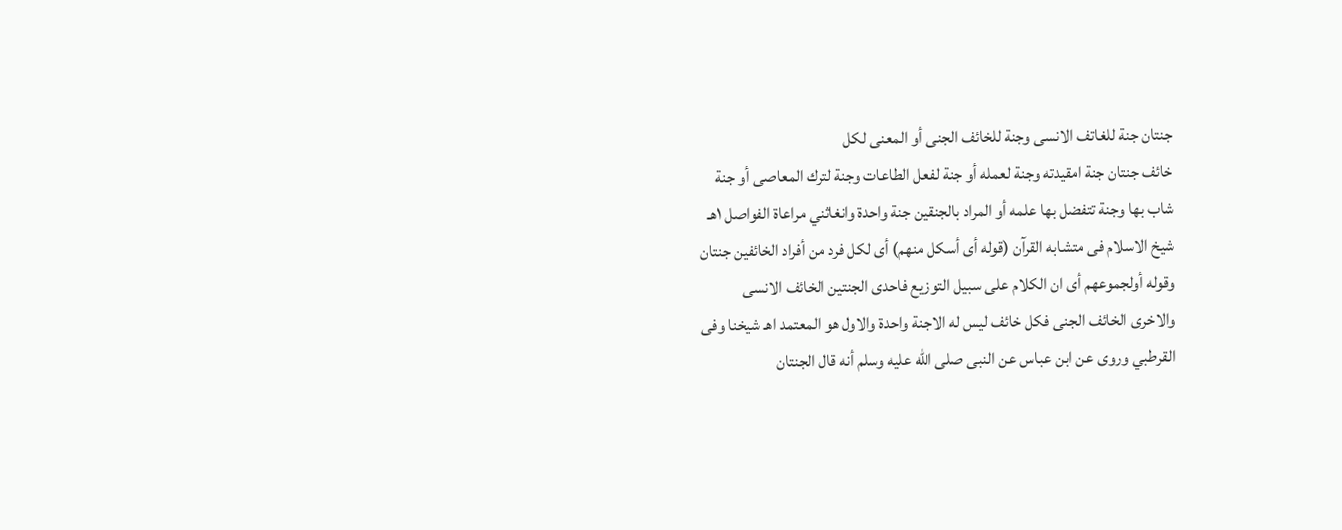جنتان جنة للغاتف الانسى وجنة للخائف الجنى أو المعنى لكل
خائف جنتان جنة امقيدته وجنة لعمله أو جنة لفعل الطاعات وجنة لترك المعاصى أو جنة
شاب بها وجنة تتفضل بها علمه أو المراد بالجنقين جنة واحدة وانغاثني مراعاة الفواصل ١هـ
شيخ الاسلام فى متشابه القرآن (قوله أى أسكل منهم) أى لكل فرد من أفراد الخائفين جنتان
وقوله أولجموعهم أى ان الكلام على سبيل التوزيع فاحدى الجنتين الخائف الانسى
والاخرى الخائف الجنى فكل خائف ليس له الاجنة واحدة والاول هو المعتمد اهـ شيخنا وفى
القرطبي وروى عن ابن عباس عن النبى صلى الله عليه وسلم أنه قال الجنتان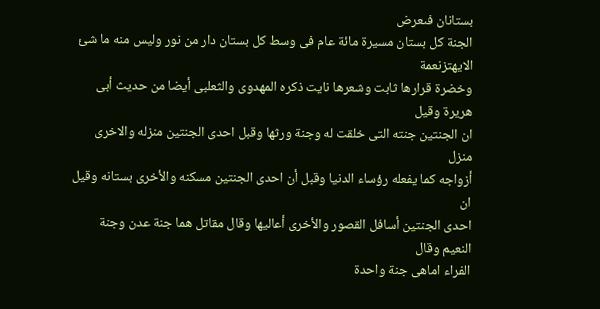بستانان فىعرض
الجنة كل بستان مسيرة مائة عام فى وسط كل بستان دار من نور وليس منه ما شئ الايهتزنعمة
وخضرة قرارها ثابت وشعرها نايت ذكره المهدوى والثعلبى أيضا من حديث أبى هريرة وقيل
ان الجنتين جنته التى خلقت له وجنة ورثها وقبل احدى الجنتين منزله والاخرى منزل
أزواجه كما يفعله رؤساء الدنيا وقبل أن احدى الجنتين مسكنه والأخرى بستانه وقيل ان
احدى الجنتين أسافل القصور والأخرى أعاليها وقال مقاتل هما جنة عدن وجنة النعيم وقال
الفراء اماهى جنة واحدة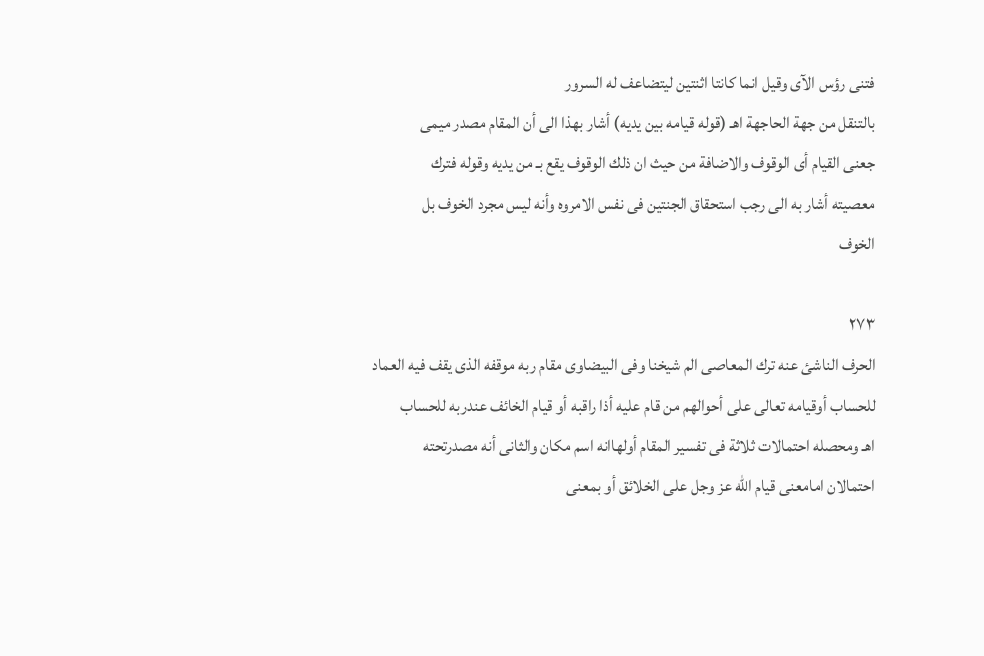فتنى رؤس الآى وقيل انما كانتا اثنتين ليتضاعف له السرور
بالتنقل من جهة الحاجهة اهـ (قوله قيامه بين يديه) أشار بهذا الى أن المقام مصدر ميمى
جعنى القيام أى الوقوف والاضافة من حيث ان ذلك الوقوف يقع بـ من يديه وقوله فترك
معصيته أشار به الى رجب استحقاق الجنتين فى نفس الامروه وأنه ليس مجرد الخوف بل
الخوف

٢٧٣
الحرف الناشئ عنه ترك المعاصى الم شيخنا وفى البيضاوى مقام ربه موقفه الذى يقف فيه العماد
للحساب أوقيامه تعالى على أحوالهم من قام عليه أذا راقبه أو قيام الخائف عندربه للحساب
اهـ ومحصله احتمالات ثلاثة فى تفسير المقام أولهاانه اسم مكان والثانى أنه مصدرتحته
احتمالان امامعنى قيام الله عز وجل على الخلائق أو بمعنى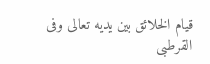قيام الخلائق بين يديه تعالى وفى
القرطبى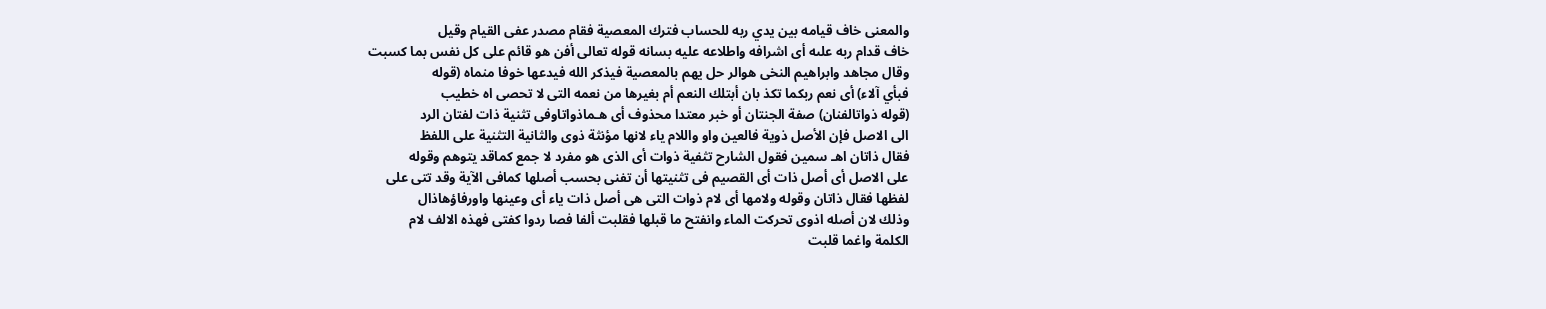والمعنى خاف قيامه بين يدي ربه للحساب فترك المعصية فقام مصدر عفى القيام وقيل
خاف قدام ربه علىه أى اشرافه واطلاعه عليه بسانه قوله تعالى أفن هو قائم على كل نفس بما كسبت
وقال مجاهد وابراهيم النخى هوالر حل يهم بالمعصية فيذكر الله فيدعها خوفا منماه (قوله
فبأي آلاء) أى نعم ربكما تكذ بان أبتلك النعم أم بغيرها من نعمه التى لا تحصى اه خطيب
(قوله ذواتالفنان) صفة الجنتان أو خبر معتدا محذوف أى هـماذواتاوفى تثنية ذات لفتان الرد
الى الاصل فإن الأصل ذوية فالعين واو واللام ياء لانها مؤنثة ذوى والثانية التثنية على اللفظ
فقال ذاتان اهـ سمين فقول الشارح تثفية ذوات أى الذى هو مفرد لا جمع كماقد يتوهم وقوله
على الاصل أى أصل ذات أى القصيم فى تثنيتها أن تفنى بحسب أصلها كمافى الآية وقد تتى على
لفظها فقال ذاتان وقوله ولامها أى لام ذوات التى هى أصل ذات ياء أى وعينها واورفاؤهاذال
وذلك لان أصله اذوى تحركت الماء وانفتح ما قبلها فقلبت ألفا فصا ردوا كفتى فهذه الالف لام
الكلمة واغما قلبت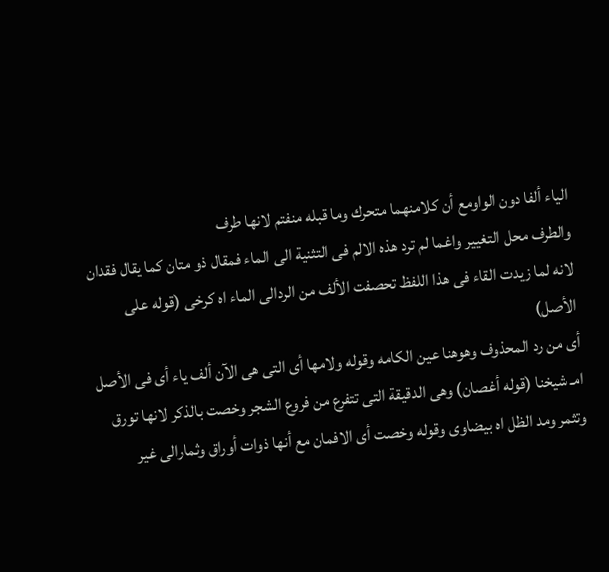الياء ألفا دون الواومع أن كلامنهما متحرك وما قبله منفتم لانها طرف
والطرف محل التغيير واغما لم ترد هذه الالم فى التثنية الى الماء فمقال ذو متان كما يقال فقدان
لانه لما زيدت القاء فى هذا اللفظ تحصفت الألف من الردالى الماء اه كرخى (قوله على الأصل)
أى من رد المحذوف وهوهنا عين الكامه وقوله ولامها أى التى هى الآن ألف ياء أى فى الأصل
امـ شيخنا (قوله أغصان) وهى الدقيقة التى تتفرع من فروع الشجر وخصت بالذكر لانها تورق
وتثمر ومد الظل اه بيضاوى وقوله وخصت أى الافمان مع أنها ذوات أوراق وثمارالى غير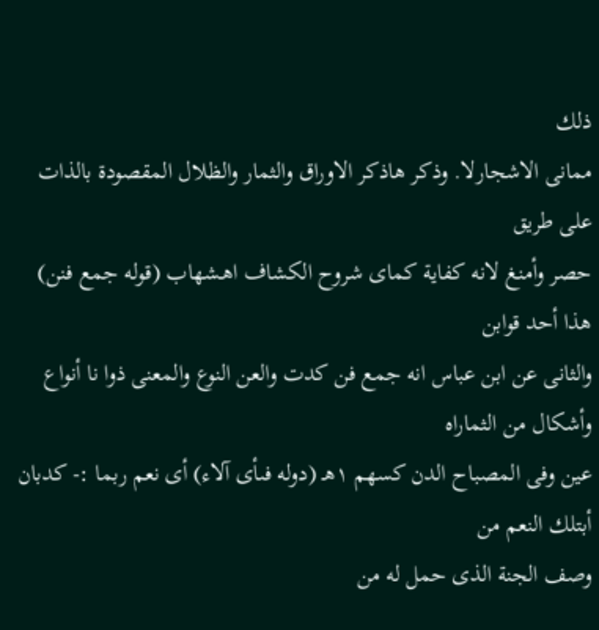ذلك
ممانى الاشجارلا. وذكر هاذكر الاوراق والثمار والظلال المقصودة بالذات على طريق
حصر وأمنغ لانه كفاية كماى شروح الكشاف اهـشهاب (قوله جمع فنن) هذا أحد قوابن
والثانى عن ابن عباس انه جمع فن كدت والعن النوع والمعنى ذوا نا أنواع وأشكال من الثماراه
عين وفى المصباح الدن كسهم ١هـ (دوله فىأى آلاء) أى نعم ربما :- كدبان أبتلك النعم من
وصف الجنة الذى حمل له من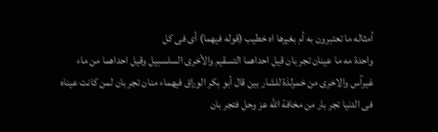أمثاله ما تعتبرون به أم بغيرها اه خطيب (قوله فيهما) أى فى كل
واحدة مه ما عينان تجر بان قيل احداهما التسقيم والأخرى السلسبيل وقيل احداهما من ماء
غيرآس والاخرى من خمرلذة للشار بين قال أبو بكر الوراق فيهماء منان تجر بان لمن كانت عيناه
فى الدنيا تجر بار من مخافة الله عز وحل فتجر بان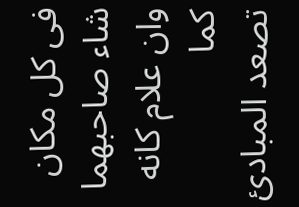فى كل مكان شاء صاحبهما وان علام كانه كما
تصعد المبادئ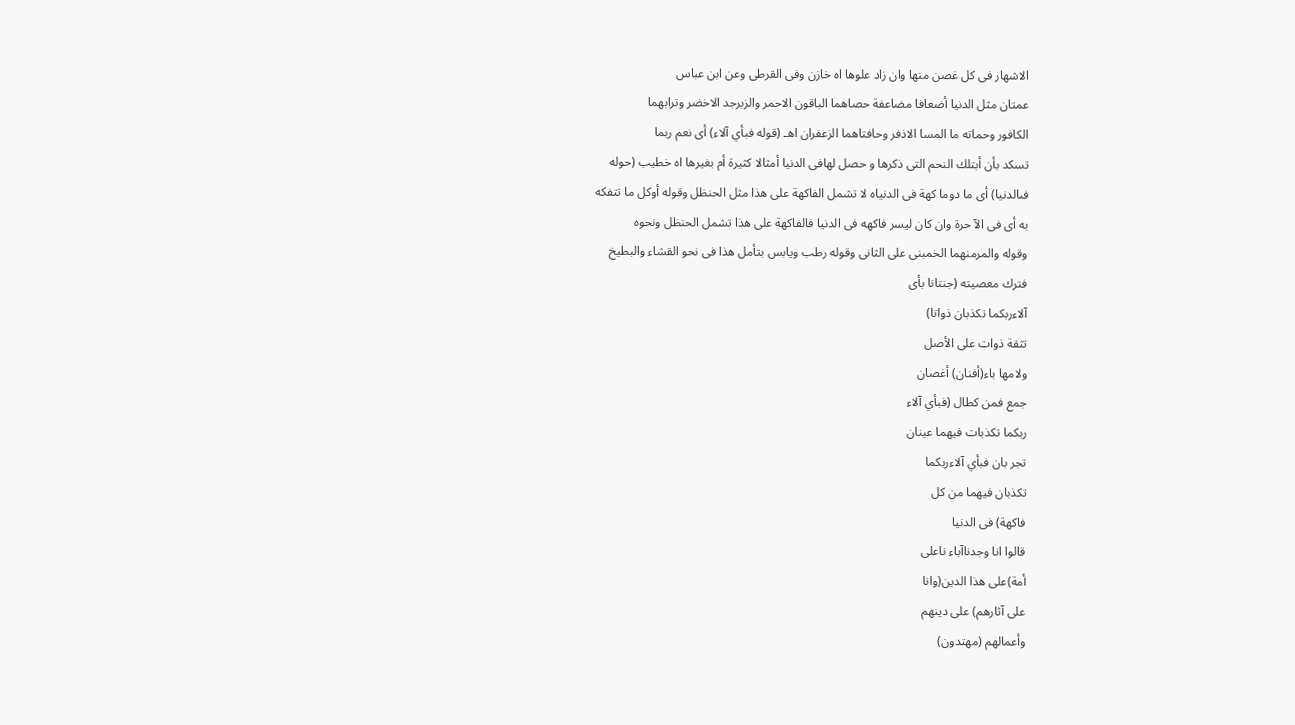الاشهار فى كل غصن منها وان زاد علوها اه خازن وفى القرطى وعن ابن عباس
عمتان مثل الدنيا أضعافا مضاعفة حصاهما الباقون الاحمر والزبرجد الاخضر وترابهما
الكافور وحماته ما المسا الاذفر وحافتاهما الزعفران اهـ (قوله فبأي آلاء) أى نعم ربما
تسكد بأن أبتلك النحم التى ذكرها و حصل لهافى الدنيا أمثالا كثيرة أم بغيرها اه خطيب (حوله
فىالدنيا) أى ما دوما كهة فى الدنياه لا تشمل الفاكهة على هذا مثل الحنظل وقوله أوكل ما تتفكه
به أى فى الآ حرة وان كان ليسر فاكهه فى الدنيا فالفاكهة على هذا تشمل الحنظل ونحوه
وقوله والمرمنهما الخمبنى على الثانى وقوله رطب ويابس بتأمل هذا فى نحو القشاء والبطيخ
فترك معصيته (جنتانا بأى
آلاءربكما تكذبان ذواتا)
تثقة ذوات على الأصل
ولامها باء(أفنان) أغصان
جمع فمن كطال (فبأي آلاء
ربكما تكذبات فيهما عينان
تجر بان فبأي آلاءربكما
تكذبان فيهما من كل
فاكهة) فى الدنيا
قالوا انا وجدناآباء ناعلى
أمة)على هذا الدين(وانا
على آثارهم) على دينهم
وأعمالهم (مهتدون)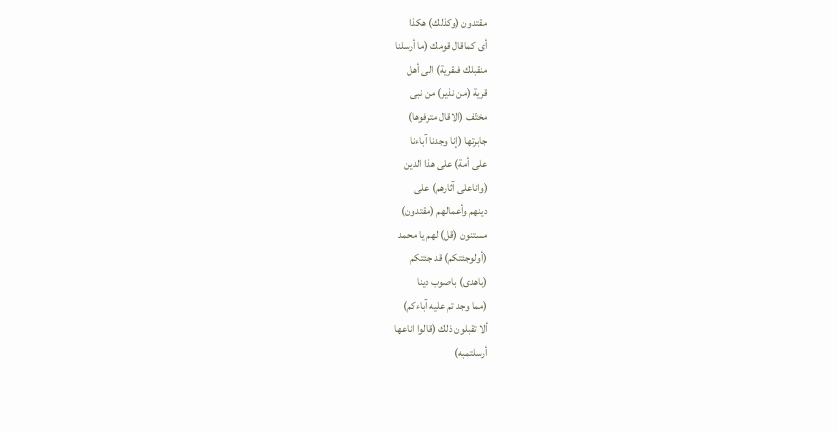مقتدون (وكذلك) هكذا
أى كماقال قومك (ما أرسلنا
منقبلك فىقرية) الى أهل
قرية (من نذير) من نبى
مختّف (الاقال مترفوها)
جابرتها (إنا وجدنا آباءنا
على أمة) على هذا الدين
(واناعلى آثارهم) على
دينهم وأعمالهم (مقتدون)
مستنون (قل) لهم يا محمد
(أولوجئتكم) قد جئتكم
(باهدى) باصوب دينا
(مما وجد تم عليه آباءكم)
ألا تقبلون ذلك (قالوا اناعها
أرسلتمبه)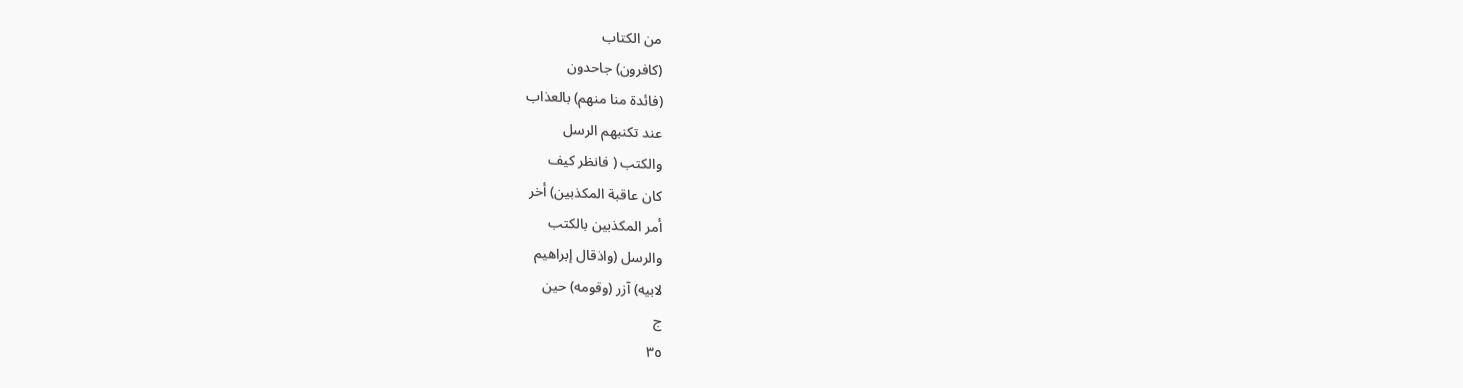من الكتاب
(كافرون) جاحدون
(فائدة منا منهم) بالعذاب
عند تكنبهم الرسل
والكتب ( فانظر كيف
كان عاقبة المكذبين) أخر
أمر المكذبين بالكتب
والرسل (واذقال إبراهيم
لابيه) آزر (وقومه) حين
ج
٣٥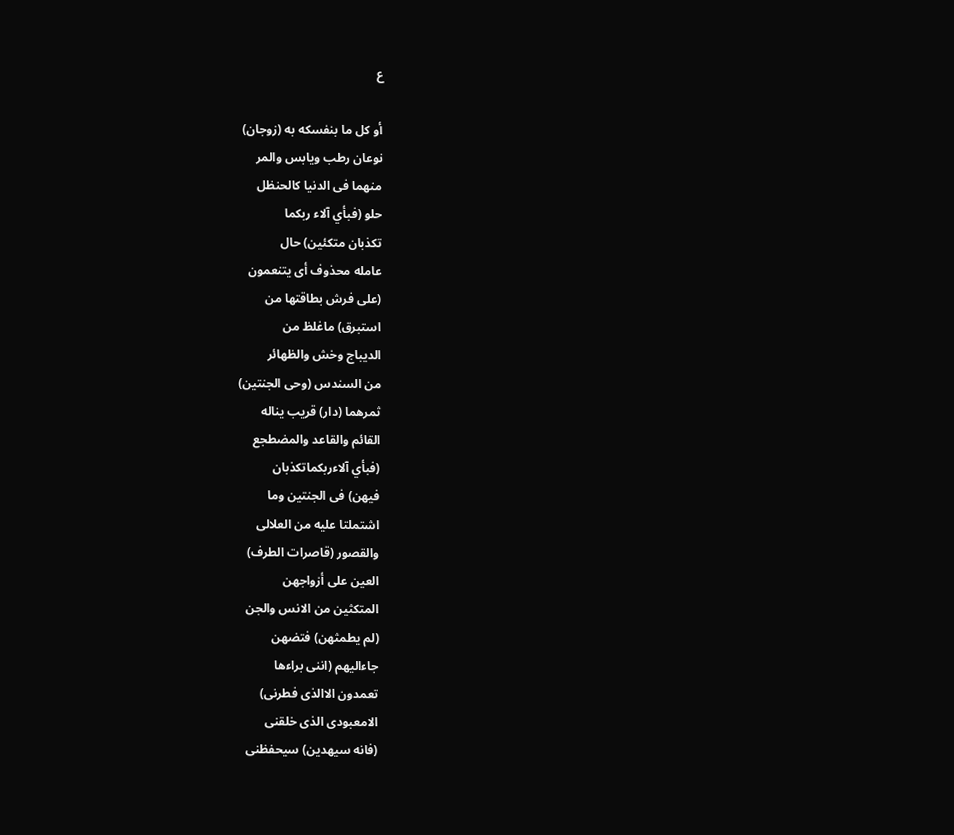ع

أو كل ما بنفسكه به (زوجان)
نوعان رطب ويابس والمر
منهما فى الدنيا كالحنظل
حلو (فبأي آلاء ربكما
تكذبان متكئين) حال
عامله محذوف أى يتنعمون
(على فرش بطاقتها من
استبرق) ماغلظ من
الديباج وخش والظهائر
من السندس (وحى الجنتين)
ثمرهما (دار) قريب يناله
القائم والقاعد والمضطجع
(فبأي آلاءربكماتكذبان
فيهن) فى الجنتين وما
اشتملتا عليه من العلالى
والقصور (قاصرات الطرف)
العين على أزواجهن
المتكثين من الانس والجن
(لم يطمثهن) فتضهن
جاءاليهم (اننى براءها
تعمدون الاالذى فطرنى)
الامعبودى الذى خلقنى
(فانه سيهدين) سيحفظنى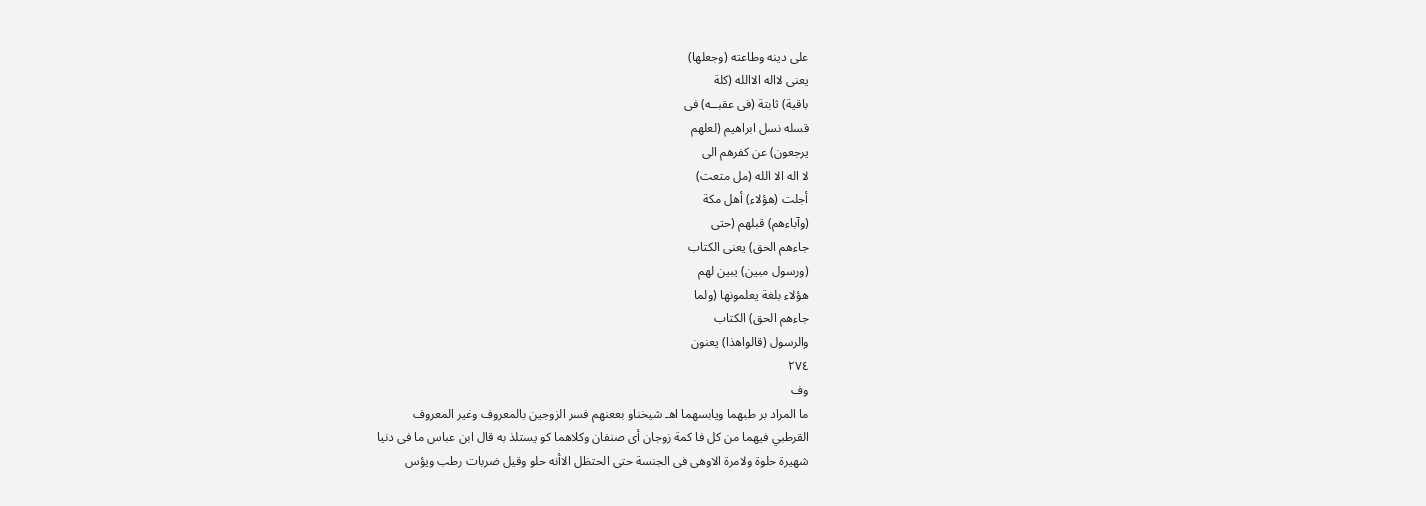على دينه وطاعته (وجعلها)
يعنى لااله الاالله (كلة
باقية) ثابتة (فى عقبــه) فى
قسله نسل ابراهيم (لعلهم
يرجعون) عن كفرهم الى
لا اله الا الله (مل متعت)
أجلت (هؤلاء) أهل مكة
(وآباءهم) قبلهم (حتى
جاءهم الحق) يعنى الكتاب
(ورسول مبين) يبين لهم
هؤلاء بلغة يعلمونها (ولما
جاءهم الحق) الكتاب
والرسول (قالواهذا) يعنون
٢٧٤
وف
ما المراد بر طبهما ويابسهما اهـ شيخناو بععنهم فسر الزوجين بالمعروف وغير المعروف
القرطبي فيهما من كل فا كمة زوجان أى صنفان وكلاهما كو يستلذ به قال ابن عباس ما فى دنيا
شهيرة حلوة ولامرة الاوهى فى الجنسة حتى الحتظل الاأنه حلو وقيل ضربات رطب ويؤس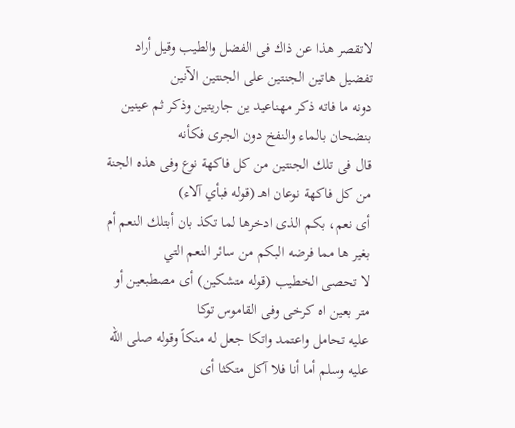لاتقصر هذا عن ذاك فى الفضل والطيب وقيل أراد تفضيل هاتين الجنتين على الجنتين الآنين
دونه ما فاته ذكر مهناعيد ين جاريتين وذكر ثم عينين بنضحان بالماء والنفخ دون الجرى فكأنه
قال فى تلك الجنتين من كل فاكهة نوع وفى هذه الجنة من كل فاكهة نوعان اهـ (قوله فبأي آلاء)
أى نعم، بكم الذى ادخرها لما تكذ بان أبتلك النعم أم بغير ها مما فرضه البكم من سائر النعم التي
لا تحصى الخطيب (قوله متشكين) أى مصطبعين أو متر بعين اه كرخى وفى القاموس توكا
عليه تحامل واعتمد واتكا جعل له منكاً وقوله صلى الله عليه وسلم أما أنا فلا آكل متكثا أى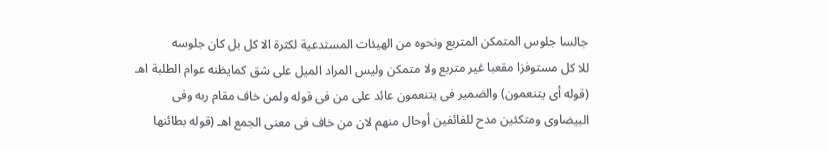جالسا جلوس المتمكن المتربع ونحوه من الهيئات المستدعية لكثرة الا كل بل كان جلوسه
للا كل مستوفزا مقعبا غير متربع ولا متمكن وليس المراد الميل على شق كمايظنه عوام الطلبة اهـ
(قوله أى يتنعمون) والضمير فى يتنعمون عائد على من فى قوله ولمن خاف مقام ربه وفى
البيضاوى ومتكئين مدح للفائفين أوحال منهم لان من خاف فى معنى الجمع اهـ (قوله بطائنها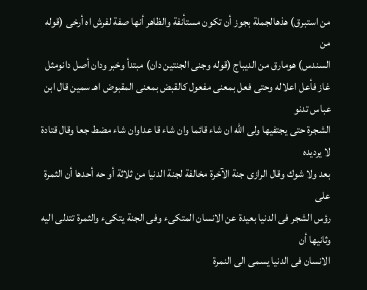من استبرق) هذهالجملة بجوز أن تكون مستأنفة والظاهر أنها صفة لفرش اه أرخى (قوله من
السندس) هومارق من الديباج (قوله وجنى الجنتين دان) مبتدأ وخبر ودان أصل دانومثل
غاز فأعل اعلاله وحتى فعل بمعنى مفعول كالقبض بمعنى المقبوض اهـ سمين قال ابن عباس تدنو
الشجرة حتى يجتفيها ولى الله ان شاء قائما وان شاء قا عداوان شاء مضط جعا وقال قتادة لا يرديده
بعد ولا شوك وقال الرازى جنة الآخرة مخالفة لجنة الدنيا من ثلاثة أو حه أحدها أن الثمرة على
رؤس الشجر فى الدنيا بعيدة عن الانسان المتكىء وفى الجنة يتكىء والثمرة تتدلى اليه وثانيها أن
الانسان فى الدنيا يسمى الى النمرة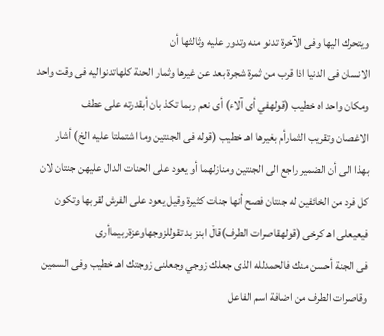ويتحرك اليها وفى الآخرة تدنو منه وتدور عليه وثالثها أن
الانسان فى الدنيا اذا قرب من ثمرة شجرة بعد عن غيرها وثمار الحنة كلهاتدنواليه فى وقت واحد
ومكان واحد اه خطيب (قولهفي أى آلاء) أى نعم ربما تكذ بان أبقدرته على عطف
الاغصان وتقريب الثمارأم بغيرها اهـ خطيب (قوله فى الجنتين وما اشتملتا عليه الخ) أشار
بهذا الى أن الضمير راجع الى الجنتين ومنازلهما أو يعود على الحنات الدال عليهن جنتان لان
كل فرد من الخائفين له جنتان فصح أنها جنات كثيرة وقيل يعود على الفرش لقربها وتكون
فیعیعلی اهـ كرخی (قولهقاصرات الطرف)قاڵ ابنز بد تقوللزوجهاوعزةربیماأرى
فى الجنة أحسن منك فالحمدلله الذى جعلك زوجي وجعلنى زوجتك اهـ خطيب وفى السمين
وقاصرات الطرف من اضافة اسم الفاعل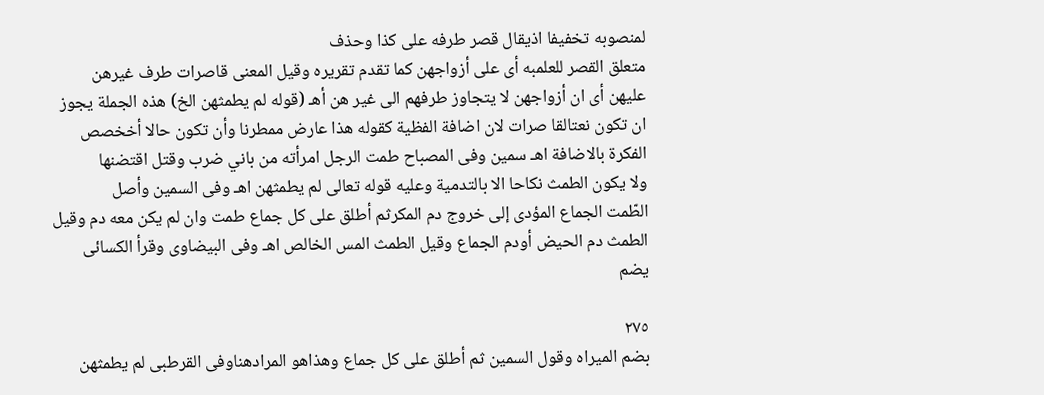لمنصوبه تخفيفا اذيقال قصر طرفه على كذا وحذف
متعلق القصر للعلمبه أى على أزواجهن كما تقدم تقريره وقيل المعنى قاصرات طرف غيرهن
عليهن أى ان أزواجهن لا يتجاوز طرفهم الى غير هن أهـ (قوله لم يطمثهن الخ) هذه الجملة يجوز
ان تكون نعتالقا صرات لان اضافة الفظية كقوله هذا عارض ممطرنا وأن تكون حالا أخخصص
الفكرة بالاضافة اهـ سمين وفى المصباح طمت الرجل امرأته من باني ضرب وقتل اقتضنها
ولا يكون الطمث نكاحا الا بالتدمية وعليه قوله تعالى لم يطمثهن اهـ وفى السمين وأصل
الطّمت الجماع المؤدى إلى خروج دم المكرثم أطلق على كل جماع طمت وان لم يكن معه دم وقيل
الطمث دم الحيض أودم الجماع وقيل الطمث المس الخالص اهـ وفى البيضاوى وقرأ الكسائى
يضم

٢٧٥
بضم الميراه وقول السمين ثم أطلق على كل جماع وهذاهو المرادهناوفى القرطبى لم يطمثهن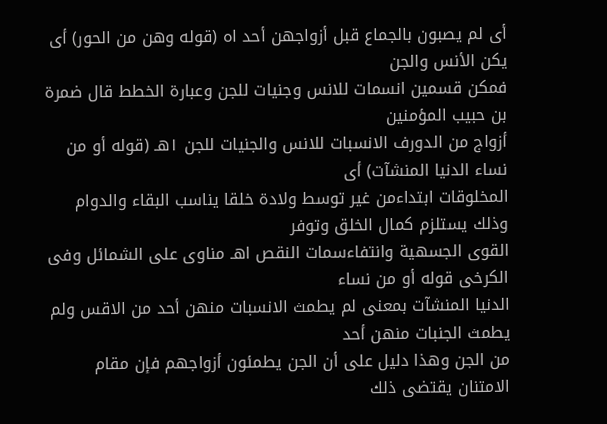أى لم يصبون بالجماع قبل أزواجهن أحد اه (قوله وهن من الحور) أى يكن الأنس والجن
فمكن قسمين انسمات للانس وجنيات للجن وعبارة الخطط قال ضمرة بن حبيب المؤمنين
أزواج من الدورف الانسبات للانس والجنيات للجن ١هـ (قوله أو من نساء الدنيا المنشآت) أى
المخلوقات ابتداءمن غير توسط ولادة خلقا يناسب البقاء والدوام وذلك يستلزم كمال الخلق وتوفر
القوى الجسهية وانتفاءسمات النقص اهـ مناوى على الشمائل وفى الكرخى قوله أو من نساء
الدنيا المنشآت بمعنى لم يطمث الانسبات منهن أحد من الاقس ولم يطمث الجنبات منهن أحد
من الجن وهذا دليل على أن الجن يطمئون أزواجهم فإن مقام الامتنان يقتضى ذلك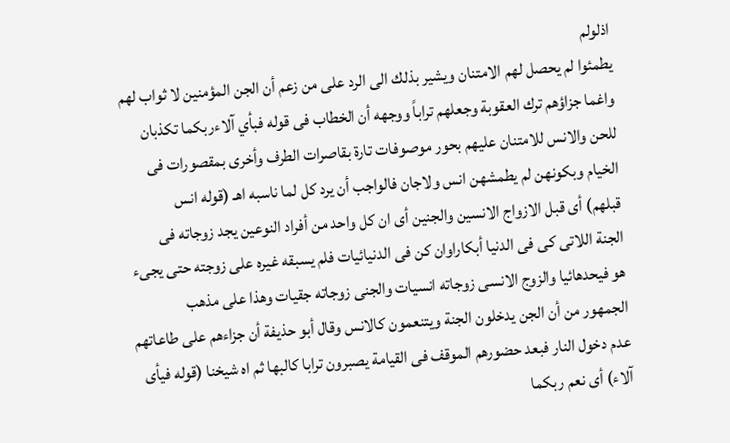اذلولم
يطمئوا لم يحصل لهم الامتنان ويشير بذلك الى الرد على من زعم أن الجن المؤمنين لا ثواب لهم
واغما جزاؤهم ترك العقوبة وجعلهم تراباً ووجهه أن الخطاب فى قوله فبأي آلاءربكما تكذبان
للحن والانس للامتنان عليهم بحور موصوفات تارة بقاصرات الطرف وأخرى بمقصورات فى
الخيام وبكونهن لم يطمشهن انس ولاجان فالواجب أن يرد كل لما ناسبه اهـ (قوله انس
قبلهم) أى قبل الازواج الانسين والجنين أى ان كل واحد من أفراد النوعين يجد زوجاته فى
الجنة اللاتى كى فى الدنيا أبكاراوان كن فى الدنيائيات فلم يسبقه غيره على زوجته حتى يجىء
هو فيحدهائيا والزوج الانسى زوجاته انسيات والجنى زوجاته جقيات وهذا على مذهب
الجمهور من أن الجن يدخلون الجنة ويتنعمون كالانس وقال أبو حذيفة أن جزاءهم على طاعاتهم
عدم دخول النار فبعد حضورهم الموقف فى القيامة يصبرون ترابا كالبها ثم اه شيخنا (قوله فيأى
آلاء) أى نعم ربكما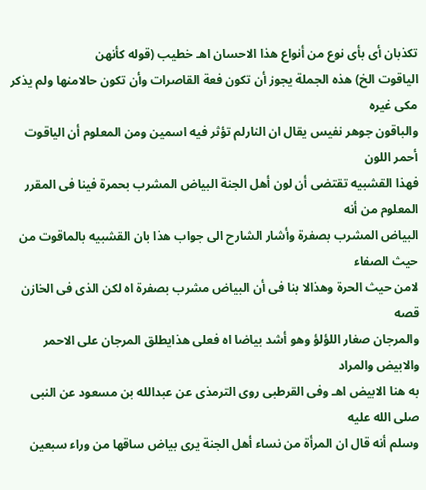تكذبان أى بأى نوع من أنواع هذا الاحسان اهـ خطيب (قوله كأنهن
الياقوت الخ) هذه الجملة يجوز أن تكون فعة القاصرات وأن تكون حالامنها ولم يذكر مكى غيره
والباقون جوهر نفيس يقال ان النارلم تؤثر فيه اسمين ومن المعلوم أن الياقوت أحمر اللون
فهذا القشبيه تقتضى أن لون أهل الجنة البياض المشرب بحمرة فينا فى المقرر المعلوم من أنه
البياض المشرب بصفرة وأشار الشارح الى جواب هذا بان القشبيه بالماقوت من حيث الصفاء
لامن حيث الحرة وهذالا بنا فى أن البياض مشرب بصفرة اه لكن الذى فى الخازن قصه
والمرجان صغار اللؤلؤ وهو أشد بياضا اه فعلى هذايطلق المرجان على الاحمر والابيض والمراد
به هنا الابيض اهـ وفى القرطبى روى الترمذى عن عبدالله بن مسعود عن النبى صلى الله عليه
وسلم أنه قال ان المرأة من نساء أهل الجنة يرى بياض ساقها من وراء سبعين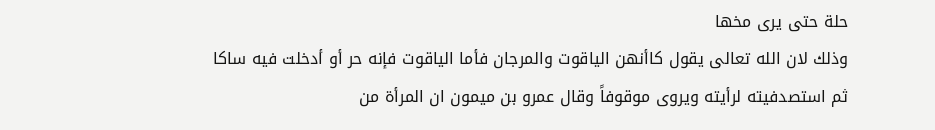حلة حتى يرى مخها
وذلك لان الله تعالى يقول كاأنهن الياقوت والمرجان فأما الياقوت فإنه حر أو أدخلت فيه ساكا
ثم استصدفيته لرأيته ويروى موقوفاً وقال عمرو بن ميمون ان المرأة من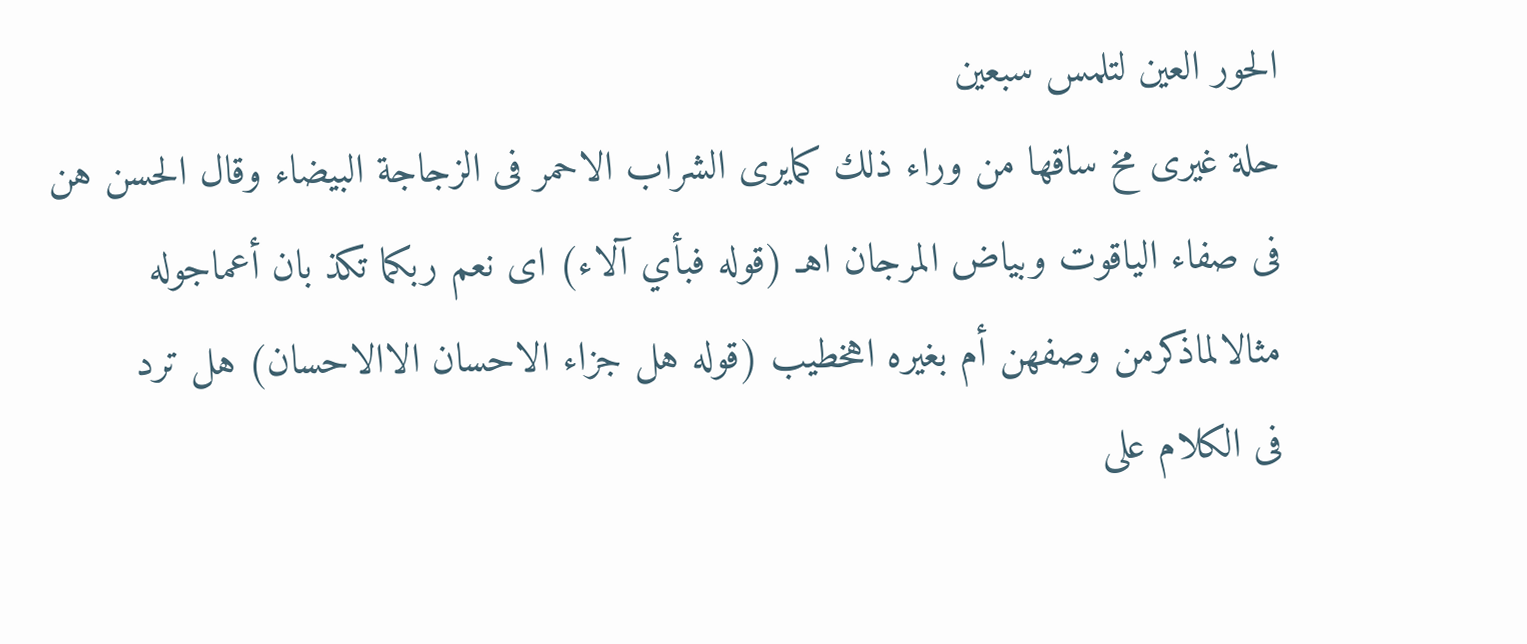الحور العين لتلمس سبعين
حلة غيرى مخ ساقها من وراء ذلك كمايرى الشراب الاحمر فى الزجاجة البيضاء وقال الحسن هن
فى صفاء الياقوت وبياض المرجان اهـ (قوله فبأي آلاء) اى نعم ربكما تكذ بان أعماجوله
مثالالماذكرمن وصفهن أم بغيره اهخطيب (قوله هل جزاء الاحسان الاالاحسان) هل ترد
فى الكلام على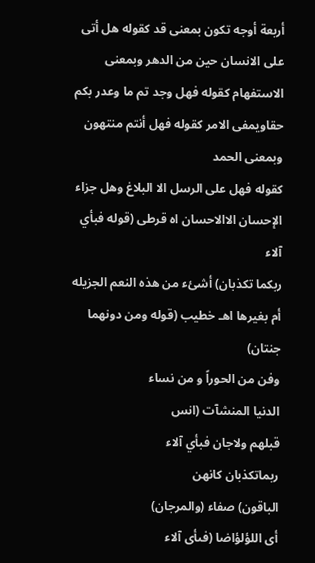أربعة أوجه تكون بمعنى قد كقوله هل أتى على الانسان حين من الدهر وبمعنى
الاستفهام كقوله فهل وجد تم ما وعدر بكم حقاويمفى الامر كقوله فهل أنتم منتهون وبمعنى الحمد
كقوله فهل على الرسل الا البلاغ وهل جزاء الإحسان الاالاحسان اه قرطى (قوله فبأي آلاء
ربكما تكذبان) أشئء من هذه النعم الجزيله أم بغيرها اهـ خطيب (قوله ومن دونهما جنتان)
وفن من الحوراً و من نساء
الدنيا المنشآت (انس
قبلهم ولاجان فبأي آلاء
ربماتكذبان كانهن
الباقون) صفاء (والمرجان)
أى اللؤلؤاضا (فىأى آلاء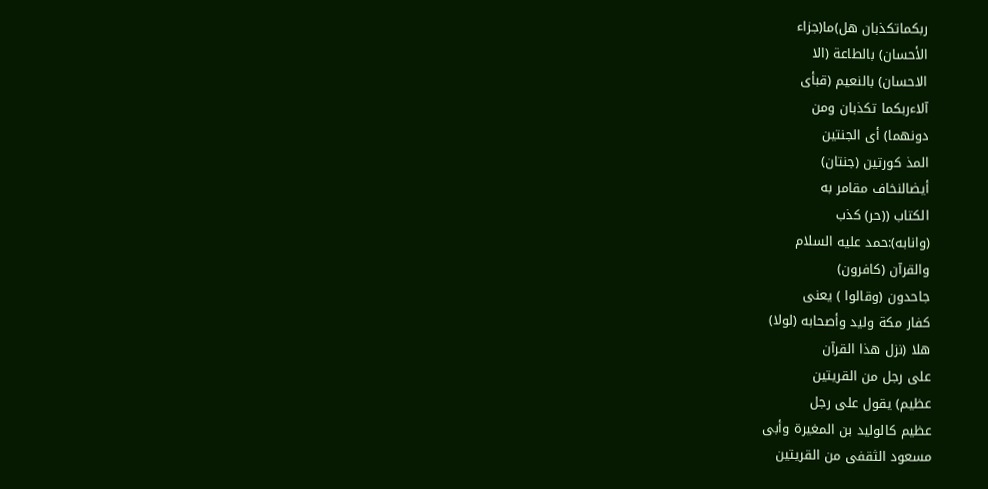ربكماتكذبان هل)ما(جزاء
الأحسان) بالطاعة (الا
الاحسان) بالنعيم (قبأى
آلاءربكما تكذبان ومن
دونهما) أى الجنتين
المذ كورتين (جنتان)
أيضالنخاف مقامر به
الكتاب ((حر) كذب
(وانابه):حمد عليه السلام
والقرآن (كافرون)
جاحدون (وقالوا ) يعنى
كفار مكة وليد وأصحابه (لولا)
هلا (نزل هذا القرآن
على رجل من القريتين
عظيم) يقول على رجل
عظيم كالوليد بن المغيرة وأبى
مسعود الثقفى من القريتين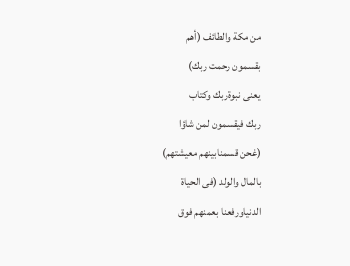من مكة والطائف (أهم
بقسمون رحمت ربك)
يعنى نبوةربك وكتاب
ربك فيقسمون لمن شاؤا
(غحن قسمنابينهم معيشتهم)
بالمال والولد (فى الحياة
الدنياورفعنا بعمنهم فوق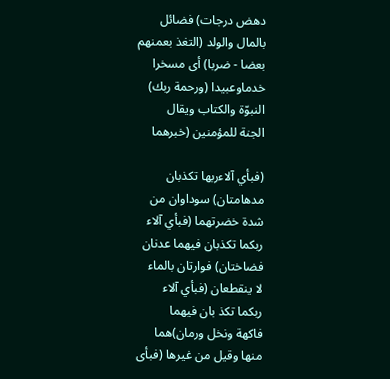دهض درجات) فضائل
بالمال والولد (التغذ بعمنهم
بعضا - ضربا) أى مسخرا
خدماوعبيدا (ورحمة ربك)
النبوّة والكتاب ويقال
الجنة للمؤمنين (خبرهما

(فبأي آلاءربها تكذبان
مدهامتان) سوداوان من
شدة خضرتهما (فبأي آلاء
ربكما تكذبان فيهما عدنان
فضاختان) فوارتان بالماء
لا ينقطعان (فبأي آلاء
ربكما تكذ بان فيهما
فاكهة ونخل ورمان)هما
منها وقيل من غيرها (فبأى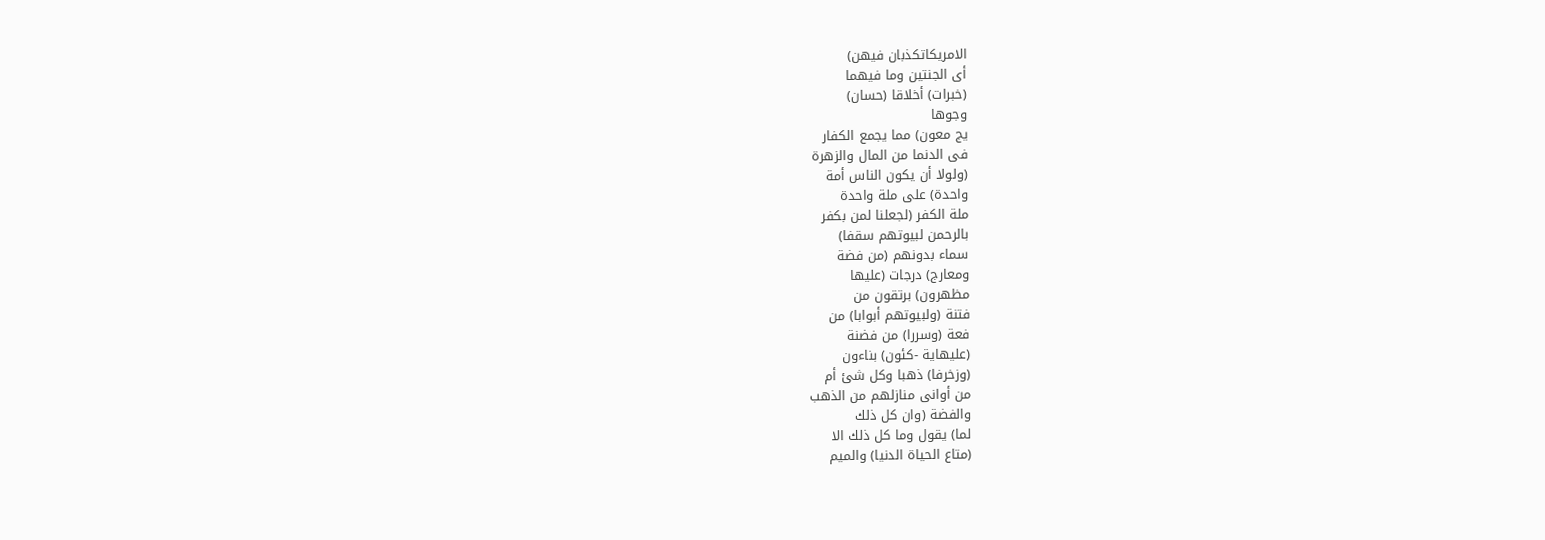الامريكاتكذبان فيهن)
أى الجنتين وما فيهما
(خبرات) أخلاقا (حسان)
وجوها
يج معون) مما يجمع الكفار
فى الدنما من المال والزهرة
(ولولا أن يكون الناس أمة
واحدة) على ملة واحدة
ملة الكفر (لجعلنا لمن بكفر
بالرحمن لبيوتهم سقفا)
سماء بدونهم (من فضة
ومعارج) درجات (عليها
مظهرون) برتقون من
فتنة (ولبيوتهم أبوابا) من
فعة (وسررا) من فضنة
(عليهاية -كئون) بناءون
(وزخرفا) ذهبا وكل شئ أم
من أوانى منازلهم من الذهب
والفضة (وان كل ذلك
لما) يقول وما كل ذلك الا
(متاع الحياة الدنيا) والميم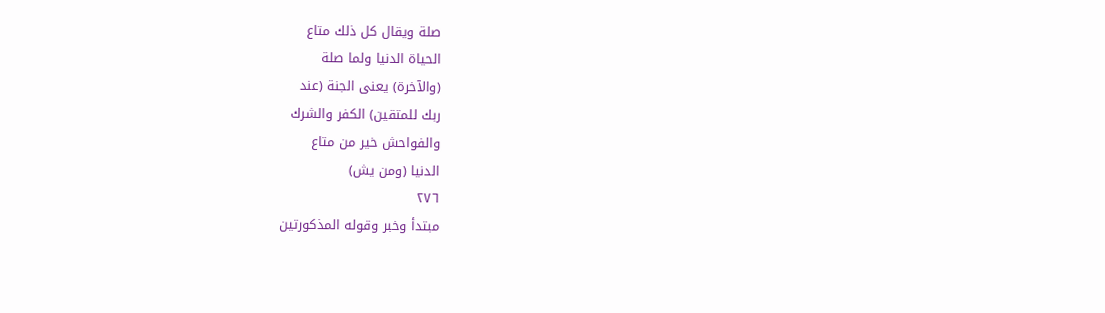صلة ويقال كل ذلك متاع
الحياة الدنيا ولما صلة
(والآخرة) يعنى الجنة (عند
ربك للمتقين) الكفر والشرك
والفواحش خير من متاع
الدنيا (ومن يش)
٢٧٦
مبتدأ وخبر وقوله المذكورتين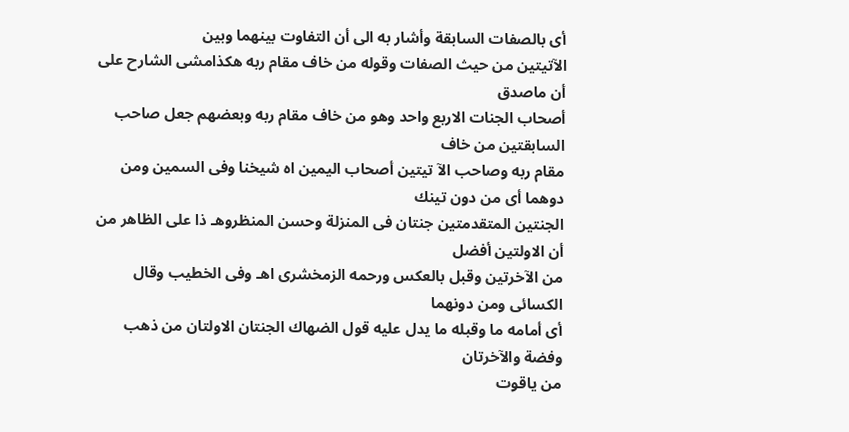أى بالصفات السابقة وأشار به الى أن التفاوت بينهما وبين
الآتيتين من حيث الصفات وقوله من خاف مقام ربه هكذامشى الشارح على أن ماصدق
أصحاب الجنات الاربع واحد وهو من خاف مقام ربه وبعضهم جعل صاحب السابقتين من خاف
مقام ربه وصاحب الآ تيتين أصحاب اليمين اه شيخنا وفى السمين ومن دوهما أى من دون تينك
الجنتين المتقدمتين جنتان فى المنزلة وحسن المنظروهـ ذا على الظاهر من أن الاولتين أفضل
من الآخرتين وقبل بالعكس ورحمه الزمخشرى اهـ وفى الخطيب وقال الكسائى ومن دونهما
أى أمامه ما وقبله ما يدل عليه قول الضهاك الجنتان الاولتان من ذهب وفضة والآخرتان
من ياقوت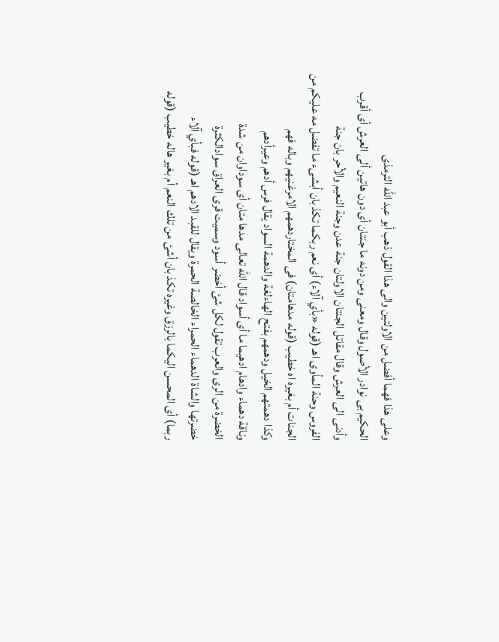وعلى هذا فهما أفضل من الاولتين والى هذا القول ذهب أبو عبد الله الترمذى
الحكيم بى نوادر الأصول وقال ومعنى ومن دونه ما جنتان أى دون هاتين ألى العرش أى أقرب
وأدنى الى العرش وقال مقاتل الجنتان الاولتان جنة عدن وجنة النعيم والأحر بان جنة
الفروس وحنة المأوى اهـ (قوله «بأي آلاء) أى نعم ربكما تكذ بان أبشىء ما تفضل مه عليكم من
الجنات أم بغيره اه خطيب (قوله مدهامتان) فى المختاردهمهم الامرغنيهم وباله فهم
وكذا دهمتهم الخيل ودهمهم بفتح الهاءلغة والدهمة السواد يقال فرس أدهم وعيرأدهم
وناقة دهماء وادهام ادهيما ما أى أسواد قال الله تعالى مدها متان أى سوداوان من شدة
الخضرة من الرى والعرب تقول لكل شئ أخضر أسود وسميت قرى العراق سوادالكثرة
خضرتها والشاة الدهماء الحمراء الخالصة الحمرة ويقال للقبد الادهم اهـ (قوله فبأي آلاء
ربما) أى المحسن اليكما بالرزق وغيره تكذ بان أشئ من تلك النعم أم بغير هاله خطيب (قوله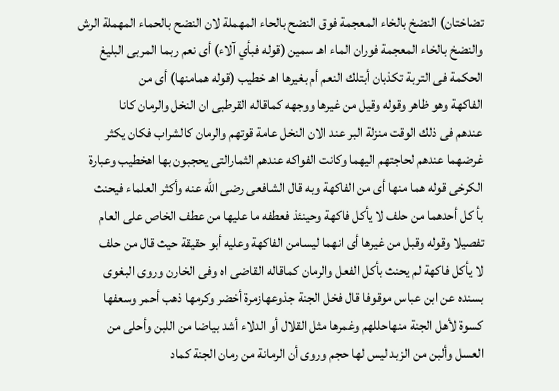تضاختان) النضخ بالخاء المعجمة فوق النضح بالحاء المهملة لان النضح بالحماء المهملة الرش
والنضخ بالخاء المعجمة فوران الماء اهـ سمين (قوله فبأي آلاء) أى نعم ربما المربى البليغ
الحكمة فى التربة تكذبان أبتلك النعم أم بغيرها اهـ خطيب (قوله همامنها) أى من
الفاكهة وهو ظاهر وقوله وقيل من غيرها ووجهه كماقاله القرطبى ان النخل والرمان كانا
عندهم فى ذلك الوقت منزلة البر عند الان النخل عامة قوتهم والرمان كالشراب فكان يكثر
غرضهما عندهم لحاجتهم اليهما وكانت الفواكه عندهم الثمارالتى يحجبون بها اهخطيب وعبارة
الكرخى قوله هما منها أى من الفاكهة وبه قال الشافعى رضى الله عنه وأكثر العلماء فيحنث
بأ كل أحدهما من حلف لا يأكل فاكهة وحينئذ فعطفه ما عليها من عطف الخاص على العام
تفصيلا وقوله وقبل من غيرها أى انهما ليسامن الفاكهة وعليه أبو حقيقة حيث قال من حلف
لا يأكل فاكهة لم يحنث بأكل الفعل والرمان كماقاله القاضى اه وفى الخارن وروى البغوى
بسنده عن ابن عباس موقوفا قال فخل الجنة جذوعهازمرة أخضر وكرمها ذهب أحمر وسعفها
كسوة لأهل الجنة منهاحللهم وغمرها مثل القلال أو الدلاء أشد بياضا من اللبن وأحلى من
العسل وألبن من الزبد ليس لها حجم وروى أن الرمانة من رمان الجنة كماد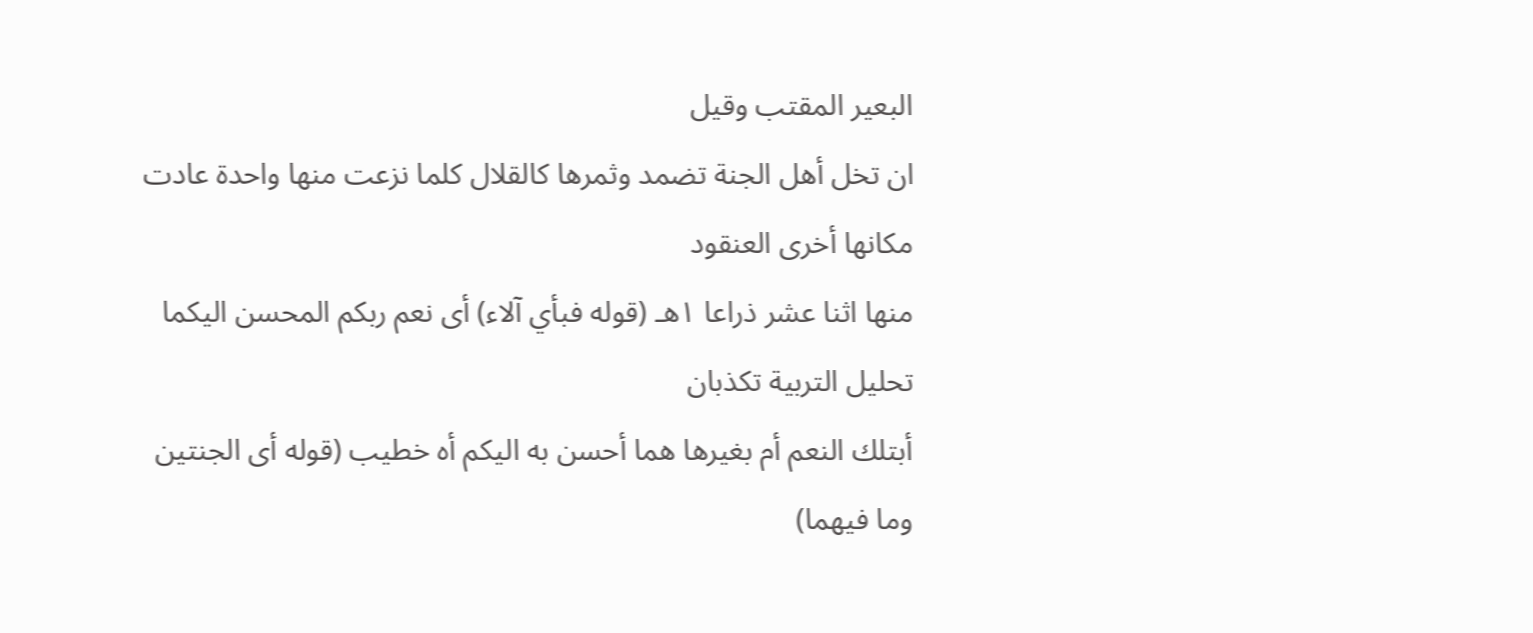البعير المقتب وقيل
ان تخل أهل الجنة تضمد وثمرها كالقلال كلما نزعت منها واحدة عادت مكانها أخرى العنقود
منها اثنا عشر ذراعا ١هـ (قوله فبأي آلاء) أى نعم ربكم المحسن اليكما تحليل التربية تكذبان
أبتلك النعم أم بغيرها هما أحسن به اليكم أه خطيب (قوله أى الجنتين وما فيهما)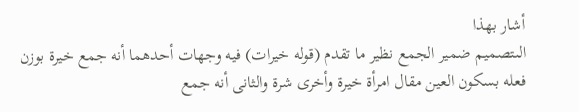أشار بهذا
الىتصميم ضمير الجمع نظير ما تقدم (قوله خيرات) فيه وجهات أحدهما أنه جمع خيرة بوزن
فعله بسكون العين مقال امرأة خيرة وأخرى شرة والثانى أنه جمع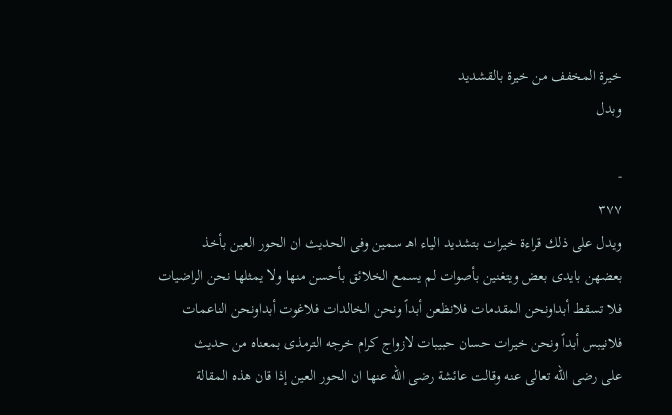خيرة المخفف من خيرة بالقشديد
وبدل

-
٣٧٧
ويدل على ذلك قراءة خيرات بتشديد الياء اهـ سمين وفى الحديث ان الحور العين بأخذ
بعضهن بايدى بعض ويتغنين بأصوات لم يسمع الخلائق بأحسن منها ولا يمثلها نحن الراضيات
فلا تسقط أبداونحن المقدمات فلانظعن أبداً ونحن الخالدات فلاغوت أبداونحن الناعمات
فلانيبس أبداً ونحن خيرات حسان حبيبات لازواج كرام خرجه الترمذى بمعناه من حديث
على رضى الله تعالى عنه وقالت عائشة رضى الله عنها ان الحور العين إذا قان هذه المقالة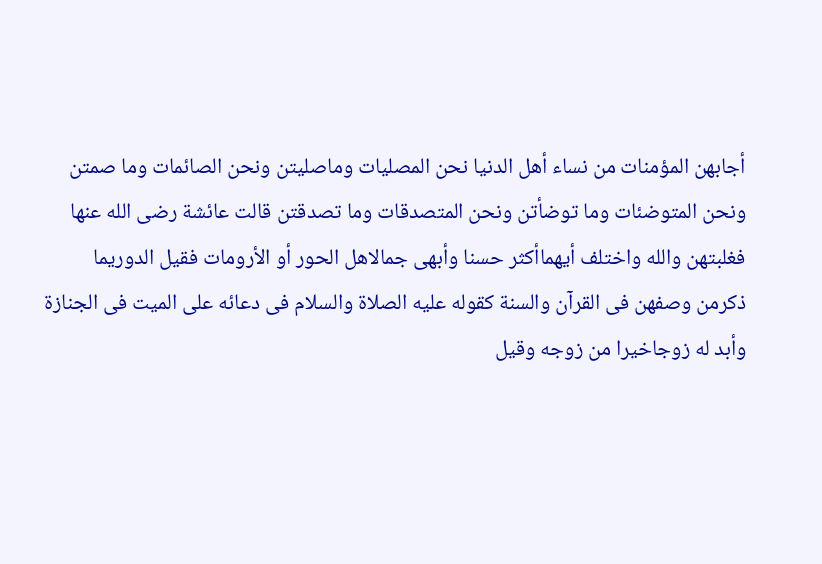أجابهن المؤمنات من نساء أهل الدنيا نحن المصليات وماصليتن ونحن الصائمات وما صمتن
ونحن المتوضئات وما توضأتن ونحن المتصدقات وما تصدقتن قالت عائشة رضى الله عنها
فغلبتهن والله واختلف أيهماأكثر حسنا وأبهى جمالاهل الحور أو الأرومات فقيل الدوريما
ذكرمن وصفهن فى القرآن والسنة كقوله عليه الصلاة والسلام فى دعائه على الميت فى الجنازة
وأبد له زوجاخيرا من زوجه وقيل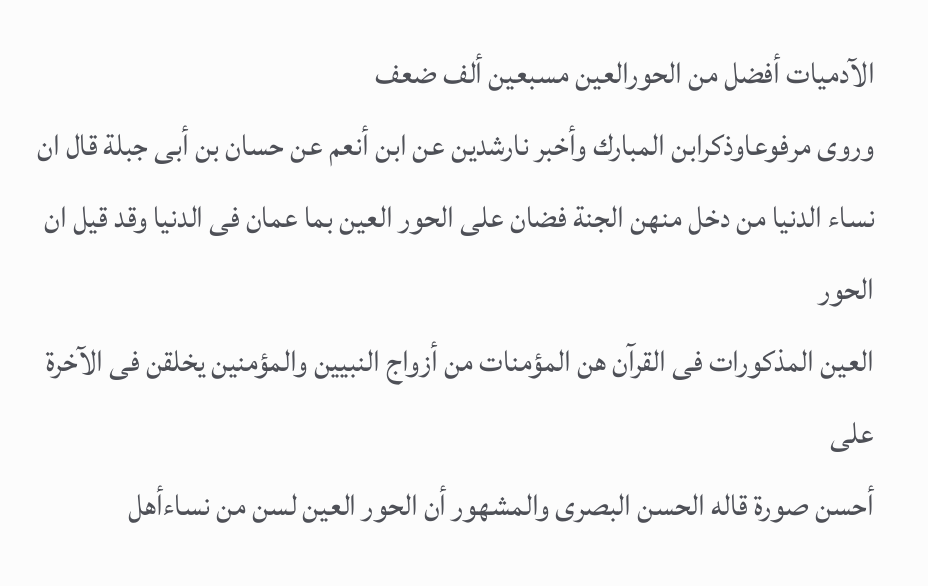الآدميات أفضل من الحورالعين مسبعين ألف ضعف
وروى مرفوعاوذكرابن المبارك وأخبر نارشدين عن ابن أنعم عن حسان بن أبى جبلة قال ان
نساء الدنيا من دخل منهن الجنة فضان على الحور العين بما عمان فى الدنيا وقد قيل ان الحور
العين المذكورات فى القرآن هن المؤمنات من أزواج النبيين والمؤمنين يخلقن فى الآخرة على
أحسن صورة قاله الحسن البصرى والمشهور أن الحور العين لسن من نساءأهل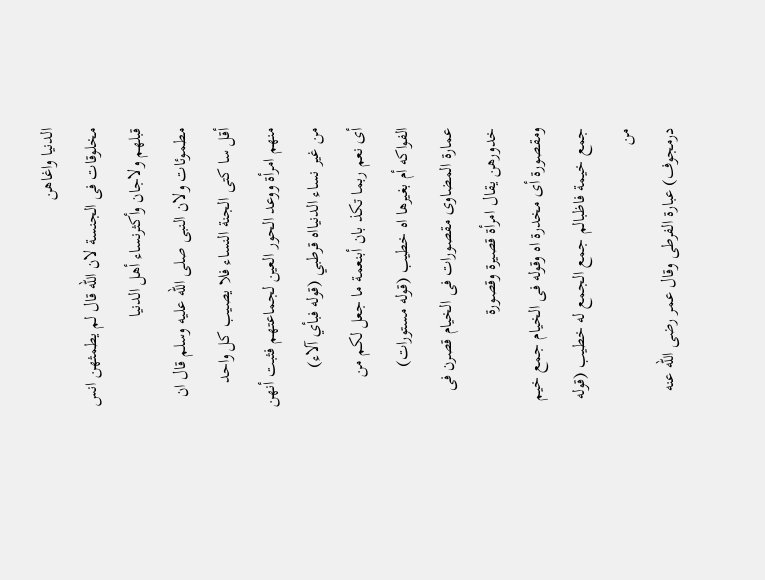الدنيا واغاهن
مخلوقات فى الجنسة لان الله قال لم يطمثهن انس قبلهم ولاجان وأكثرنساء أهل الدنيا
مطموئات ولان النبى صلى الله عليه وسلم قال ان أقل سا كتى الجنة النساء فلا يصيب كل واحد
منهم امرأة ووعد الحور العين لجماعتهم فثبت أنهن من غير نساء الدنيااه قرطبي (قوله فبأي آلاء)
أى نعم ربما تكذ بان أبنعمة ما جعل لكم من الفواكه أم بغيرها اه خطيب (قوله مستورات)
عمارة المضاوى مقصورات فى الخيام قصرن فى خدورهن يقال امرأة قصيرة وقصورة
ومقصورة أى مخدرة اه وقوله فى الخيام جمع خيم جمع خيمة فاظبالم جمع الجمع له خطيب (قوله من
درمجوف) عبارة الفرطى وقال عمر رضى الله عنه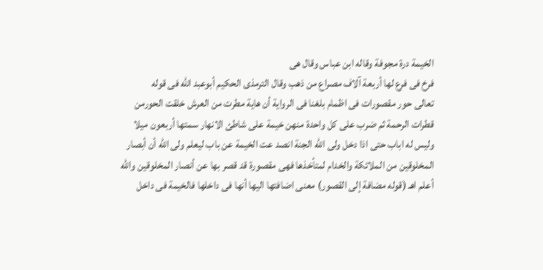الخيمة درة مجوفة وقاله ابن عباس وقال هى
فرخ فى فرع لها أربعة آلاف مصراع من ذهب وقال الترمذى الحكيم أبوعبد الله فى قوله
تعالى حور مقصورات فى اظمام بلغنا فى الرواية أن هاية مطرت من العرش خلقت الحورمن
قطرات الرحمة ثم ضرب على كل واحدة منهن خيمة على شاطئ الانهار سمتها أربعون ميلا
وليس له اباب حتى اذا دخل ولى الله الجنة انصد عت الخيمة عن باب ليعلم ولى الله أن أبصار
المخلوقين من الملائكة والخدام لمتأخذها فهى مقصورة قد قصر بها عن أنصار المخلوقين والله
أعلم اهـ (قوله مضافة إلى القصور) معنى اضافتها اليها أنها فى داخلها فالخيمة فى داخل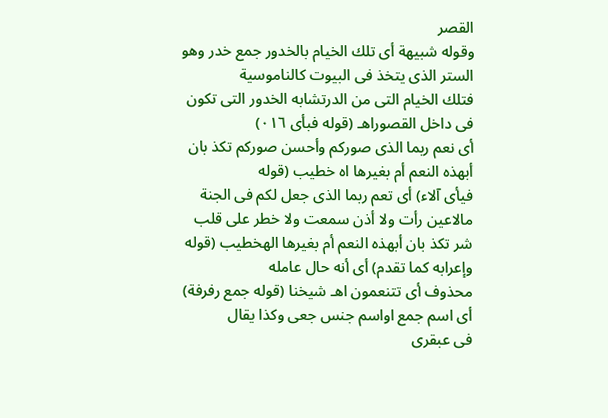القصر
وقوله شبيهة أى تلك الخيام بالخدور جمع خدر وهو الستر الذى يتخذ فى البيوت كالناموسية
فتلك الخيام التى من الدرتشابه الخدور التى تكون فى داخل القصوراهـ (قوله فبأى ٠١٦)
أى نعم ربما الذى صوركم وأحسن صوركم تكذ بان أبهذه النعم أم بغيرها اه خطيب (قوله
فيأى آلاء) أى تعم ربما الذى جعل لكم فى الجنة مالاعين رأت ولا أذن سمعت ولا خطر على قلب
شر تكذ بان أبهذه النعم أم بغيرها الهخطيب (قوله وإعرابه كما تقدم) أى أنه حال عامله
محذوف أى تتنعمون اهـ شيخنا (قوله جمع رفرفة) أى اسم جمع اواسم جنس جعى وكذا يقال
فى عبقرى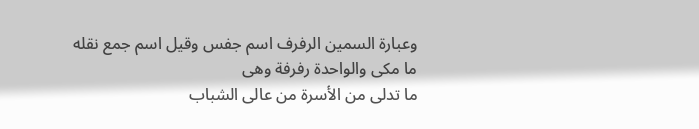وعبارة السمين الرفرف اسم جفس وقيل اسم جمع نقله ما مكى والواحدة رفرفة وهى
ما تدلى من الأسرة من عالى الشباب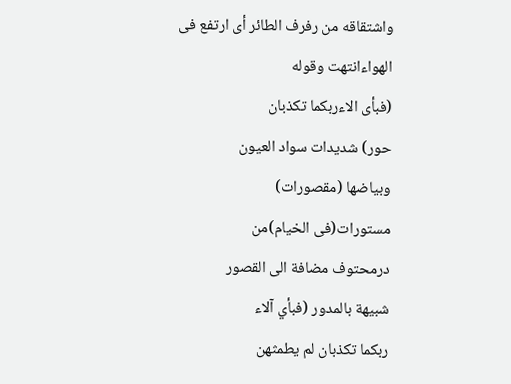واشتقاقه من رفرف الطائر أى ارتفع فى الهواءانتهت وقوله
(فبأى الاءربكما تكذبان
حور) شديدات سواد العيون
وبياضها (مقصورات)
مستورات(فى الخيام)من
درمحتوف مضافة الى القصور
شبيهة بالمدور (فبأي آلاء
ربكما تكذبان لم يطمثهن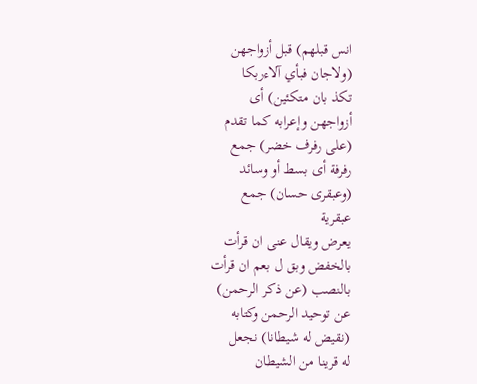انس قبلهم) قبل أزواجهن
(ولاجان فبأي آلاءربكا
تكذ بان متكئين) أى
أزواجهن وإعرابه كما تقدم
(على رفرف خضر) جمع
رفرفة أى بسط أو وسائد
(وعبقرى حسان) جمع
عبقرية
يعرض ويقال عنى ان قرأت
بالخفض وبق ل بعم ان قرأت
بالنصب (عن ذكر الرحمن)
عن توحيد الرحمن وكتابه
(نقيض له شيطانا) نجعل
له قرينا من الشيطان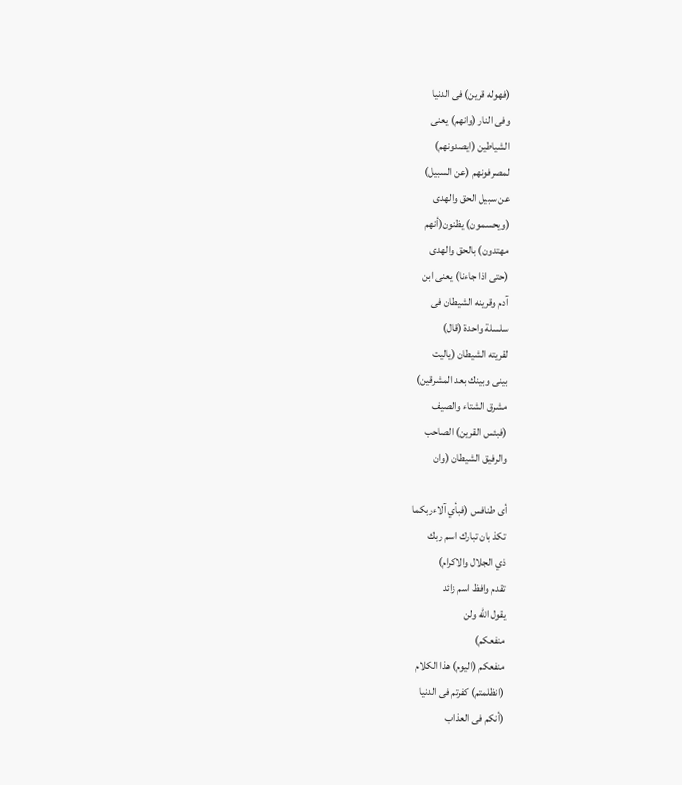(فهوله قرين) فى الدنيا
وفى النار (وانهم) يعنى
الشياطين (ايصدونهم)
لمصرفونهم (عن السبيل)
عن سبيل الحق والهدى
(ويحسمون) يظنون(أنهم
مهتدون) بالحق والهدى
(حتى اذا جاءنا) يعنى ابن
آدم وقرينه الشيطان فى
سلسلة واحدة (قال)
لقريته الشيطان (ياليت
بينى وبينك بعد المشرقين)
مشرق الشتاء والصيف
(فبئس القرين) الصاحب
والرفيق الشيطان (وان

أى طنافس (فبأي آلاءربكما
تكذ بان تبارك اسم ربك
ذي الجلال والاكرام)
تقدم وافظ اسم زائد
يقول الله ولن
منفعكم)
منفعكم (اليوم) هذا الكلام
(انظلمتم) كفرتم فى الدنيا
(أنكم فى العذاب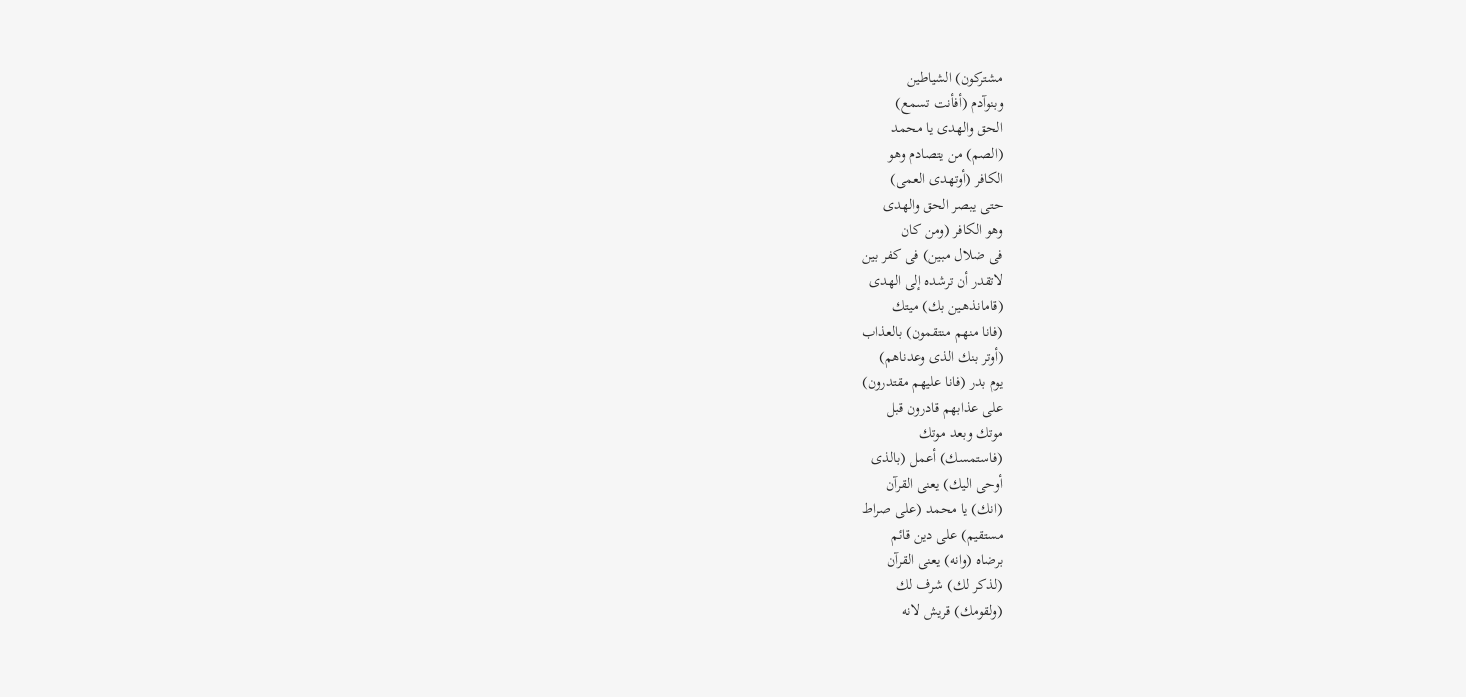مشتركون) الشياطين
وبنوآدم (أفأنت تسمع)
الحق والهدى يا محمد
(الصم) من يتصادم وهو
الكافر (أوتهدى العمى)
حتى يبصر الحق والهدى
وهو الكافر (ومن كان
فى ضلال مبين) فى كفر بين
لاتقدر أن ترشده إلى الهدى
(قامانذهـين بك) ميتك
(فانا منهم منتقمون) بالعذاب
(أوتر بنك الذى وعدناهم)
يوم بدر (فانا عليهم مقتدرون)
على عذابهم قادرون قبل
موتك وبعد موتك
(فاستمسك) أعمل (بالذى
أوحى اليك) يعنى القرآن
(انك) يا محمد (على صراط
مستقيم) على دين قائم
برضاه (وانه) يعنى القرآن
(لذكر لك) شرف لك
(ولقومك) قريش لانه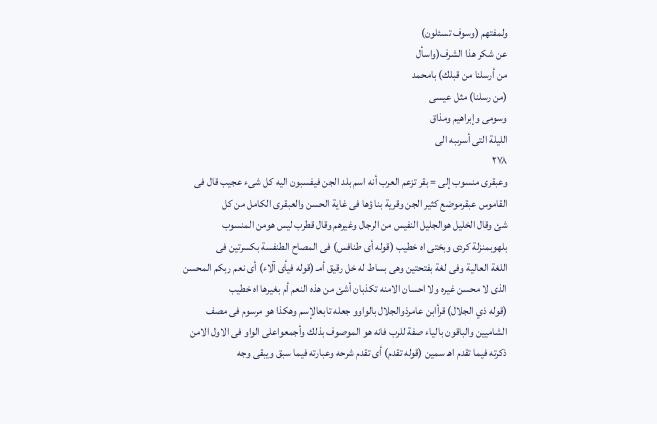ولمفتهم (وسوف تسئلون)
عن شكر هذا الشرف(واسأل
من أرسلنا من قبلك) بامحمد
(من رسلنا) مثل عيسى
وسومى وإبراهيم ومذاق
اللیلة التى أسرىبه الى
٢٧٨
وعبقرى منسوب إلى = بقر تزعم العرب أنه اسم بلد الجن فيفسبون اليه كل شىء عجيب قال فى
القاموس عبقرموضع كثير الجن وقرية بنا ؤها فى غاية الحسن والعبقرى الكامل من كل
شئ وقال الخليل هوالجليل النفيس من الرجال وغيرهم وقال قطرب ليس هومن المنسوب
بلهوبمنزلة كردى وبختى اه خطيب (قوله أى طنافس) فى المصاح الطنفسة بكسرتين فى
اللغة العالية وفى لغة بفتحتين وهى بساط له خل رقيق أمـ (قوله فيأى آلاء) أى نعم ربكم المحسن
الذى لا محسن غيره ولا احسان الامنه تكذبان أشئ من هذه النعم أم بغيرها اه خطيب
(قوله ذي الجلال) قرأابن عامرذوالجلال بالواوو جعله تابعالإسم وهكذا هو مرسوم فى مصف
الشاميين والباقون بالياء صفة للرب فانه هو الموصوف بذلك وأجمعواعلى الواو فى الاول الامن
ذكرته فيما تقدم اهـ سمين (قوله تقدم) أى تقدم شرحه وعبارته فيما سبق ويبقى وجه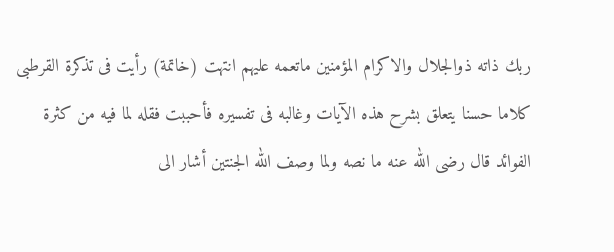ربك ذاته ذوالجلال والاكرام المؤمنين ماتعمه عليهم انتهت (خاتمة) رأيت فى تذكرة القرطبى
كلاما حسنا يتعلق بشرح هذه الآيات وغالبه فى تفسيره فأحببت فقله لما فيه من كثرة
الفوائد قال رضى الله عنه ما نصه ولما وصف الله الجنتين أشار الى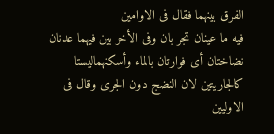الفرق بينهما فقال فى الاوامين
فيه ما عينان تجر بان وفى الأخر بين فيهما عدنان نضاختان أى فوارتان بالماء وأسكنهماليستا
كالجاريتين لان النضج دون الجرى وقال فى الاوليين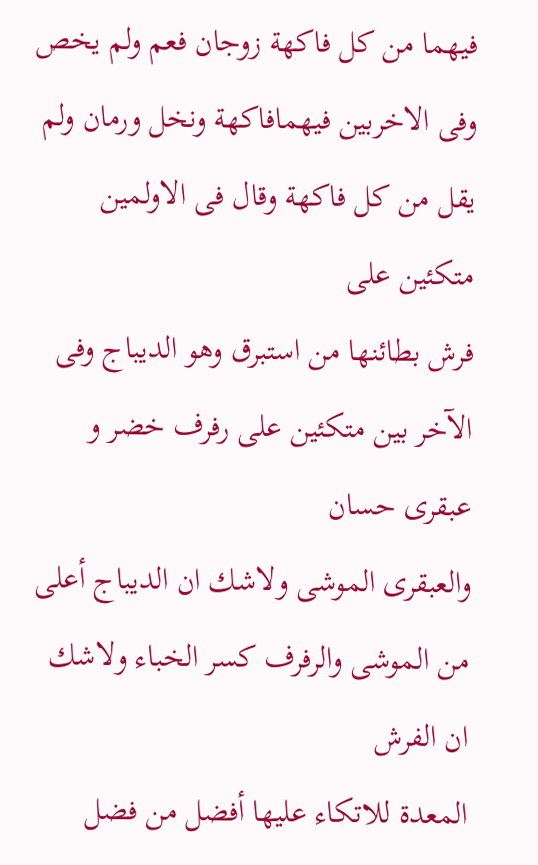فيهما من كل فاكهة زوجان فعم ولم يخص
وفى الاخربين فيهمافاكهة ونخل ورمان ولم يقل من كل فاكهة وقال فى الاولمين متكئين على
فرش بطائنها من استبرق وهو الديباج وفى الآخر بين متكئين على رفرف خضر و عبقرى حسان
والعبقرى الموشى ولاشك ان الديباج أعلى من الموشى والرفرف كسر الخباء ولاشك ان الفرش
المعدة للاتكاء عليها أفضل من فضل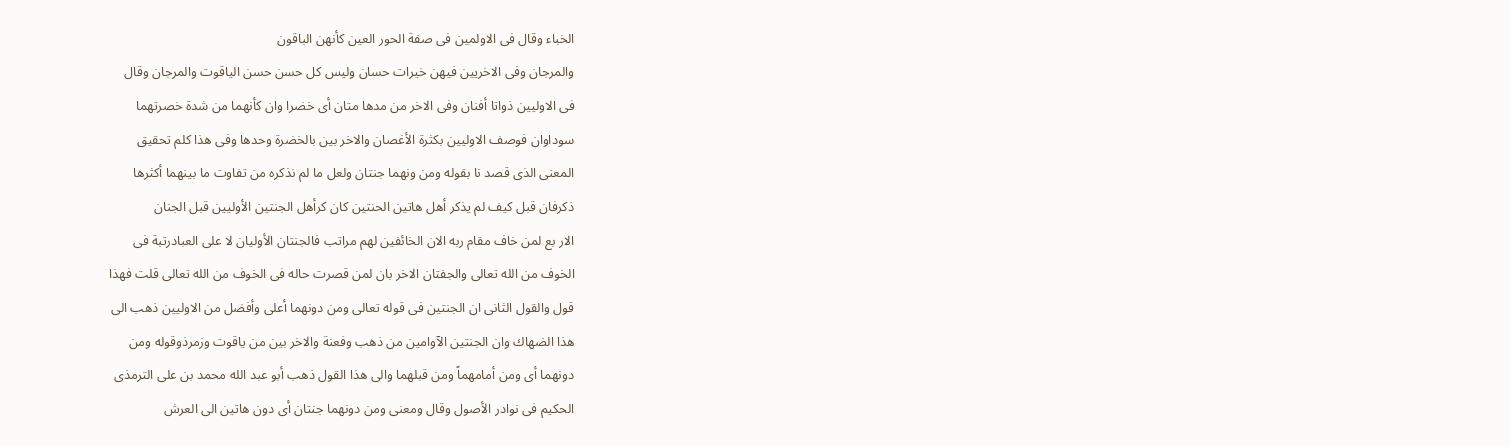الخباء وقال فى الاولمين فى صفة الحور العين كأنهن الباقون
والمرجان وفى الاخريين فيهن خيرات حسان وليس كل حسن حسن الياقوت والمرجان وقال
فى الاوليين ذواتا أفنان وفى الاخر من مدها متان أى خضرا وان كأنهما من شدة خصرتهما
سوداوان فوصف الاوليين بكثرة الأغصان والاخر بين بالخضرة وحدها وفى هذا كلم تحقيق
المعنى الذى قصد نا بقوله ومن ونهما جنتان ولعل ما لم نذكره من تفاوت ما بينهما أكثرها
ذكرفان قبل كيف لم يذكر أهل هاتين الحنتين كان كرأهل الجنتين الأوليين قبل الجنان
الار بع لمن خاف مقام ربه الان الخائفين لهم مراتب فالجنتان الأوليان لا على العبادرتبة فى
الخوف من الله تعالى والجفتان الاخر بان لمن قصرت حاله فى الخوف من الله تعالى قلت فهذا
قول والقول الثانى ان الجنتين فى قوله تعالى ومن دونهما أعلى وأفضل من الاوليين ذهب الى
هذا الضهاك وان الجنتين الآوامين من ذهب وفعنة والاخر بين من ياقوت وزمرذوقوله ومن
دونهما أى ومن أمامهماً ومن قبلهما والى هذا القول ذهب أبو عبد الله محمد بن على الترمذى
الحكيم فى نوادر الأصول وقال ومعنى ومن دونهما جنتان أى دون هاتين الى العرش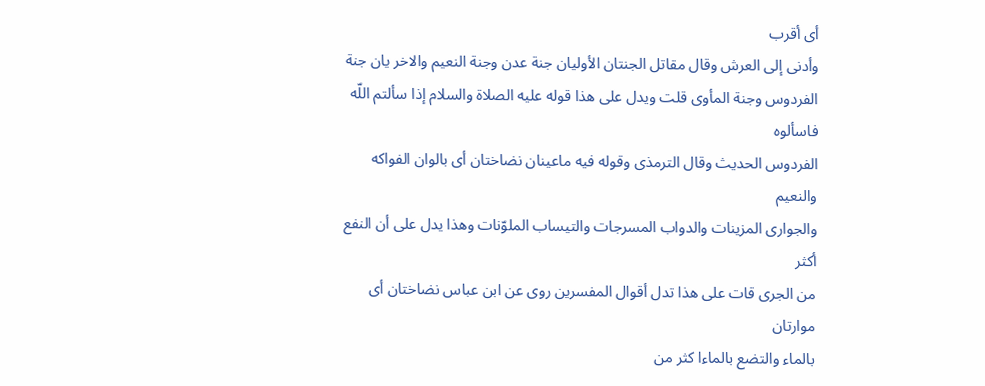أى أقرب
وأدنى إلى العرش وقال مقاتل الجنتان الأوليان جنة عدن وجنة النعيم والاخر يان جنة
الفردوس وجنة المأوى قلت ويدل على هذا قوله عليه الصلاة والسلام إذا سألتم اللّه فاسألوه
الفردوس الحديث وقال الترمذى وقوله فيه ماعينان نضاختان أى بالوان الفواكه والنعيم
والجوارى المزينات والدواب المسرجات والتيساب الملوّنات وهذا يدل على أن النفع أكثر
من الجرى قات على هذا تدل أقوال المفسرين روى عن ابن عباس نضاختان أى موارتان
بالماء والتضع بالماءا كثر من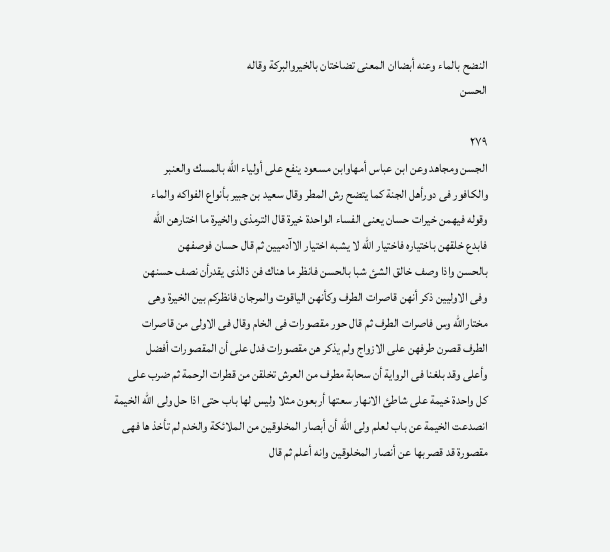النضح بالماء وعنه أبضاان المعنى تضاختان بالخيروالبركة وقاله
الحسن

٢٧٩
الجسن ومجاهد وعن ابن عباس أمهاوابن مسعود ينفع على أولياء الله بالمسك والعنبر
والكافور فى دورأهل الجنة كما يتضح رش المطر وقال سعيد بن جبير بأنواع الفواكه والماء
وقوله فيهمن خيرات حسان يعنى الفساء الواحدة خيرة قال الترمذى والخيرة ما اختارهن الله
فابدع خلقهن باختياره فاختيار الله لا يشبه اختيار الاآدميين ثم قال حسان فوصفهن
بالحسن واذا وصف خالق الشئ شبا بالحسن فانظر ما هناك فن ذالذى يقدرأن نصف حسنهن
وفى الاوليين ذكر أنهن قاصرات الطرف وكأنهن الياقوت والمرجان فانظركم بين الخيرة وهى
مختارالله وس فاصرات الطرف ثم قال حور مقصورات فى الخام وقال فى الاولى من قاصرات
الطرف قصرن طرفهن على الازواج ولم يذكر هن مقصورات فدل على أن المقصورات أفضل
وأعلى وقد بلغنا فى الرواية أن سحابة مطرف من العرش تخلقن من قطرات الرحمة ثم ضرب على
كل واحدة خيمة على شاطئ الانهار سعتها أربعون مثلا وليس لها باب حتى اذا حل ولى الله الخيمة
انصدعت الخيمة عن باب لعلم ولى الله أن أبصار المخلوقين من الملائكة والخدم لم تأخذ ها فهى
مقصورة قد قصربها عن أنصار المخلوقين وانه أعلم ثم قال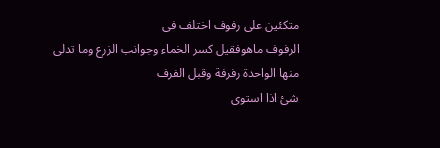متكئين على رفوف اختلف فى
الرفوف ماهوفقيل كسر الخماء وجوانب الزرع وما تدلى منها الواحدة رفرفة وقبل الفرف
شئ اذا استوى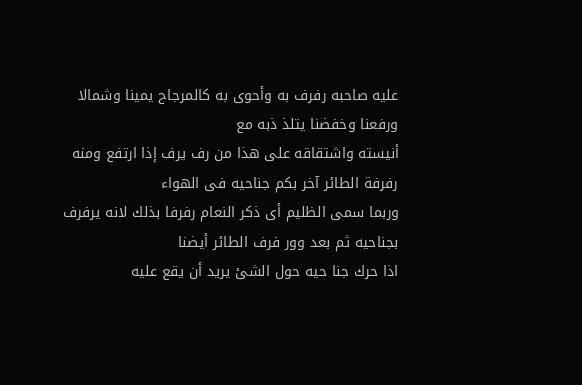عليه صاحبه رفرف به وأحوى به كالمرجاح يمينا وشمالا ورفعنا وخفضنا يتلذ ذبه مع
أنيسته واشتقاقه على هذا من رف يرف إذا ارتفع ومنه رفرفة الطائر آخر بكم جناحيه فى الهواء
وربما سمى الظليم أى ذكر النعام رفرفا بذلك لانه يرفرف بجناحيه ثم بعد وور فرف الطائر أيضنا
اذا حرك جنا حيه حول الشئ يريد أن يقع عليه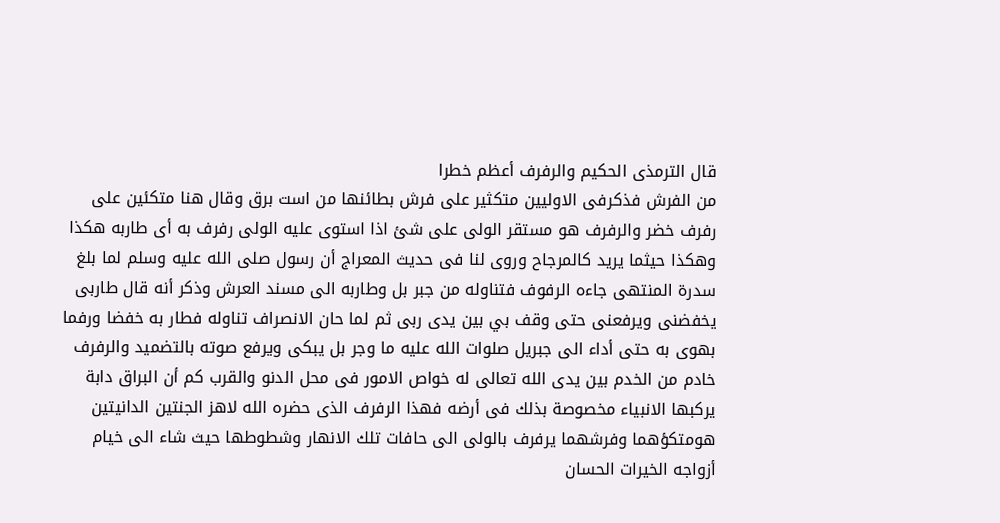قال الترمذى الحكيم والرفرف أعظم خطرا
من الفرش فذكرفى الاوليين متكثير على فرش بطائنها من است برق وقال هنا متكئين على
رفرف خضر والرفرف هو مستقر الولى على شئ اذا استوى عليه الولى رفرف به أى طاربه هكذا
وهكذا حيثما يريد كالمرجاح وروى لنا فى حديث المعراج أن رسول صلى الله عليه وسلم لما بلغ
سدرة المنتهى جاءه الرفوف فتناوله من جبر بل وطاربه الى مسند العرش وذكر أنه قال طاربى
يخفضنى ويرفعنى حتى وقف بي بين يدى ربى ثم لما حان الانصراف تناوله فطار به خفضا ورفما
بهوى به حتى أداء الى جبريل صلوات الله عليه ما وجر بل يبكى ويرفع صوته بالتضميد والرفرف
خادم من الخدم بين يدى الله تعالى له خواص الامور فى محل الدنو والقرب كم أن البراق دابة
يركبها الانبياء مخصوصة بذلك فى أرضه فهذا الرفرف الذى حضره الله لاهز الجنتين الدانيتين
هومتكؤهما وفرشهما يرفرف بالولى الى حافات تلك الانهار وشطوطها حيث شاء الى خيام
أزواجه الخيرات الحسان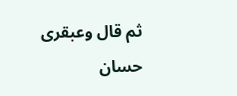ثم قال وعبقرى حسان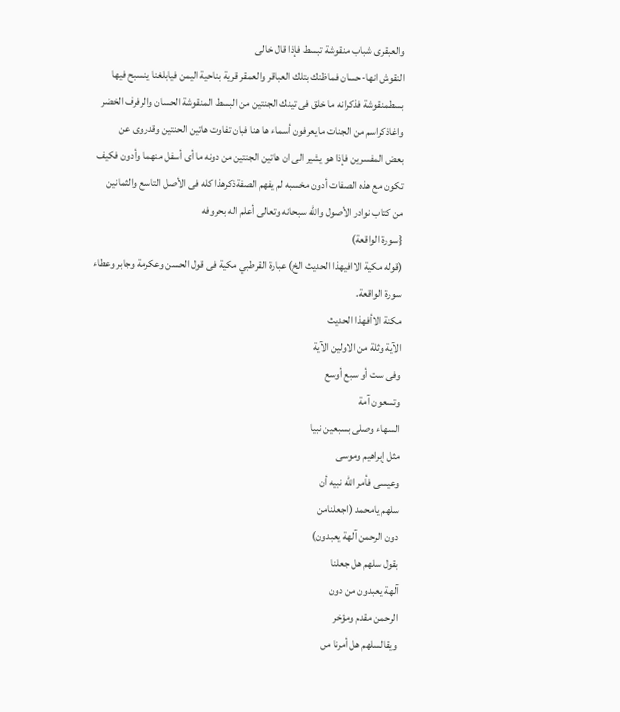والعبقرى شباب منقوشة تبسط فإذا قال خالى
النقوش انها-حسان فماظنك بتلك العباقر والعمقر قرية بناحية اليمن فيابلغنا ينسبح فيها
بسطمنقوشة فذكرانه ما خلق فى تينك الجنتين من البسط المنقوشة الحسان والرفرف الخضر
واغاذكراسم من الجنات مايعرفون أسماء ها هنا فبان تفاوت هاتين الحنتين وقدروى عن
بعض المفسرين فإذا هو يشير الى ان هاتين الجنتين من دونه ما أى أسفل منهما وأدون فكيف
تكون مع هذه الصفات أدون مخسبه لم يفهم الصفةذكرهذا كله فى الأصل التاسع والثمانين
من كتاب نوادر الأصول والله سبحانه وتعالى أعلم اله بحروفه
{سورة الواقعة)
(قوله مكية الاافيهذا الحديث الخ) عبارة القرطبي مكية فى قول الحسن وعكرمة وجابر وعطاء
سورة الواقعة.
مكنة الاأفهذا الحديث
الآية وثلة من الاولين الآية
وفى ست أو سبع أوسع
وتسعون آمة
السهاء وصلى بسبعين نبيا
مثل إبراهيم وموسى
وعيسى فأمر الله نبيه أن
سلهم يامحمد (اجعلنامن
دون الرحمن آلهة يعبدون)
بقول سلهم هل جعلنا
آلهة يعبدون من دون
الرحمن مقدم ومؤخر
ویقالسلهم هل أمرنا مں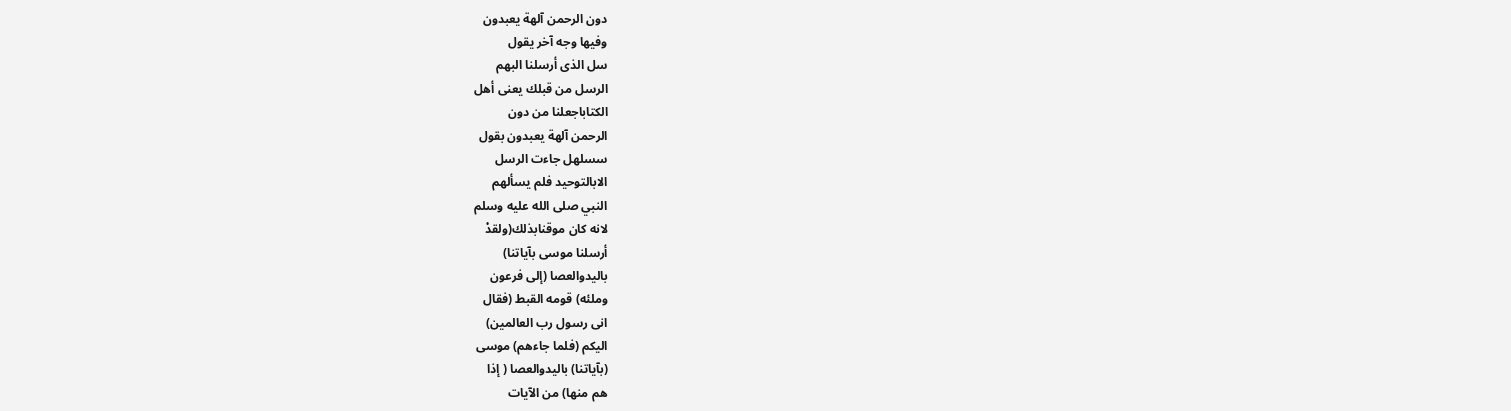دون الرحمن آلهة يعبدون
وفيها وجه آخر يقول
سل الذى أرسلنا البهم
الرسل من قبلك يعنى أهل
الکتاباجعلنا من دون
الرحمن آلهة يعبدون بقول
سسلهل جاءت الرسل
الابالتوحيد فلم يسألهم
النبي صلى الله عليه وسلم
لانه كان موقنابذلك(ولقدْ
أرسلنا موسى بآياتنا)
باليدوالعصا (إلى فرعون
وملئه) قومه القبط (فقال
انى رسول رب العالمين)
اليكم (فلما جاءهم) موسى
(بآياتنا) باليدوالعصا ( إذا
هم منها) من الآيات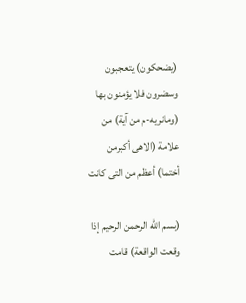(يضحكون) يتعجبون
وسضرون فلا يؤمنون بها
(ومانريه-م من آية) من
علامة (الاهى أكبرمن
أختما) أعظم من التى كانت

(بسم الله الرحمن الرحيم إذا
وقعت الواقعة) قامت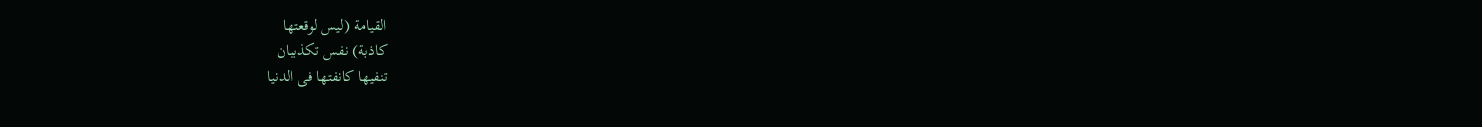القيامة (ليس لوقعتها
كاذبة) نفس تكذببان
تنفيها كانفتها فى الدنيا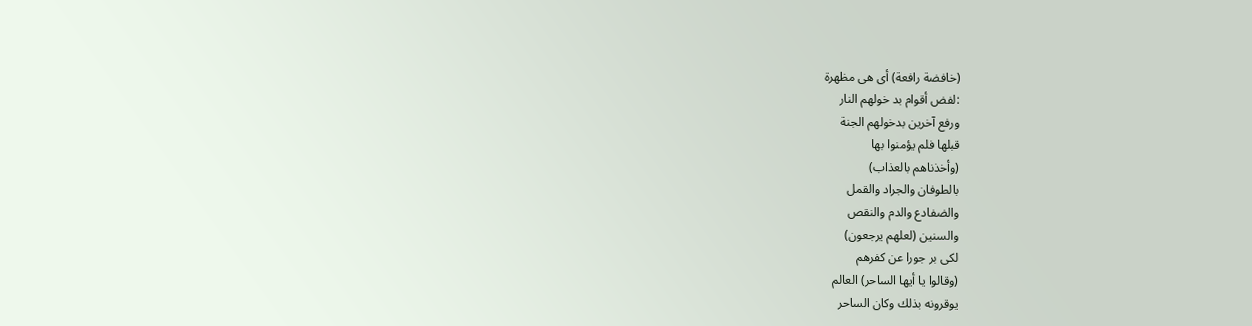(خافضة رافعة) أى هى مظهرة
:لفض أقوام بد خولهم النار
ورفع آخرين بدخولهم الجنة
قبلها فلم يؤمنوا بها
(وأخذناهم بالعذاب)
بالطوفان والجراد والقمل
والضفادع والدم والنقص
والسنين (لعلهم يرجعون)
لكى بر جورا عن كفرهم
(وقالوا يا أيها الساحر) العالم
يوقرونه بذلك وكان الساحر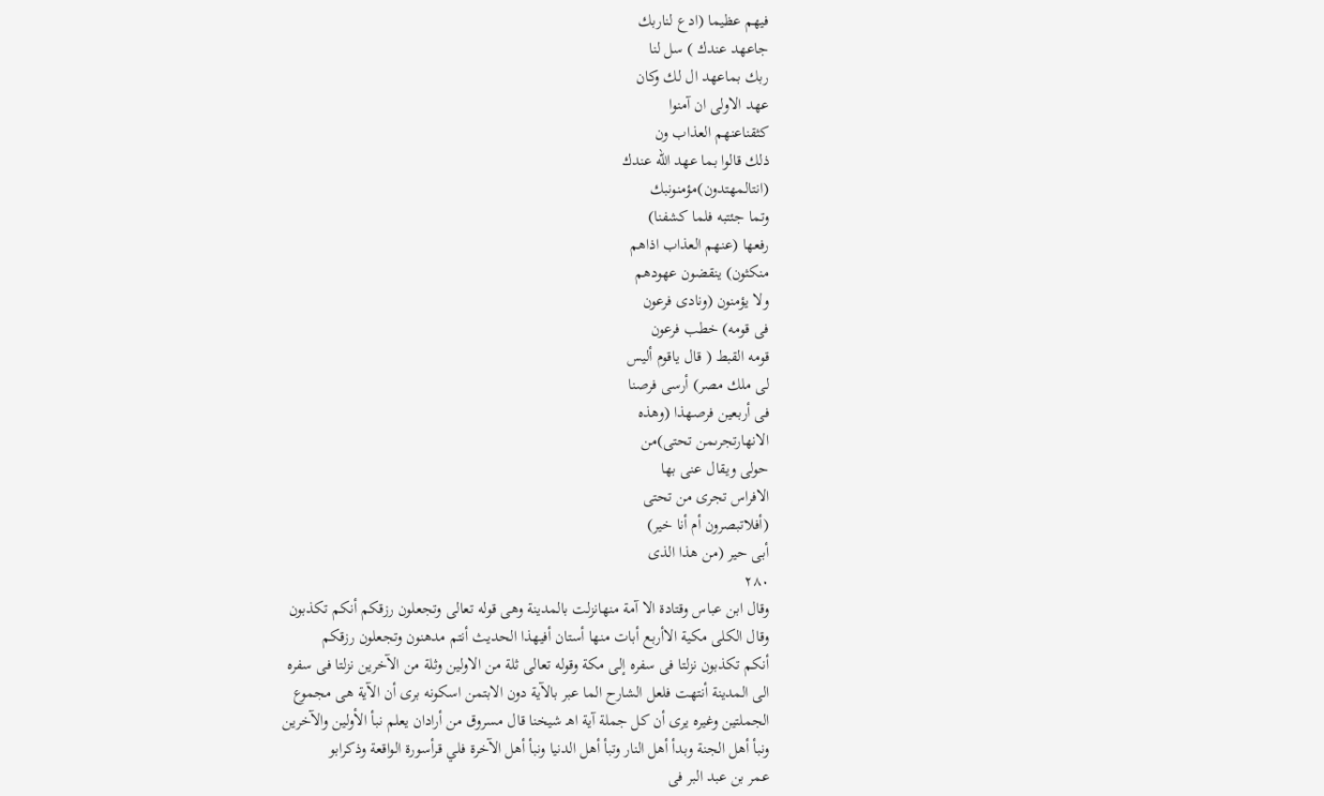فيهم عظيما (ادع لناربك
جاعهد عندك ) سل لنا
ربك بماعهد ال لك وكان
عهد الاولى ان آمنوا
كثقناعنهم العذاب ون
ذلك قالوا بما عهد الله عندك
(انتالمهتدون)مؤمنونبك
وتما جئتبه فلما كشفنا)
رفعها (عنهم العذاب اذاهم
منكثون) ينقضون عهودهم
ولا يؤمنون (ونادى فرعون
فى قومه) خطب فرعون
قومه القبط ( قال ياقوم أليس
لى ملك مصر) أرسى فرصنا
فى أربعين فرصهذا (وهذه
الانهارتجرىمن تحتى)من
حولى ويقال عنى بها
الافراس تجرى من تحتى
(أفلاتبصرون أم أنا خير)
أبى حير (من هذا الذى
٢٨٠
وقال ابن عباس وقتادة الا آمة منهانزلت بالمدينة وهى قوله تعالى وتجعلون رزقكم أنكم تكذبون
وقال الكلى مكية الاأربع أبات منها أستان أفيهذا الحديث أنتم مدهنون وتجعلون رزقكم
أنكم تكذبون نزلتا فى سفره إلى مكة وقوله تعالى ثلة من الاولين وثلة من الآخرين نزلتا فى سفره
الى المدينة أنتهت فلعل الشارح الما عبر بالآية دون الابتمن اسكونه برى أن الآية هى مجموع
الجملتين وغيره يرى أن كل جملة آية اهـ شيخنا قال مسروق من أرادان يعلم نبأ الأولين والآخرين
ونبأ أهل الجنة وبدأ أهل النار وتبأ أهل الدنيا ونبأ أهل الآخرة فلي قرأسورة الواقعة وذكرابو
عمر بن عبد البر فى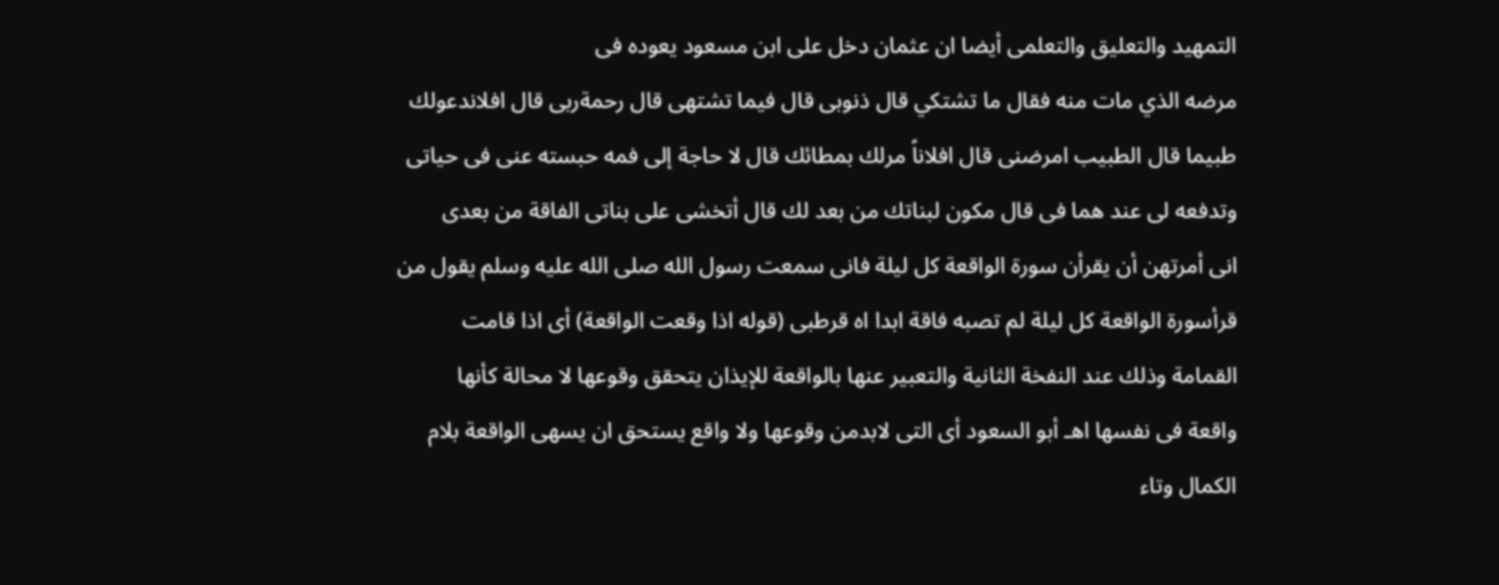التمهيد والتعليق والتعلمى أيضا ان عثمان دخل على ابن مسعود يعوده فى
مرضه الذي مات منه فقال ما تشتكي قال ذنوبى قال فيما تشتهى قال رحمةربى قال افلاندعولك
طبيما قال الطبيب امرضنى قال افلاناً مرلك بمطائك قال لا حاجة إلى فمه حبسته عنى فى حياتى
وتدفعه لى عند هما فى قال مكون لبناتك من بعد لك قال أتخشى على بناتى الفاقة من بعدى
انى أمرتهن أن يقرأن سورة الواقعة كل ليلة فانى سمعت رسول الله صلى الله عليه وسلم يقول من
قرأسورة الواقعة كل ليلة لم تصبه فاقة ابدا اه قرطبى (قوله اذا وقعت الواقعة) أى اذا قامت
القمامة وذلك عند النفخة الثانية والتعبير عنها بالواقعة للإيذان يتحقق وقوعها لا محالة كأنها
واقعة فى نفسها اهـ أبو السعود أى التى لابدمن وقوعها ولا واقع يستحق ان يسهى الواقعة بلام
الكمال وتاء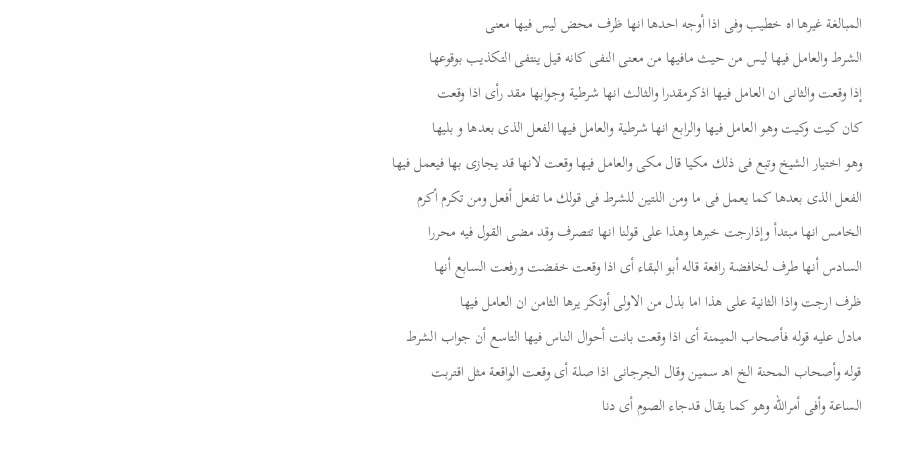المبالغة غيرها اه خطيب وفى اذا أوجه احدها انها ظرف محض ليس فيها معنى
الشرط والعامل فيها ليس من حيث مافيها من معنى النفى كانه قيل ينتفى التكذيب بوقوعها
إذا وقعت والثانى ان العامل فيها اذكرمقدرا والثالث انها شرطية وجوابها مقد رأى اذا وقعت
كان كيت وكيت وهو العامل فيها والرابع انها شرطية والعامل فيها الفعل الذى بعدها و بليها
وهو اختيار الشيخ وتبع فى ذلك مكيا قال مكى والعامل فيها وقعت لانها قد يجازى بها فيعمل فيها
الفعل الذى بعدها كما يعمل فى ما ومن اللتين للشرط فى قولك ما تفعل أفعل ومن تكرم أكرم
الخامس انها مبتدأ وإذارجت خبرها وهذا على قولنا انها تتصرف وقد مضى القول فيه محررا
السادس أنها طرف لخافضة رافعة قاله أبو البقاء أى اذا وقعت خفضت ورفعت السابع أنها
ظرف ارجت واذا الثانية على هذا اما بذل من الاولى أوتكر يرها الثامن ان العامل فيها
مادل عليه قوله فأصحاب الميمنة أى اذا وقعت بانت أحوال الناس فيها التاسع أن جواب الشرط
قوله وأصحاب المحنة الخ اهـ سمين وقال الجرجانى اذا صلة أى وقعت الواقعة مثل اقتربت
الساعة وأفى أمرالله وهو كما يقال قدجاء الصوم أى دنا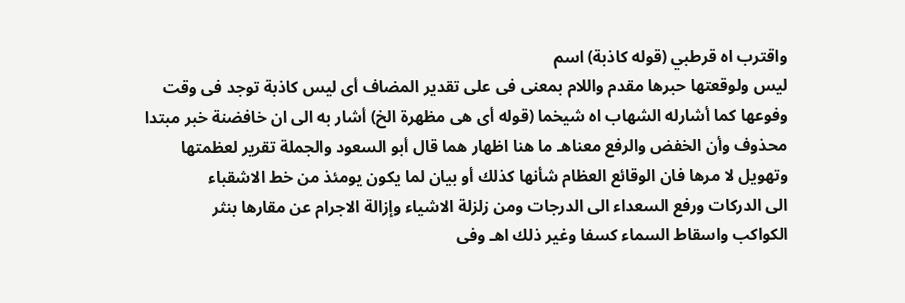واقترب اه قرطبي (قوله كاذبة) اسم
ليس ولوقعتها حبرها مقدم واللام بمعنى فى على تقدير المضاف أى ليس كاذبة توجد فى وقت
وفوعها كما أشارله الشهاب اه شيخما (قوله أى هى مظهرة الخ) أشار به الى ان خافضنة خبر مبتدا
محذوف وأن الخفض والرفع معناهـ ما هنا اظهار هما قال أبو السعود والجملة تقرير لعظمتها
وتهويل لا مرها فان الوقائع العظام شأنها كذلك أو بيان لما يكون يومئذ من خط الاشقباء
الى الدركات ورفع السعداء الى الدرجات ومن زلزلة الاشياء وإزالة الاجرام عن مقارها بنثر
الكواكب واسقاط السماء كسفا وغير ذلك اهـ وفى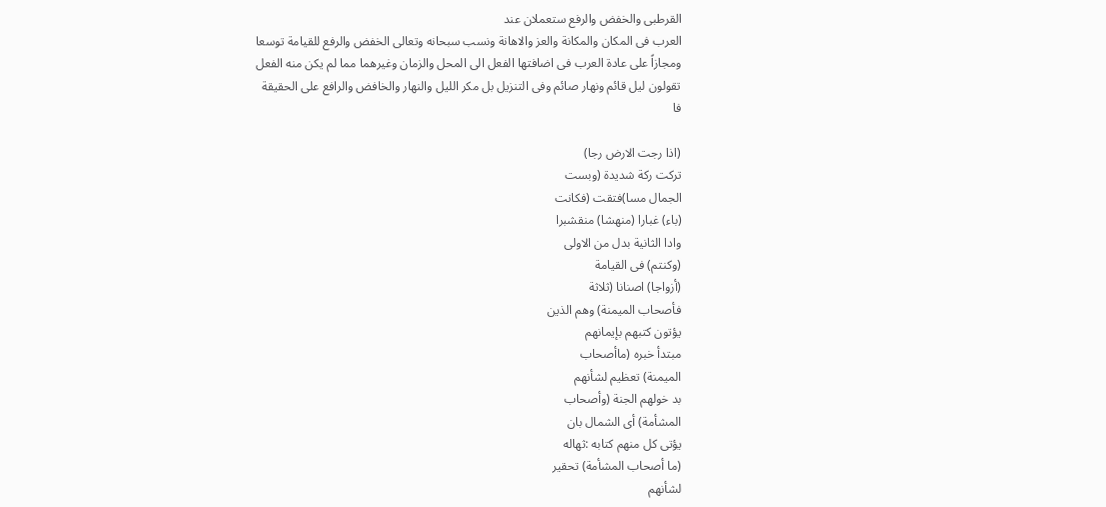القرطبى والخفض والرفع ستعملان عند
العرب فى المكان والمكانة والعز والاهانة ونسب سبحانه وتعالى الخفض والرفع للقيامة توسعا
ومجازاً على عادة العرب فى اضافتها الفعل الى المحل والزمان وغيرهما مما لم يكن منه الفعل
تقولون ليل قائم ونهار صائم وفى التنزيل بل مكر الليل والنهار والخافض والرافع على الحقيقة
فا

(اذا رجت الارض رجا)
تركت ركة شديدة (وبست
الجمال مسا)فتقت (فكانت
(باء) غبارا (منهشا) منقشبرا
وادا الثانية بدل من الاولى
(وكنتم) فى القيامة
(أزواجا) اصنانا (ثلاثة
فأصحاب الميمنة) وهم الذين
يؤتون كتبهم بإيمانهم
مبتدأ خبره (ماأصحاب
الميمنة) تعظيم لشأنهم
بد خولهم الجنة (وأصحاب
المشأمة) أى الشمال بان
يؤتى كل منهم كتابه :ثهاله
(ما أصحاب المشأمة) تحقير
لشأنهم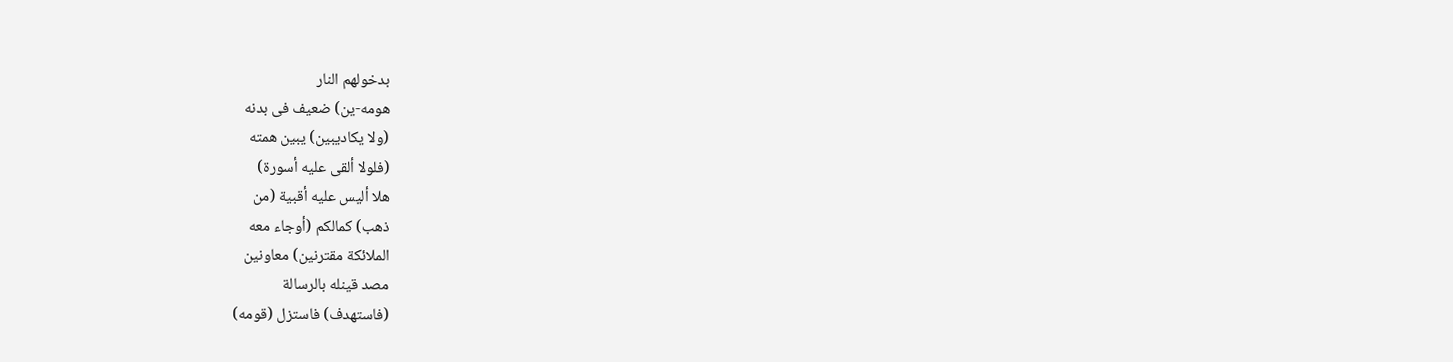بدخولهم النار
هومه-ين) ضعيف فى بدنه
(ولا يكاديبين) يبين همته
(فلولا ألقى عليه أسورة)
هلا أليس عليه أقبية (من
ذهب) كمالكم (أوجاء معه
الملائكة مقترنين) معاونين
مصد قينله بالرسالة
(فاستهدف) فاستزل (قومه)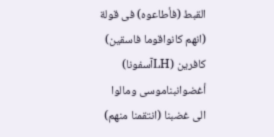القبط (فأطاعوه) فى قولة
(انهم كانواقوما فاسقين)
كافرين (LHآسفونا)
أغضوانبناموسی ومالوا
الى غضبنا (انتقمنا منهم)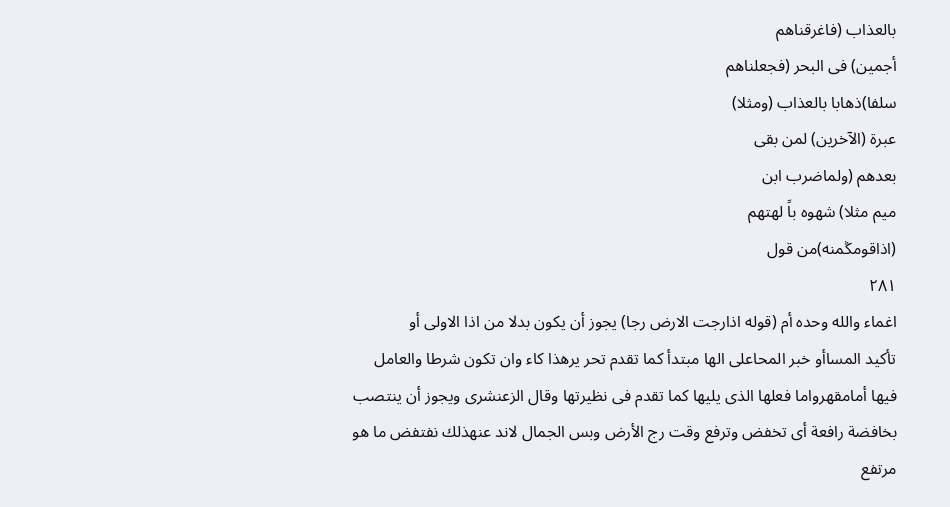بالعذاب (فاغرقناهم
أجمين) فى البحر (فجعلناهم
سلفا)ذهابا بالعذاب (ومثلا)
عبرة (الآخرين) لمن بقى
بعدهم (ولماضرب ابن
ميم مثلا) شهوه باً لهتهم
(اذاقومڭمنه)من قول
٢٨١
اغماء والله وحده أم (قوله اذارجت الارض رجا) يجوز أن يكون بدلا من اذا الاولى أو
تأكيد المساأو خبر المحاعلى الها مبتدأ كما تقدم تحر يرهذا كاء وان تكون شرطا والعامل
فيها أمامقهرواما فعلها الذى يليها كما تقدم فى نظيرتها وقال الزعنشرى ويجوز أن ينتصب
بخافضة رافعة أى تخفض وترفع وقت رج الأرض وبس الجمال لاند عنهذلك نفتفض ما هو
مرتفع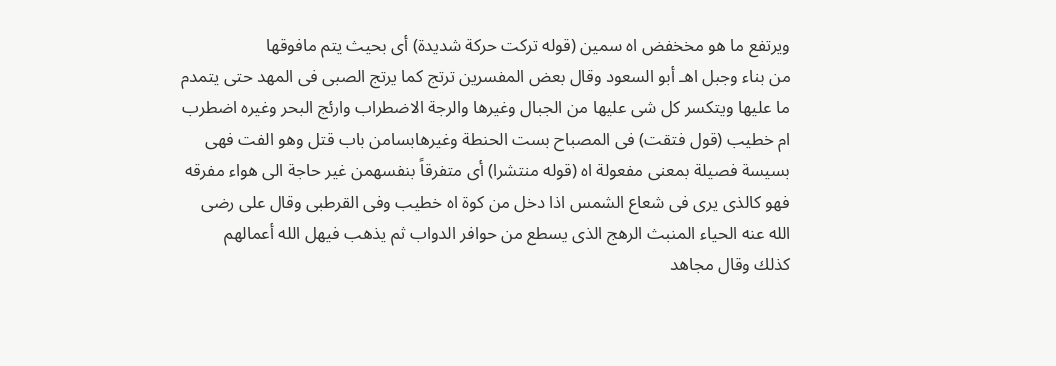ويرتفع ما هو مخخفض اه سمين (قوله تركت حركة شديدة) أى بحيث يتم مافوقها
من بناء وجبل اهـ أبو السعود وقال بعض المفسرين ترتج كما يرتج الصبى فى المهد حتى يتمدم
ما عليها ويتكسر كل شى عليها من الجبال وغيرها والرجة الاضطراب وارئج البحر وغيره اضطرب
ام خطيب (قول فتقت) فى المصباح بست الحنطة وغيرهابسامن باب قتل وهو الفت فهى
بسيسة فصيلة بمعنى مفعولة اه (قوله منتشرا) أى متفرقاً بنفسهمن غير حاجة الى هواء مفرقه
فهو كالذى يرى فى شعاع الشمس اذا دخل من كوة اه خطيب وفى القرطبى وقال على رضى
الله عنه الحياء المنبث الرهج الذى يسطع من حوافر الدواب ثم يذهب فيهل الله أعمالهم
كذلك وقال مجاهد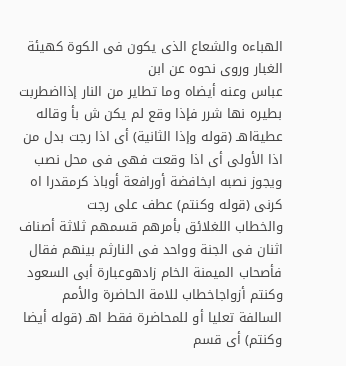الهباءه والشعاع الذى يكون فى الكوة كهيئة الغبار وروى نحوه عن ابن
عباس وعنه أيضاه وما تطاير من النار إذااضطربت بطيره نها شرر فإذا وقع لم يكن ش بأ وقاله
عطيةاهـ (قوله وإذا الثانية) أى اذا رجت بدل من اذا الأولى أى اذا وقعت فهى فى محل نصب
ويجوز نصبه ابخافضة أورافعة أوباذ كرمقدرا اه كرنى (قوله وكنتم) عطف على رجت
والخطاب اللغلائق بأمرهم قسمهم ثلاثة أصناف اثنان فى الجنة وواحد فى النارثم بينهم فقال
فأصحاب الميمنة الخام زادهوعبارة أبى السعود وكنتم أزواجاخطاب للامة الحاضرة والأمم
السالفة تعليا أو للمحاضرة فقط اهـ (قوله أيضا وكنتم) أى قسم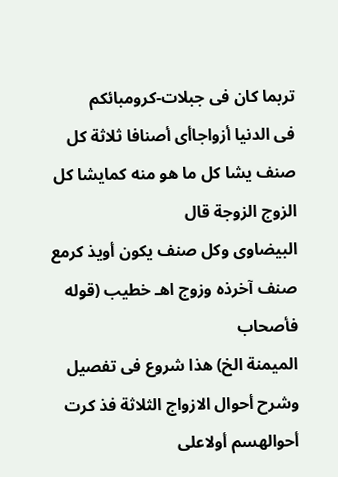تربما كان فى جبلات-كرومبائكم
فى الدنيا أزواجاأى أصنافا ثلاثة كل صنف يشا كل ما هو منه كمايشا كل الزوج الزوجة قال
البيضاوى وكل صنف يكون أويذ كرمع صنف آخرذه وزوج اهـ خطيب (قوله فأصحاب
الميمنة الخ) هذا شروع فى تفصيل وشرح أحوال الازواج الثلاثة فذ كرت أحوالهسم أولاعلى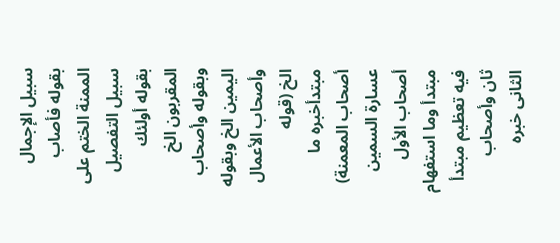سبيل الإجمال بقوله فأصاب الممنة الختم على سبيل التفصيل بقوله أولئك المقربون الخ
وبقوله وأصحاب اليمين الخ وبقوله وأصحاب الأعمال الخ (قوله مبتدأخبره ما أصحاب المعمنة)
عسارة السمين أصحاب الأول مبتدأ وما استفهام فيه تعظيم مبتدأ ثان وأصحاب الثانى خبره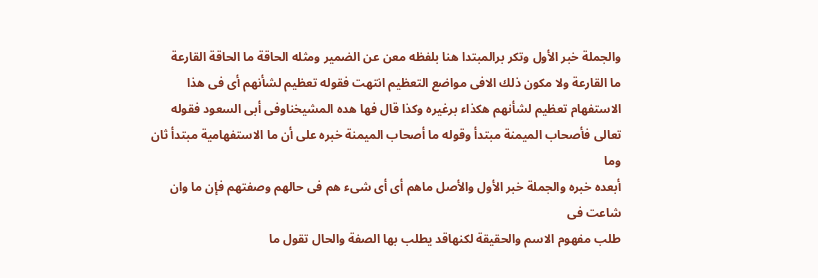والجملة خبر الأول وتكر برالمبتدا هنا بلفظه معن عن الضمير ومثله الحاقة ما الحاقة القارعة
ما القارعة ولا مكون ذلك الافى مواضع التعظيم انتهت فقوله تعظيم لشأنهم أى فى هذا
الاستفهام تعظيم لشأنهم هكذاء برغيره وكذا قال فها هده المشيخناوفى أبى السعود فقوله
تعالى فأصحاب الميمنة مبتدأ وقوله ما أصحاب الميمنة خبره على أن ما الاستفهامية مبتدأ ثان وما
أبعده خبره والجملة خبر الأول والأصل ماهم أى أى شىء هم فى حالهم وصفتهم فإن ما وان شاعت فى
طلب مفهوم الاسم والحقيقة لكنهاقد يطلب بها الصفة والحال تقول ما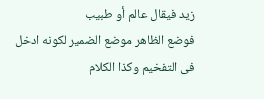زيد فيقال عالم أو طبيب
فوضع الظاهر موضع الضمير لكونه ادخل فى التفخيم وكذا الكلام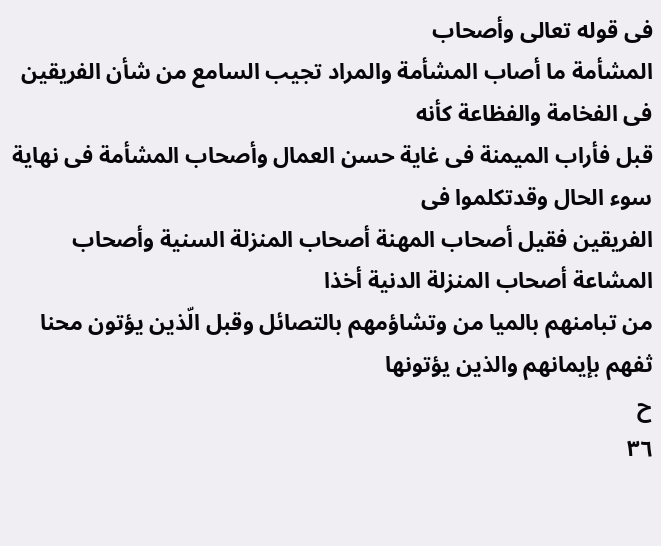فى قوله تعالى وأصحاب
المشأمة ما أصاب المشأمة والمراد تجيب السامع من شأن الفريقين فى الفخامة والفظاعة كأنه
قبل فأراب الميمنة فى غاية حسن العمال وأصحاب المشأمة فى نهاية سوء الحال وقدتكلموا فى
الفريقين فقيل أصحاب المهنة أصحاب المنزلة السنية وأصحاب المشاعة أصحاب المنزلة الدنية أخذا
من تبامنهم بالميا من وتشاؤمهم بالتصائل وقبل الّذين يؤتون محنا ثفهم بإيمانهم والذين يؤتونها
ح
٣٦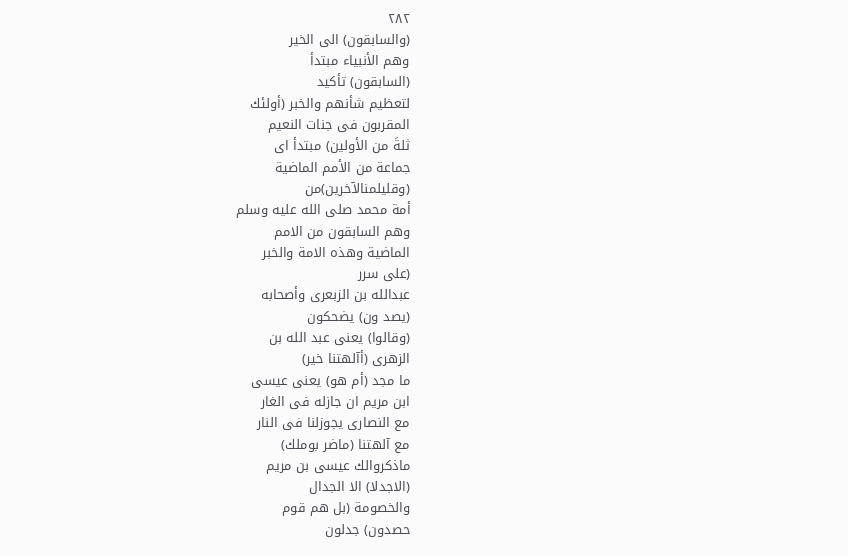٢٨٢
(والسابقون) الى الخير
وهم الأنبياء مبتدأ
(السابقون) تأكيد
لتعظيم شأنهم والخبر (أولئك
المقربون فى جنات النعيم
ثلةَ من الأولين) مبتدأ اى
جماعة من الأمم الماضية
(وقلیلمنالآخرین)من
أمة محمد صلى الله عليه وسلم
وهم السابقون من الامم
الماضية وهذه الامة والخبر
(على سرر
عبدالله بن الزبعرى وأصحابه
(يصد ون) يضحكون
(وقالوا) يعنى عبد الله بن
الزهرى (أآلهتنا خير)
ما مجد (أم هو) يعنى عيسى
ابن مريم ان جازله فى الغار
مع النصارى يجوزلنا فى النار
مع آلهتنا (ماضر بوملك)
ماذكروالك عيسى بن مريم
(الاجدلا) الا الجدال
والخصومة (بل هم قوم
حصدون) جدلون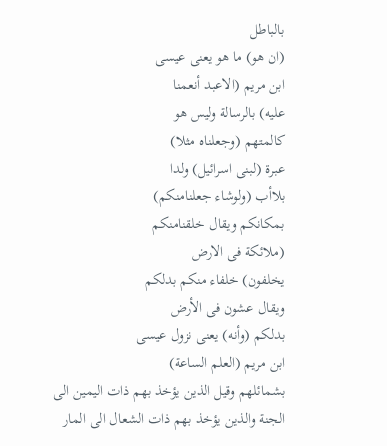بالباطل
(ان هو) ما هو يعنى عيسى
ابن مريم (الاعبد أنعمنا
عليه) بالرسالة وليس هو
كالمتهم (وجعلناه مثلا)
عبرة (لبنى اسرائيل) ولدا
بلاأب (ولوشاء جعلنامنكم)
بمكانكم ويقال خلقنامنكم
(ملائكة فى الارض
يخلفون) خلفاء منكم بدلكم
ويقال عشون فى الأرض
بدلكم (وأنه) يعنى نزول عيسى
ابن مريم (العلم الساعة)
بشمائلهم وقيل الذين يؤخذ بهم ذات اليمين الى الجنة والذين يؤخذ بهم ذات الشعال الى المار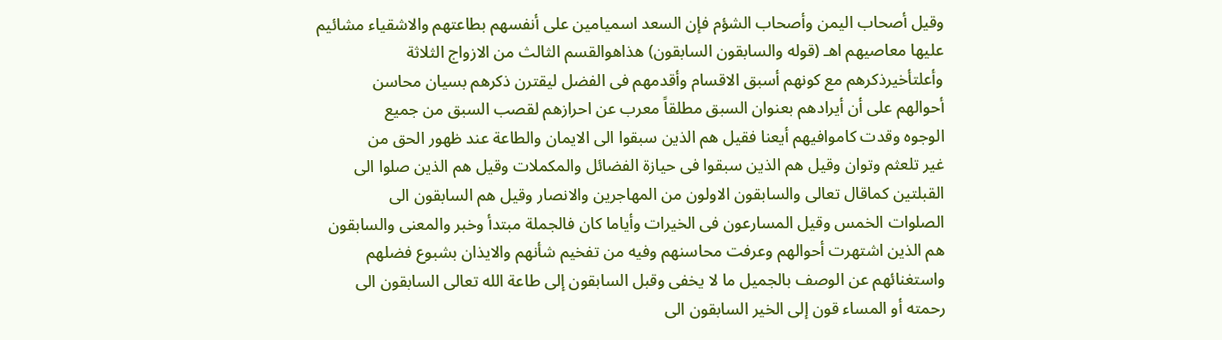وقيل أصحاب اليمن وأصحاب الشؤم فإن السعد اسميامين على أنفسهم بطاعتهم والاشقياء مشائيم
عليها معاصيهم اهـ (قوله والسابقون السابقون) هذاهوالقسم الثالث من الازواج الثلاثة
وأعلتأخيرذكرهم مع كونهم أسبق الاقسام وأقدمهم فى الفضل ليقترن ذكرهم بسيان محاسن
أحوالهم على أن أيرادهم بعنوان السبق مطلقاً معرب عن احرازهم لقصب السبق من جميع
الوجوه وقدت كاموافيهم أيعنا فقيل هم الذين سبقوا الى الايمان والطاعة عند ظهور الحق من
غير تلعثم وتوان وقيل هم الذين سبقوا فى حيازة الفضائل والمكملات وقيل هم الذين صلوا الى
القبلتين كماقال تعالى والسابقون الاولون من المهاجرين والانصار وقيل هم السابقون الى
الصلوات الخمس وقيل المسارعون فى الخيرات وأياما كان فالجملة مبتدأ وخبر والمعنى والسابقون
هم الذين اشتهرت أحوالهم وعرفت محاسنهم وفيه من تفخيم شأنهم والايذان بشبوع فضلهم
واستغنائهم عن الوصف بالجميل ما لا يخفى وقبل السابقون إلى طاعة الله تعالى السابقون الى
رحمته أو المساء قون إلى الخير السابقون الى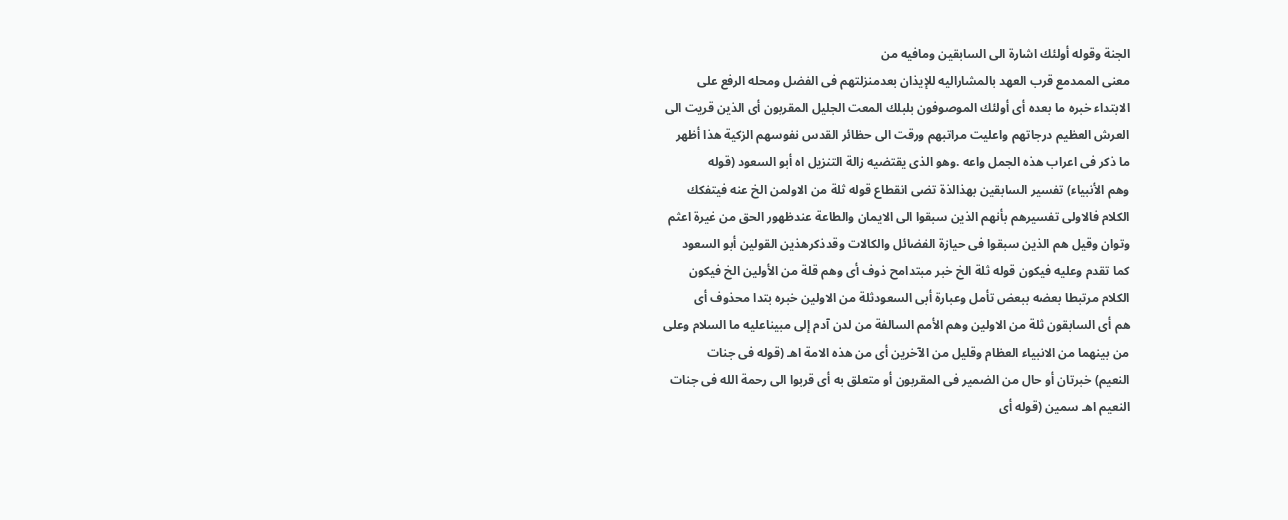الجنة وقوله أولئك اشارة الى السابقين ومافيه من
معنى الممدمع قرب العهد بالمشاراليه للإيذان بعدمنزلتهم فى الفضل ومحله الرفع على
الابتداء خبره ما بعده أى أولئك الموصوفون بلبلك المعت الجليل المقربون أى الذين قريت الى
العرش العظيم درجاتهم واعليت مراتبهم ورقت الى حظائر القدس نفوسهم الزكية هذا أظهر
ما ذكر فى اعراب هذه الجمل واعه .وهو الذى يقتضيه زالة التنزيل اه أبو السعود (قوله
وهم الأنبياء) تفسير السابقين بهذالذة تضى انقطاع قوله ثلة من الاولمن الخ عنه فيتفكك
الكلام فالاولى تفسيرهم بأنهم الذين سبقوا الى الايمان والطاعة عندظهور الحق من غيرة اعثم
وتوان وقيل هم الذين سبقوا فى حيازة الفضائل والكالات وقدذكرهذين القولين أبو السعود
كما تقدم وعليه فيكون قوله ثلة الخ خبر مبتدامح ذوف أى وهم قلة من الأولين الخ فيكون
الكلام مرتبطا بعضه ببعض تأمل وعبارة أبى السعودثلة من الاولين خبره بتدا محذوف أى
هم أى السابقون ثلة من الاولين وهم الأمم السالفة من لدن آدم إلى مبيناعليه ما السلام وعلى
من بينهما من الانبياء العظام وقليل من الآخرين أى من هذه الامة اهـ (قوله فى جنات
النعيم) خبرتان أو حال من الضمير فى المقربون أو متعلق به أى قربوا الى رحمة الله فى جنات
النعيم اهـ سمين (قوله أى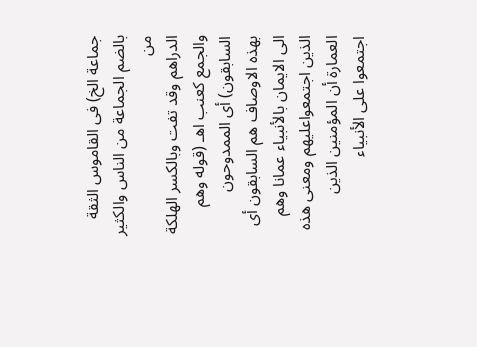جماعة الخ) فى القاموس الثقة بالضم الجماعة من الناس والكثير من
الدراهم وقد تفت وبالكسر الهلكة والجمع كعنب اهـ (قوله وهم السابقون) أى الممدوحون
بهذه الاوصاف هم السابقون أى الى الايمان بالأنبياء عمانا وهم الذين اجتمعواعليهم ومعنى هذه
العمارة أن المؤمنين الذين اجتمعوا على الأنبياء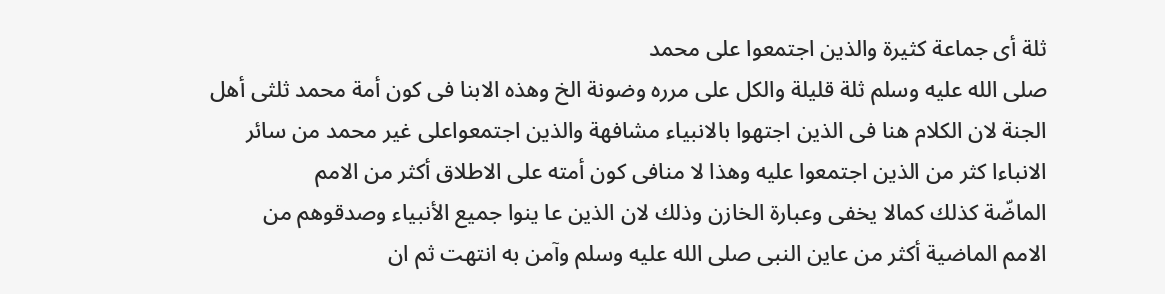ثلة أى جماعة كثيرة والذين اجتمعوا على محمد
صلى الله عليه وسلم ثلة قليلة والكل على مرره وضونة الخ وهذه الابنا فى كون أمة محمد ثلثى أهل
الجنة لان الكلام هنا فى الذين اجتهوا بالانبياء مشافهة والذين اجتمعواعلى غير محمد من سائر
الانباءا كثر من الذين اجتمعوا عليه وهذا لا منافى كون أمته على الاطلاق أكثر من الامم
الماضّة كذلك كمالا يخفى وعبارة الخازن وذلك لان الذين عا ينوا جميع الأنبياء وصدقوهم من
الامم الماضية أكثر من عاين النبى صلى الله عليه وسلم وآمن به انتهت ثم ان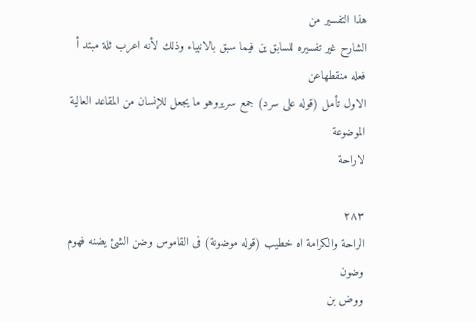هذا التفسير من
الشارح غير تفسيره للسابق ين فيما سبق بالانبياء وذلك لأنه اعرب ثلة مبتد أ فعله منقطهاعن
الاول تأمل (قوله على سرد) جمع سريروهو ما يجعل للإنسان من المقاعد العالية الموضوعة
لاراحة

٢٨٣
الراحة والكرامة اه خطيب (قوله موضونة) فى القاموس وضن الشئ يضنه فهوم وضون
ووض بن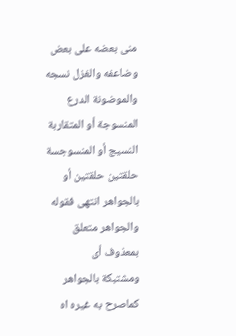منى بعضه على بعض وضاعفه والغزل نسجه والموضونة الدرع المنسوجة أو المتقاربة
النسيج أو المنسوجسة حلقتين حلقتين أو بالجواهر انتهى فقوله والجواهر متعلق بمعذوف أى
ومشتبكة بالجواهر كماصرح به غيره اه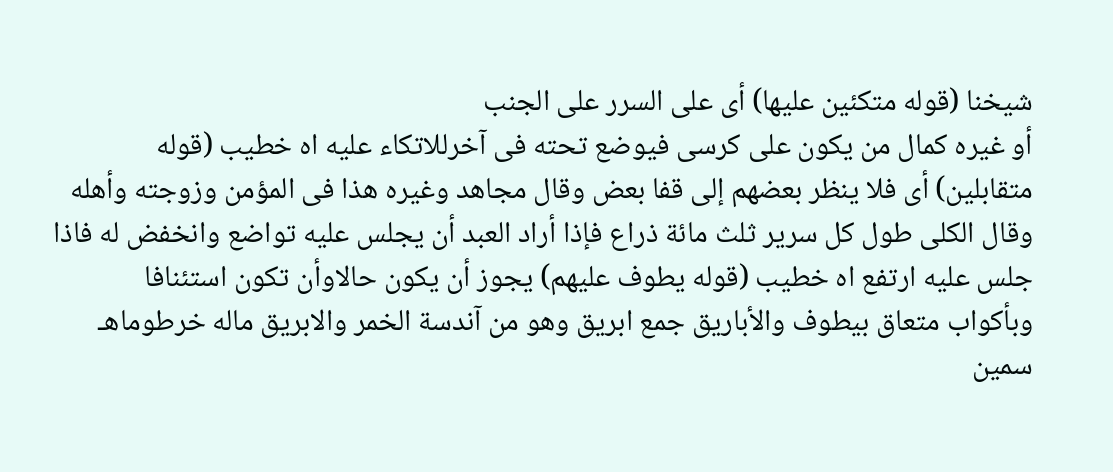شيخنا (قوله متكئين عليها) أى على السرر على الجنب
أو غيره كمال من يكون على كرسى فيوضع تحته فى آخرللاتكاء عليه اه خطيب (قوله
متقابلين) أى فلا ينظر بعضهم إلى قفا بعض وقال مجاهد وغيره هذا فى المؤمن وزوجته وأهله
وقال الكلى طول كل سرير ثلث مائة ذراع فإذا أراد العبد أن يجلس عليه تواضع وانخفض له فاذا
جلس عليه ارتفع اه خطيب (قوله يطوف عليهم) يجوز أن يكون حالاوأن تكون استئنافا
وبأكواب متعاق بيطوف والأباريق جمع ابريق وهو من آندسة الخمر والابريق ماله خرطوماهـ
سمين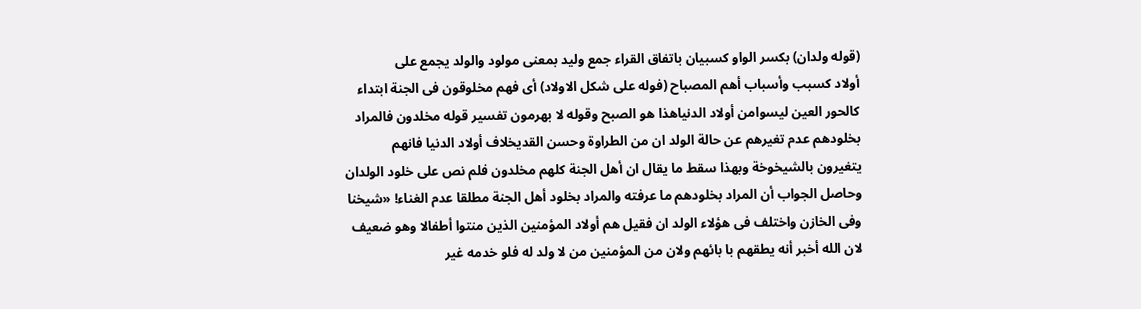(قوله ولدان) بكسر الواو كسبيان باتفاق القراء جمع وليد بمعنى مولود والولد يجمع على
أولاد كسبب وأسباب أهم المصباح (فوله على شكل الاولاد) أى فهم مخلوقون فى الجنة ابتداء
كالحور العين ليسوامن أولاد الدنياهذا هو الصبح وقوله لا بهرمون تفسير قوله مخلدون فالمراد
بخلودهم عدم تغيرهم عن حالة الولد ان من الطراوة وحسن القديخلاف أولاد الدنيا فانهم
يتغيرون بالشيخوخة وبهذا سقط ما يقال ان أهل الجنة كلهم مخلدون فلم نص على خلود الولدان
وحاصل الجواب أن المراد بخلودهم ما عرفته والمراد بخلود أهل الجنة مطلقا عدم الغناء! «شيخنا
وفى الخازن واختلف فى هؤلاء الولد ان فقيل هم أولاد المؤمنين الذين منتوا أطفالا وهو ضعيف
لان الله أخبر أنه يطقهم با بائهم ولان من المؤمنين من لا ولد له فلو خدمه غير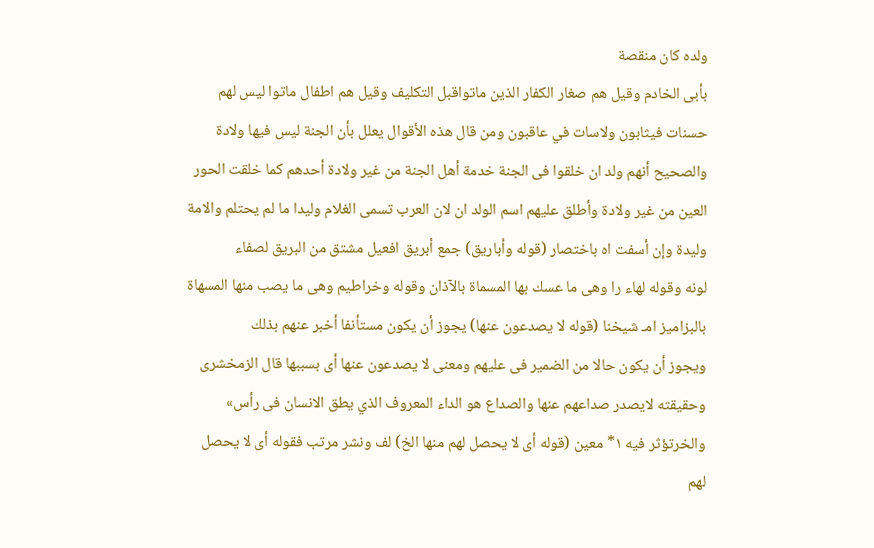ولده كان منقصة
بأبى الخادم وقيل هم صغار الكفار الذين ماتواقبل التكليف وقيل هم اطفال ماتوا ليس لهم
حسنات فيثابون ولاسات في عاقبون ومن قال هذه الأقوال يعلل بأن الجنة ليس فيها ولادة
والصحيح أنهم ولد ان خلقوا فى الجنة خدمة أهل الجنة من غير ولادة أحدهم كما خلقت الحور
العين من غير ولادة وأطلق عليهم اسم الولد ان لان العرب تسمى الغلام وليدا ما لم يحتلم والامة
وليدة وإن أسفت اه باختصار (قوله وأباريق) جمع أبريق افعيل مشتق من البريق لصفاء
لونه وقوله لهاء را وهى ما عسك بها المسماة بالآذان وقوله وخراطيم وهى ما يصب منها المسهاة
بالبزاميز امـ شيخنا (قوله لا يصدعون عنها) يجوز أن يكون مستأنفا أخبر عنهم بذلك
ويجوز أن يكون حالا من الضمير فى عليهم ومعنى لا يصدعون عنها أى بسببها قال الزمخشرى
وحقيقته لايصدر صداعهم عنها والصداع هو الداء المعروف الذي يطق الانسان فى رأس»
والخرتؤثر فيه ١* معين (قوله أى لا يحصل لهم منها الخ) لف ونشر مرتب فقوله أى لا يحصل
لهم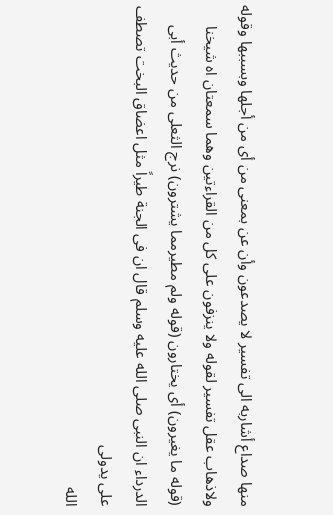منها صداع أشاربه الى تفسير لا يصدعون وأن عن بمعنى من أى من أجلها وبسببها وقوله
ولاذهاب عقل تفسير لقوله ولا ينزفون على كل من القراءتين وهما سمعتان اه شيخنا
(قوله ما يغيرون) أى يختارون (قوله ولم مطيرمما يشترون) نرج الثعلى من حديث أبى
الدرداء ان النبى صلى الله عليه وسلم قال ان فى الجنة طيراً مثل اعضاق البخت تصطف على يدولى
الله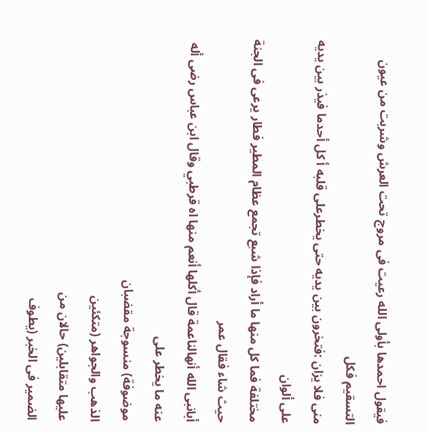فيقول احمدها بأولى الله رعيت فى مروج تحت العرش وشربت من عيون التسقيم فكل
منى فلا يزان :فتخرون بين يديه حتى يخطرعلى قلبه أ كل أحدما فيذر بين يديه على ألوان
مختلفة فما كل منها ما أراد فإذا شبع تجمع عظام المطير فطار يرعى فى الجنة حيث شاء فقال عمر
أبانبى الله أنهالناعمة قال أكلها أنعم منها اه قرطبي وقال ابن عباس رضى أله عنه ما يخطر على
موضوفة) منسوجة مقضبان
الذهب والجواهر (متكئين
عليها متقابلين) حالان من
الضمير فى الخبر (يطوف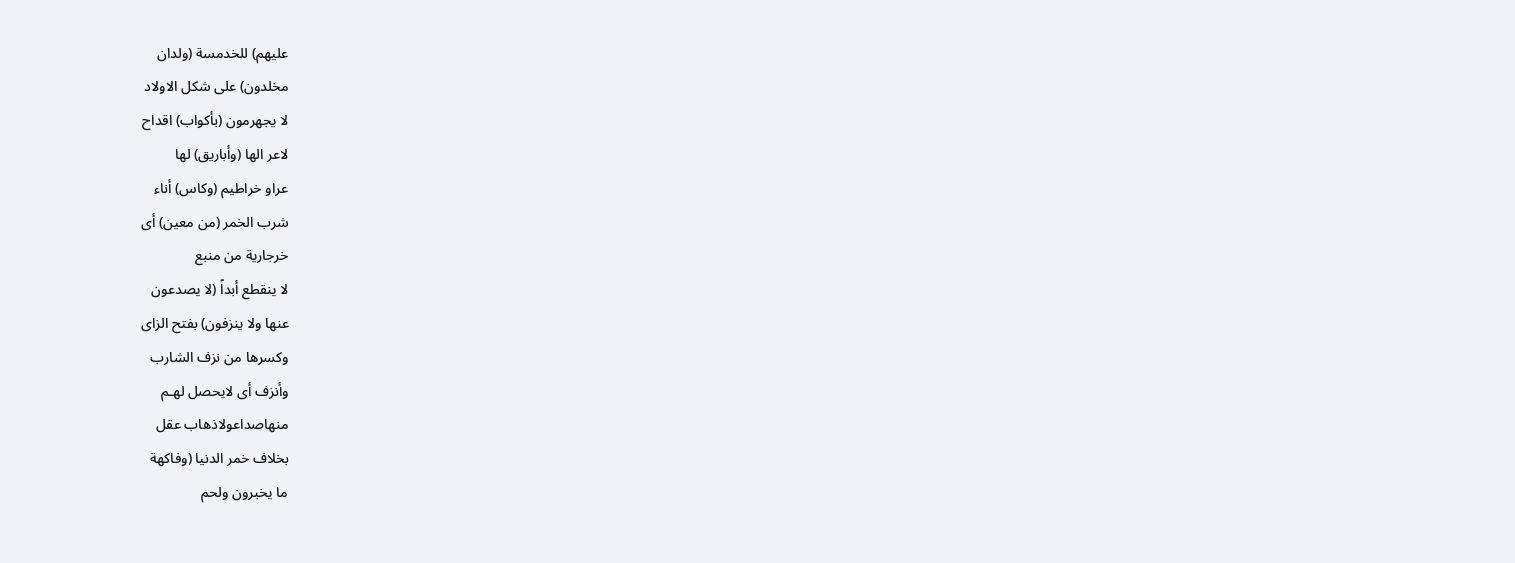عليهم) للخدمسة (ولدان
مخلدون) على شكل الاولاد
لا يجهرمون (بأكواب) اقداح
لاعر الها (وأباريق) لها
عراو خراطيم (وكاس) أناء
شرب الخمر (من معين) أى
خرجارية من منبع
لا ينقطع أبداً (لا يصدعون
عنها ولا ينزفون) بفتح الزاى
وكسرها من نزف الشارب
وأنزف أى لايحصل لهـم
منهاصداعولاذهاب عقل
بخلاف خمر الدنيا (وفاكهة
ما يخبرون ولحم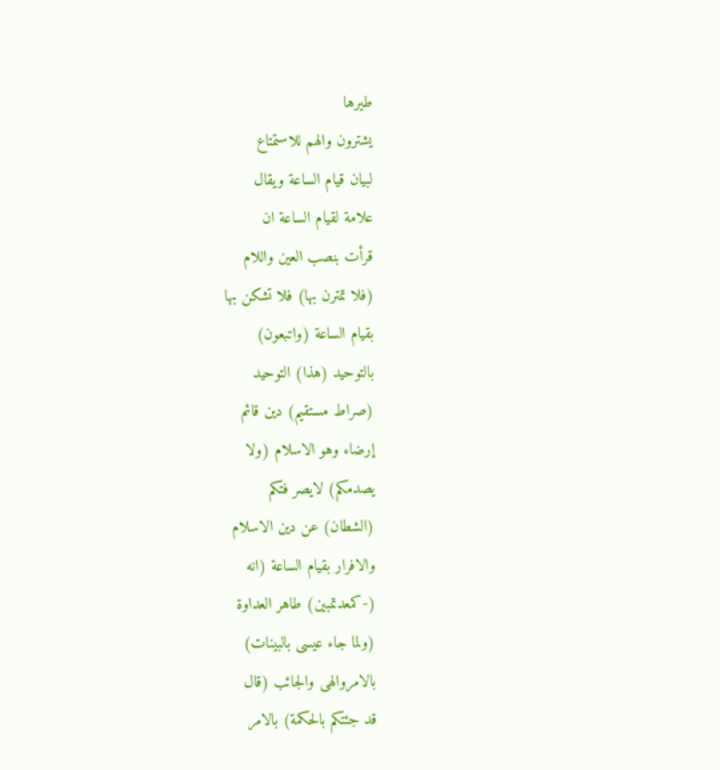طيرها
يشترون والهم للاستمتاع
لبيان قيام الساعة ويقال
علامة لقيام الساعة ان
قرأت بنصب العين واللام
(فلا تمترن بها) فلا تشكن بها
بقيام الساعة (واتبعون)
بالتوحيد (هذا) التوحيد
(صراط مستقيم) دين قائم
إرضاء وهو الاسلام (ولا
يصدمكم) لايصر فتكم
(الشطان) عن دين الاسلام
والافرار بقيام الساعة (انه
(-كمعدتمبين) طاهر العداوة
(ولما جاء عيسى بالبينات)
بالامروالهى والجائب (قال
قد جئتكم بالحكمة) بالامر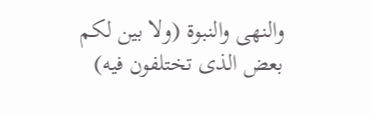والنهى والنبوة (ولا بين لكم
بعض الذى تختلفون فيه)